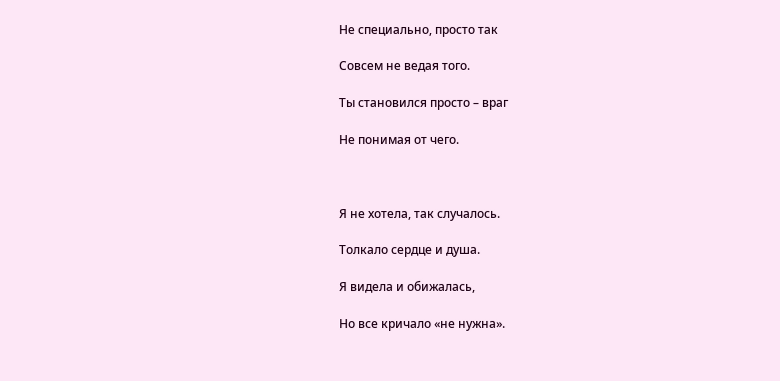Не специально, просто так

Совсем не ведая того.

Ты становился просто – враг

Не понимая от чего.



Я не хотела, так случалось.

Толкало сердце и душа.

Я видела и обижалась,

Но все кричало «не нужна».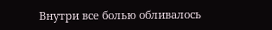Внутри все болью обливалось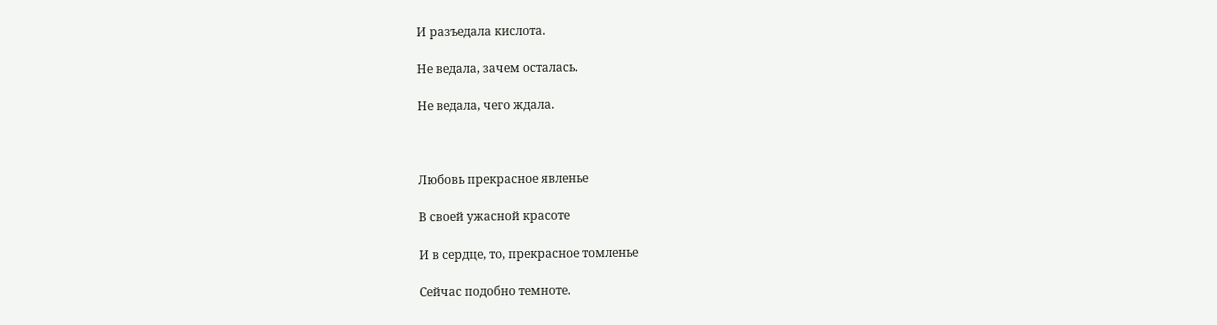И разъедала кислота.

Не ведала, зачем осталась.

Не ведала, чего ждала.



Любовь прекрасное явленье

В своей ужасной красоте

И в сердце, то, прекрасное томленье

Сейчас подобно темноте.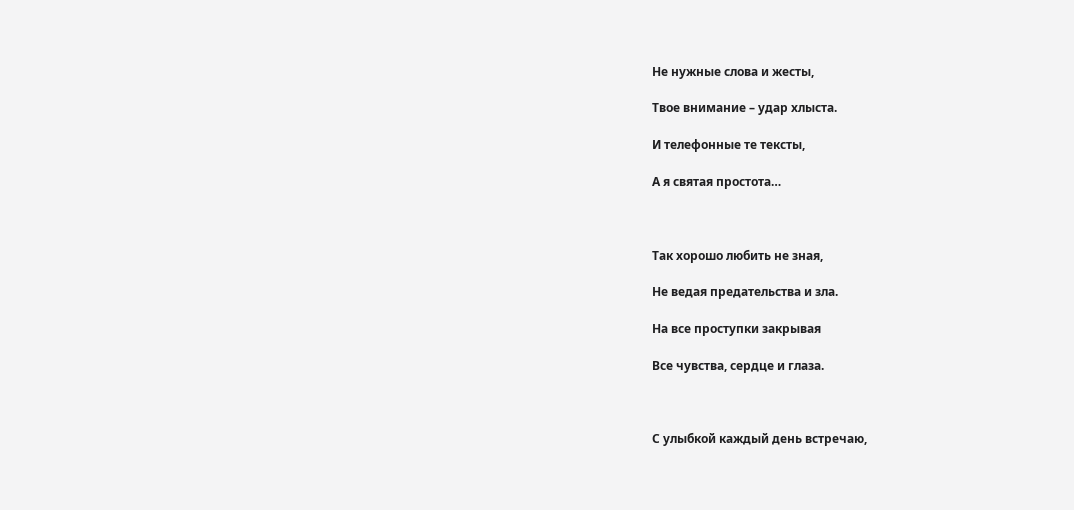Не нужные слова и жесты,

Твое внимание – удар хлыста.

И телефонные те тексты,

А я святая простота…



Так хорошо любить не зная,

Не ведая предательства и зла.

На все проступки закрывая

Все чувства, сердце и глаза.



С улыбкой каждый день встречаю,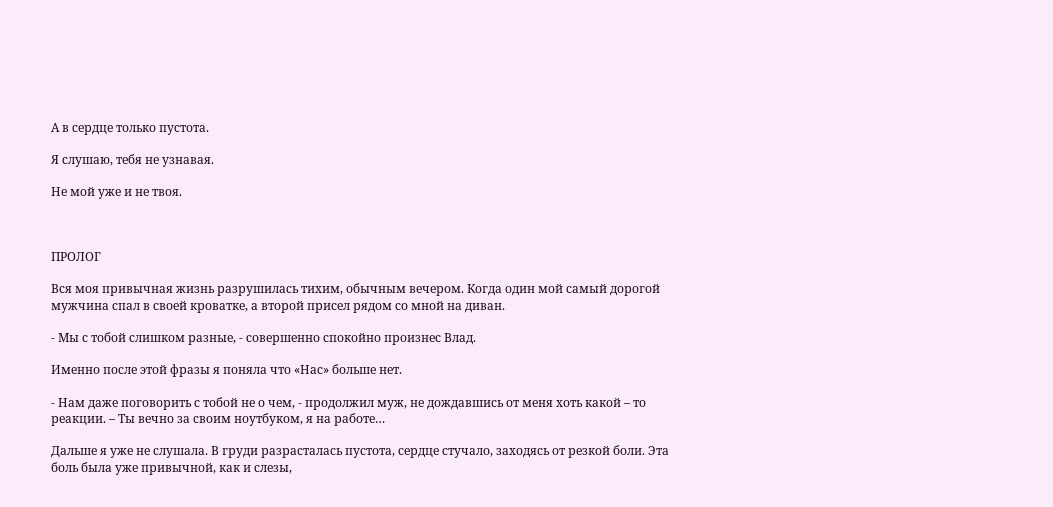А в сердце только пустота.

Я слушаю, тебя не узнавая.

Не мой уже и не твоя.



ПРОЛОГ

Вся моя привычная жизнь разрушилась тихим, обычным вечером. Когда один мой самый дорогой мужчина спал в своей кроватке, а второй присел рядом со мной на диван.

- Мы с тобой слишком разные, - совершенно спокойно произнес Влад.

Именно после этой фразы я поняла что «Нас» больше нет.

- Нам даже поговорить с тобой не о чем, - продолжил муж, не дождавшись от меня хоть какой – то реакции. – Ты вечно за своим ноутбуком, я на работе…

Дальше я уже не слушала. В груди разрасталась пустота, сердце стучало, заходясь от резкой боли. Эта боль была уже привычной, как и слезы,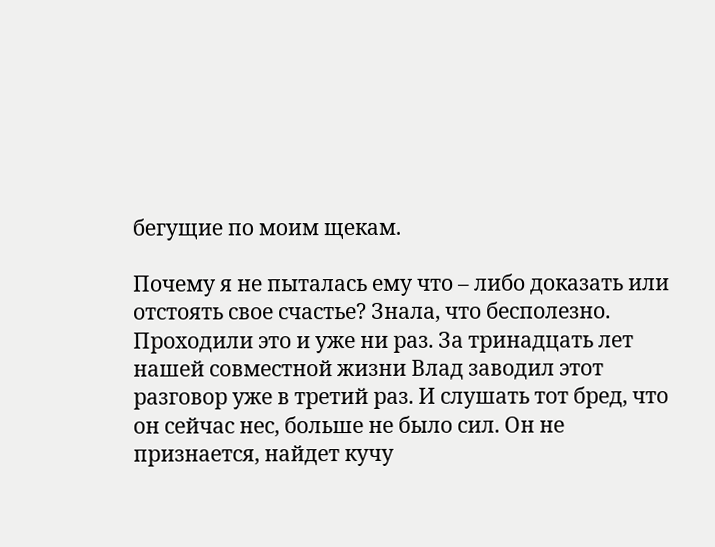бегущие по моим щекам.

Почему я не пыталась ему что – либо доказать или отстоять свое счастье? Знала, что бесполезно. Проходили это и уже ни раз. За тринадцать лет нашей совместной жизни Влад заводил этот разговор уже в третий раз. И слушать тот бред, что он сейчас нес, больше не было сил. Он не признается, найдет кучу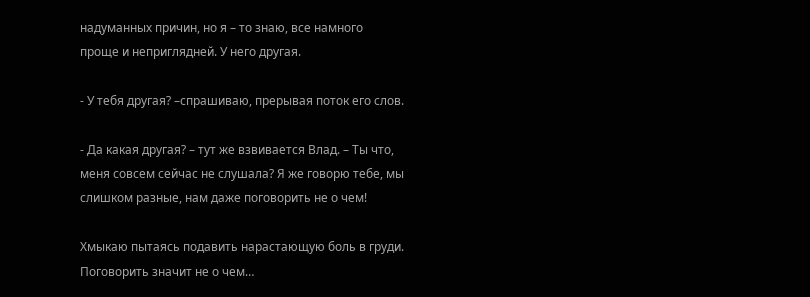надуманных причин, но я – то знаю, все намного проще и неприглядней. У него другая.

- У тебя другая? –спрашиваю, прерывая поток его слов.

- Да какая другая? – тут же взвивается Влад. – Ты что, меня совсем сейчас не слушала? Я же говорю тебе, мы слишком разные, нам даже поговорить не о чем!

Хмыкаю пытаясь подавить нарастающую боль в груди. Поговорить значит не о чем…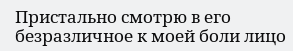Пристально смотрю в его безразличное к моей боли лицо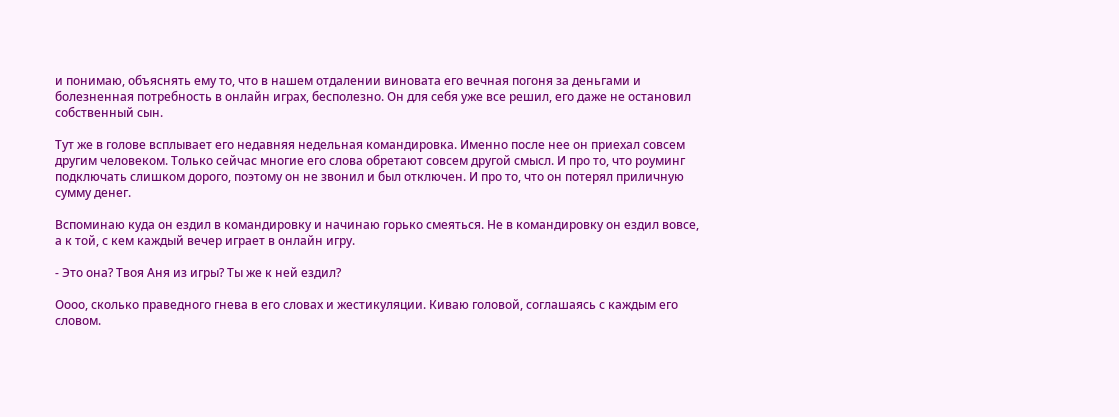и понимаю, объяснять ему то, что в нашем отдалении виновата его вечная погоня за деньгами и болезненная потребность в онлайн играх, бесполезно. Он для себя уже все решил, его даже не остановил собственный сын.

Тут же в голове всплывает его недавняя недельная командировка. Именно после нее он приехал совсем другим человеком. Только сейчас многие его слова обретают совсем другой смысл. И про то, что роуминг подключать слишком дорого, поэтому он не звонил и был отключен. И про то, что он потерял приличную сумму денег.

Вспоминаю куда он ездил в командировку и начинаю горько смеяться. Не в командировку он ездил вовсе, а к той, с кем каждый вечер играет в онлайн игру.

- Это она? Твоя Аня из игры? Ты же к ней ездил?

Оооо, сколько праведного гнева в его словах и жестикуляции. Киваю головой, соглашаясь с каждым его словом.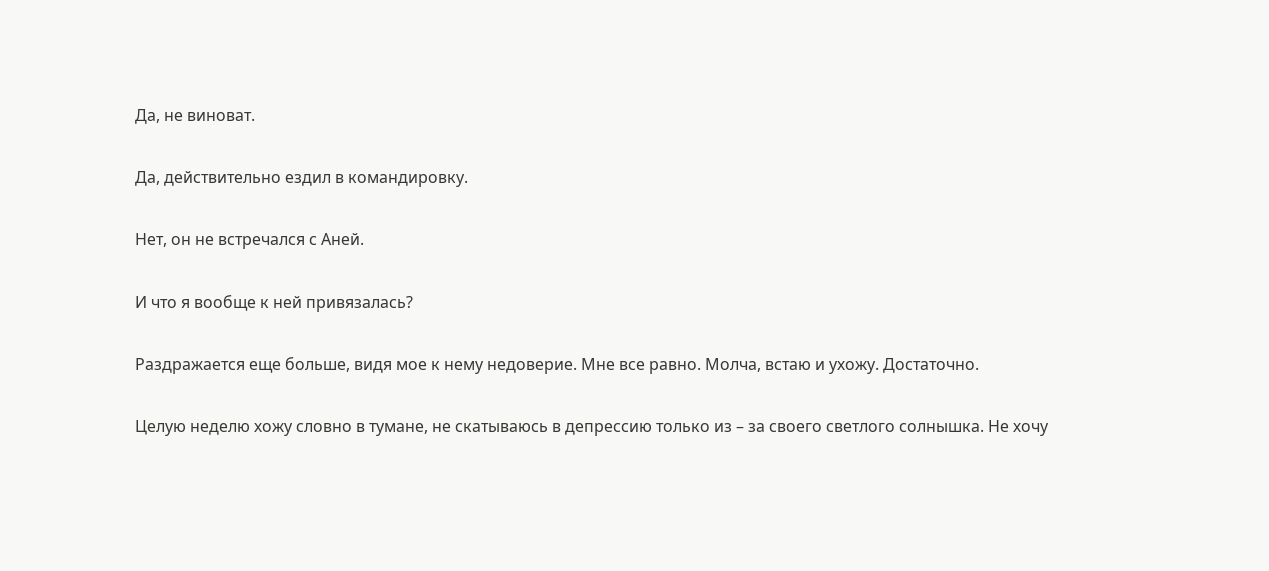Да, не виноват.

Да, действительно ездил в командировку.

Нет, он не встречался с Аней.

И что я вообще к ней привязалась?

Раздражается еще больше, видя мое к нему недоверие. Мне все равно. Молча, встаю и ухожу. Достаточно.

Целую неделю хожу словно в тумане, не скатываюсь в депрессию только из – за своего светлого солнышка. Не хочу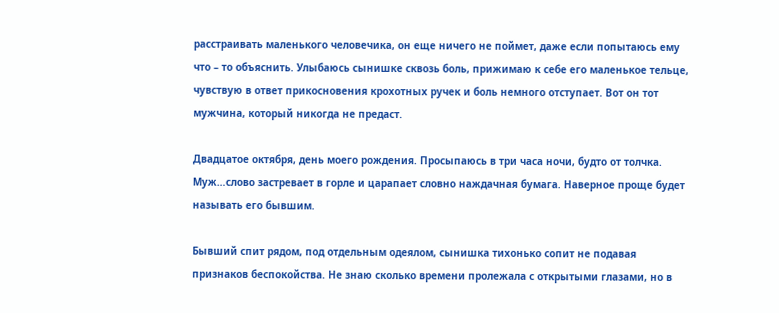расстраивать маленького человечика, он еще ничего не поймет, даже если попытаюсь ему что – то объяснить. Улыбаюсь сынишке сквозь боль, прижимаю к себе его маленькое тельце, чувствую в ответ прикосновения крохотных ручек и боль немного отступает. Вот он тот мужчина, который никогда не предаст.

Двадцатое октября, день моего рождения. Просыпаюсь в три часа ночи, будто от толчка. Муж…слово застревает в горле и царапает словно наждачная бумага. Наверное проще будет называть его бывшим.

Бывший спит рядом, под отдельным одеялом, сынишка тихонько сопит не подавая признаков беспокойства. Не знаю сколько времени пролежала с открытыми глазами, но в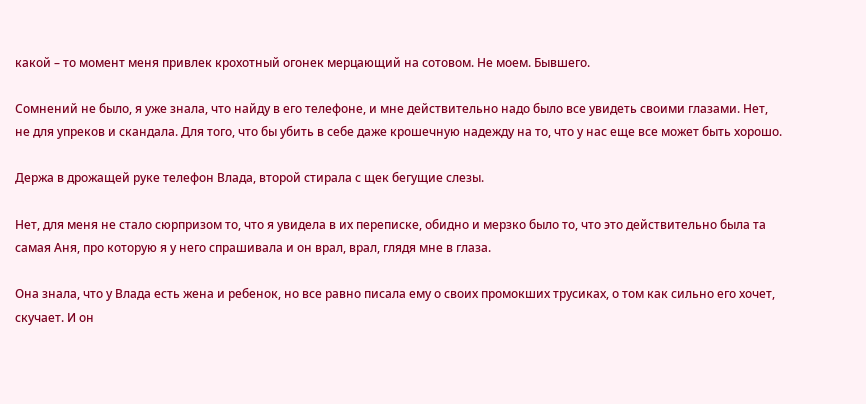какой – то момент меня привлек крохотный огонек мерцающий на сотовом. Не моем. Бывшего.

Сомнений не было, я уже знала, что найду в его телефоне, и мне действительно надо было все увидеть своими глазами. Нет, не для упреков и скандала. Для того, что бы убить в себе даже крошечную надежду на то, что у нас еще все может быть хорошо.

Держа в дрожащей руке телефон Влада, второй стирала с щек бегущие слезы.

Нет, для меня не стало сюрпризом то, что я увидела в их переписке, обидно и мерзко было то, что это действительно была та самая Аня, про которую я у него спрашивала и он врал, врал, глядя мне в глаза.

Она знала, что у Влада есть жена и ребенок, но все равно писала ему о своих промокших трусиках, о том как сильно его хочет, скучает. И он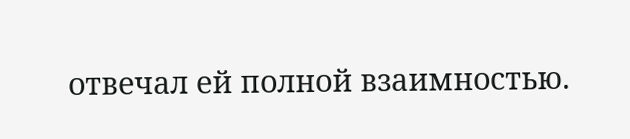отвечал ей полной взаимностью.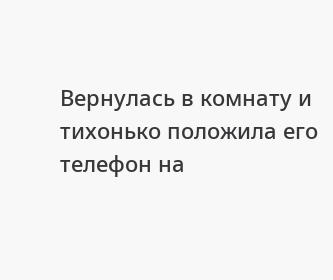Вернулась в комнату и тихонько положила его телефон на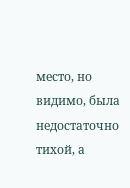место, но видимо, была недостаточно тихой, а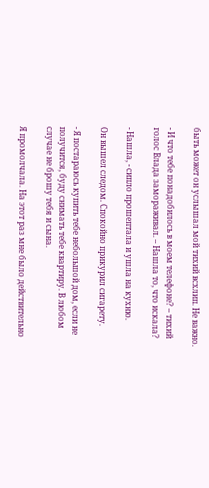быть может он услышал мой тихий всхлип. Не важно.

- И что тебе понадобилось в моем телефоне? – тихий голос Влада замораживал. – Нашла то, что искала?

- Нашла, - сипло прошептала и ушла на кухню.

Он вышел следом. Спокойно прикурил сигарету.

- Я постараюсь купить тебе небольшой дом, если не получится, буду снимать тебе квартиру. В любом случае не брошу тебя и сына.

Я промолчала. На этот раз мне было действительно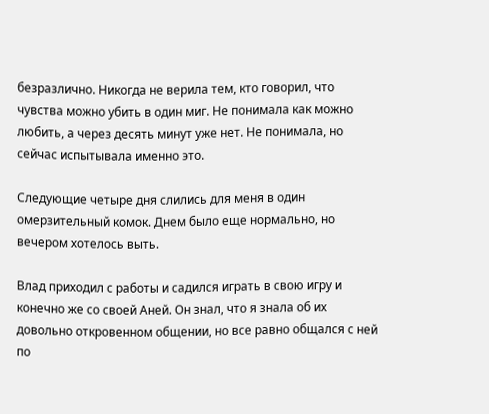безразлично. Никогда не верила тем, кто говорил, что чувства можно убить в один миг. Не понимала как можно любить, а через десять минут уже нет. Не понимала, но сейчас испытывала именно это.

Следующие четыре дня слились для меня в один омерзительный комок. Днем было еще нормально, но вечером хотелось выть.

Влад приходил с работы и садился играть в свою игру и конечно же со своей Аней. Он знал, что я знала об их довольно откровенном общении, но все равно общался с ней по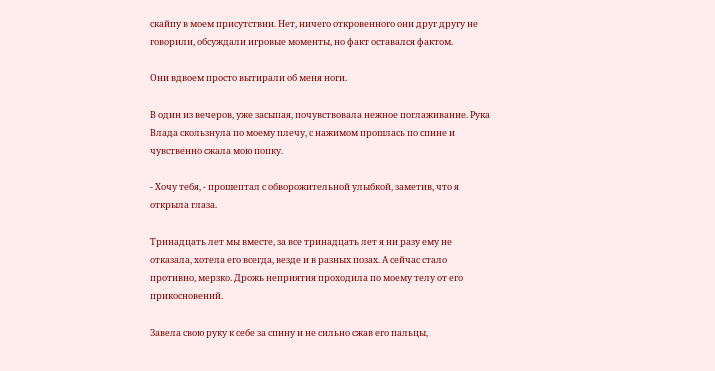скайпу в моем присутствии. Нет, ничего откровенного они друг другу не говорили, обсуждали игровые моменты, но факт оставался фактом.

Они вдвоем просто вытирали об меня ноги.

В один из вечеров, уже засыпая, почувствовала нежное поглаживание. Рука Влада скользнула по моему плечу, с нажимом прошлась по спине и чувственно сжала мою попку.

- Хочу тебя, - прошептал с обворожительной улыбкой, заметив, что я открыла глаза.

Тринадцать лет мы вместе, за все тринадцать лет я ни разу ему не отказала, хотела его всегда, везде и в разных позах. А сейчас стало противно, мерзко. Дрожь неприятия проходила по моему телу от его прикосновений.

Завела свою руку к себе за спину и не сильно сжав его пальцы,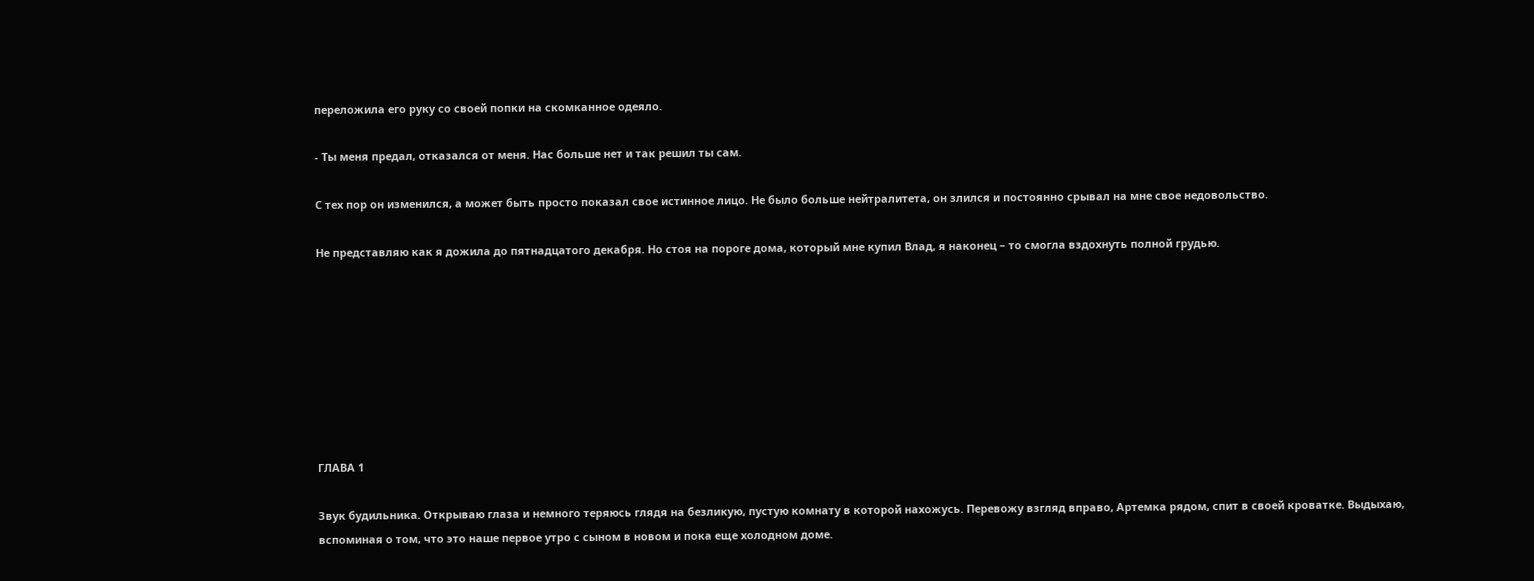переложила его руку со своей попки на скомканное одеяло.

- Ты меня предал, отказался от меня. Нас больше нет и так решил ты сам.

С тех пор он изменился, а может быть просто показал свое истинное лицо. Не было больше нейтралитета, он злился и постоянно срывал на мне свое недовольство.

Не представляю как я дожила до пятнадцатого декабря. Но стоя на пороге дома, который мне купил Влад, я наконец – то смогла вздохнуть полной грудью.








ГЛАВА 1

Звук будильника. Открываю глаза и немного теряюсь глядя на безликую, пустую комнату в которой нахожусь. Перевожу взгляд вправо, Артемка рядом, спит в своей кроватке. Выдыхаю, вспоминая о том, что это наше первое утро с сыном в новом и пока еще холодном доме.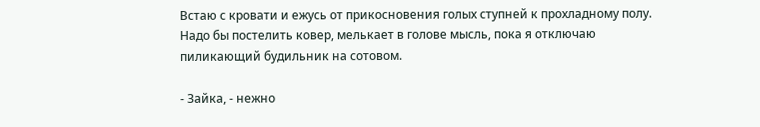Встаю с кровати и ежусь от прикосновения голых ступней к прохладному полу. Надо бы постелить ковер, мелькает в голове мысль, пока я отключаю пиликающий будильник на сотовом.

- Зайка, - нежно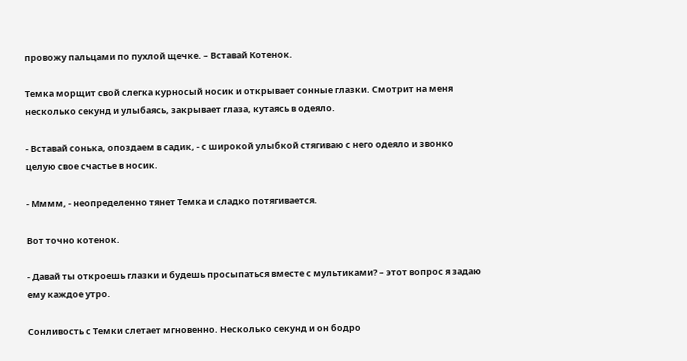провожу пальцами по пухлой щечке. – Вставай Котенок.

Темка морщит свой слегка курносый носик и открывает сонные глазки. Смотрит на меня несколько секунд и улыбаясь, закрывает глаза, кутаясь в одеяло.

- Вставай сонька, опоздаем в садик, - с широкой улыбкой стягиваю с него одеяло и звонко целую свое счастье в носик.

- Мммм, - неопределенно тянет Темка и сладко потягивается.

Вот точно котенок.

- Давай ты откроешь глазки и будешь просыпаться вместе с мультиками? – этот вопрос я задаю ему каждое утро.

Сонливость с Темки слетает мгновенно. Несколько секунд и он бодро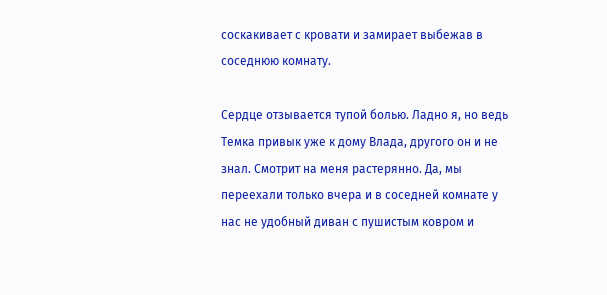соскакивает с кровати и замирает выбежав в соседнюю комнату.

Сердце отзывается тупой болью. Ладно я, но ведь Темка привык уже к дому Влада, другого он и не знал. Смотрит на меня растерянно. Да, мы переехали только вчера и в соседней комнате у нас не удобный диван с пушистым ковром и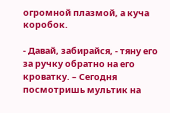огромной плазмой, а куча коробок.

- Давай, забирайся, - тяну его за ручку обратно на его кроватку. – Сегодня посмотришь мультик на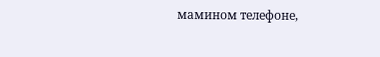мамином телефоне,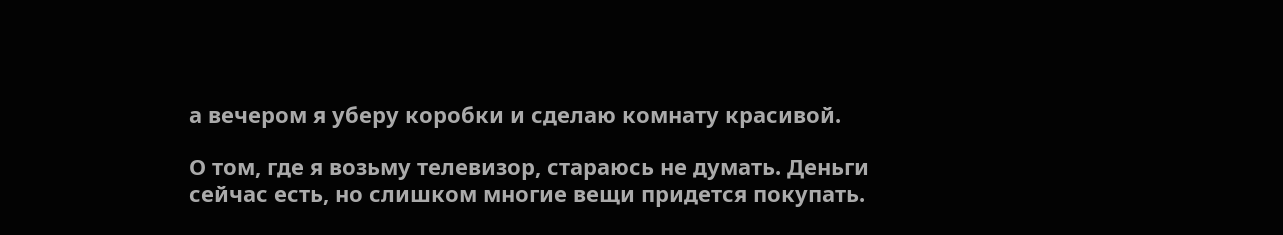а вечером я уберу коробки и сделаю комнату красивой.

О том, где я возьму телевизор, стараюсь не думать. Деньги сейчас есть, но слишком многие вещи придется покупать.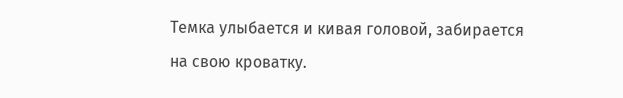Темка улыбается и кивая головой, забирается на свою кроватку.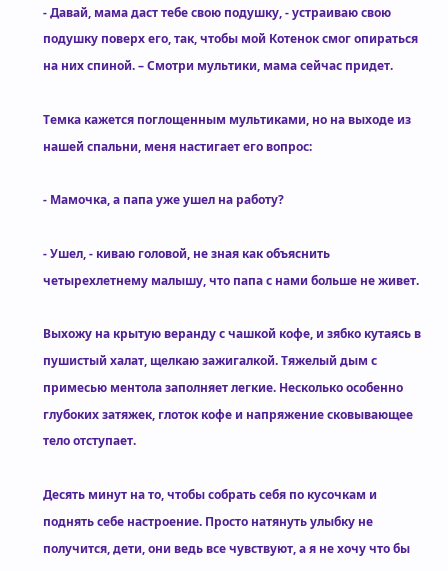- Давай, мама даст тебе свою подушку, - устраиваю свою подушку поверх его, так, чтобы мой Котенок смог опираться на них спиной. – Смотри мультики, мама сейчас придет.

Темка кажется поглощенным мультиками, но на выходе из нашей спальни, меня настигает его вопрос:

- Мамочка, а папа уже ушел на работу?

- Ушел, - киваю головой, не зная как объяснить четырехлетнему малышу, что папа с нами больше не живет.

Выхожу на крытую веранду с чашкой кофе, и зябко кутаясь в пушистый халат, щелкаю зажигалкой. Тяжелый дым с примесью ментола заполняет легкие. Несколько особенно глубоких затяжек, глоток кофе и напряжение сковывающее тело отступает.

Десять минут на то, чтобы собрать себя по кусочкам и поднять себе настроение. Просто натянуть улыбку не получится, дети, они ведь все чувствуют, а я не хочу что бы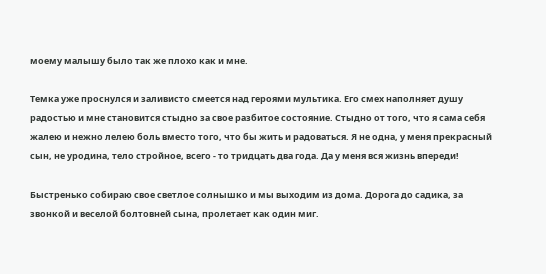моему малышу было так же плохо как и мне.

Темка уже проснулся и заливисто смеется над героями мультика. Его смех наполняет душу радостью и мне становится стыдно за свое разбитое состояние. Стыдно от того, что я сама себя жалею и нежно лелею боль вместо того, что бы жить и радоваться. Я не одна, у меня прекрасный сын, не уродина, тело стройное, всего - то тридцать два года. Да у меня вся жизнь впереди!

Быстренько собираю свое светлое солнышко и мы выходим из дома. Дорога до садика, за звонкой и веселой болтовней сына, пролетает как один миг.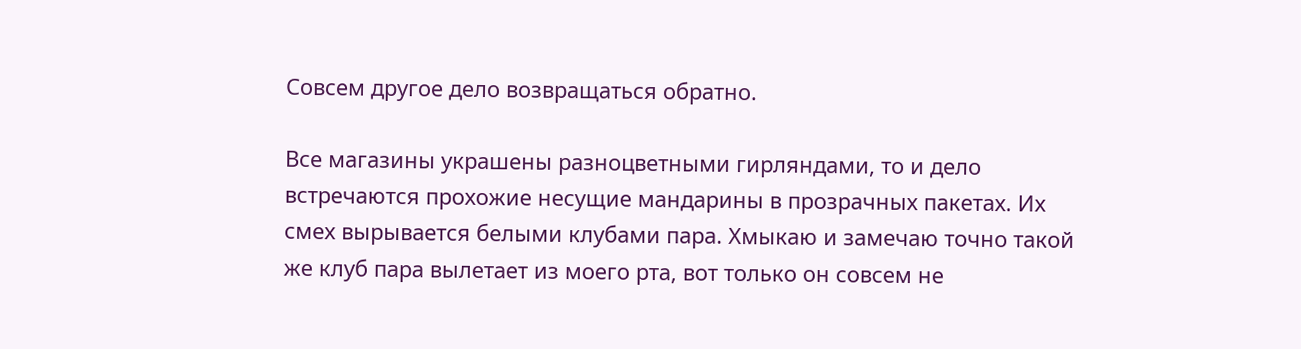Совсем другое дело возвращаться обратно.

Все магазины украшены разноцветными гирляндами, то и дело встречаются прохожие несущие мандарины в прозрачных пакетах. Их смех вырывается белыми клубами пара. Хмыкаю и замечаю точно такой же клуб пара вылетает из моего рта, вот только он совсем не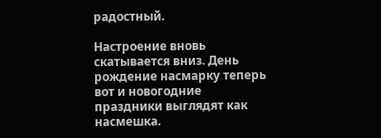радостный.

Настроение вновь скатывается вниз. День рождение насмарку теперь вот и новогодние праздники выглядят как насмешка.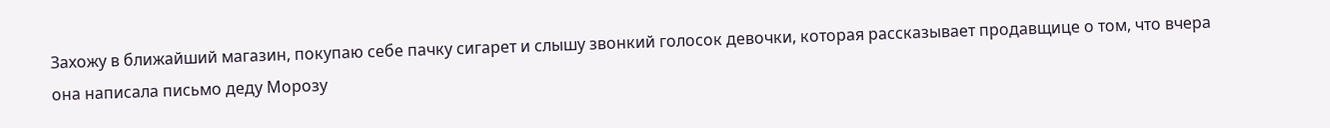Захожу в ближайший магазин, покупаю себе пачку сигарет и слышу звонкий голосок девочки, которая рассказывает продавщице о том, что вчера она написала письмо деду Морозу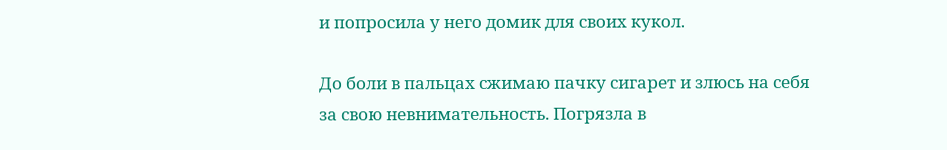и попросила у него домик для своих кукол.

До боли в пальцах сжимаю пачку сигарет и злюсь на себя за свою невнимательность. Погрязла в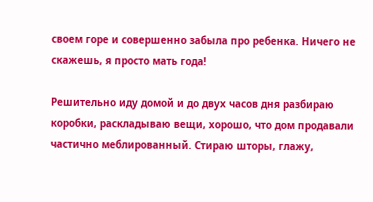своем горе и совершенно забыла про ребенка. Ничего не скажешь, я просто мать года!

Решительно иду домой и до двух часов дня разбираю коробки, раскладываю вещи, хорошо, что дом продавали частично меблированный. Стираю шторы, глажу,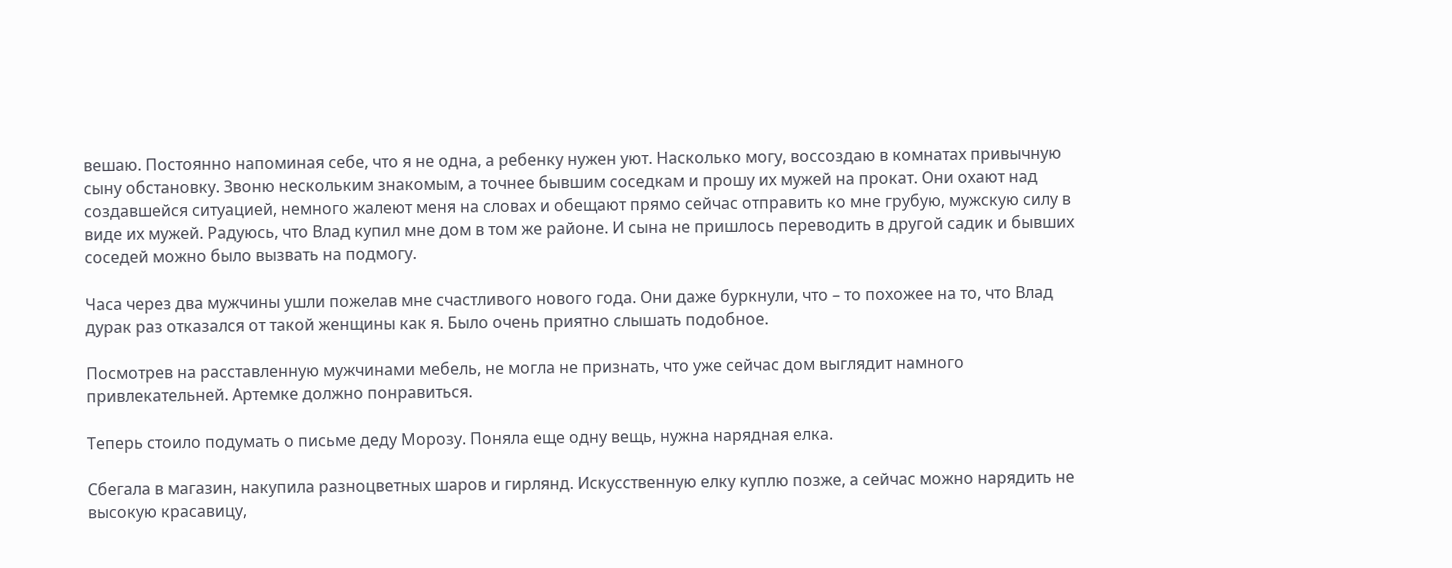вешаю. Постоянно напоминая себе, что я не одна, а ребенку нужен уют. Насколько могу, воссоздаю в комнатах привычную сыну обстановку. Звоню нескольким знакомым, а точнее бывшим соседкам и прошу их мужей на прокат. Они охают над создавшейся ситуацией, немного жалеют меня на словах и обещают прямо сейчас отправить ко мне грубую, мужскую силу в виде их мужей. Радуюсь, что Влад купил мне дом в том же районе. И сына не пришлось переводить в другой садик и бывших соседей можно было вызвать на подмогу.

Часа через два мужчины ушли пожелав мне счастливого нового года. Они даже буркнули, что – то похожее на то, что Влад дурак раз отказался от такой женщины как я. Было очень приятно слышать подобное.

Посмотрев на расставленную мужчинами мебель, не могла не признать, что уже сейчас дом выглядит намного привлекательней. Артемке должно понравиться.

Теперь стоило подумать о письме деду Морозу. Поняла еще одну вещь, нужна нарядная елка.

Сбегала в магазин, накупила разноцветных шаров и гирлянд. Искусственную елку куплю позже, а сейчас можно нарядить не высокую красавицу,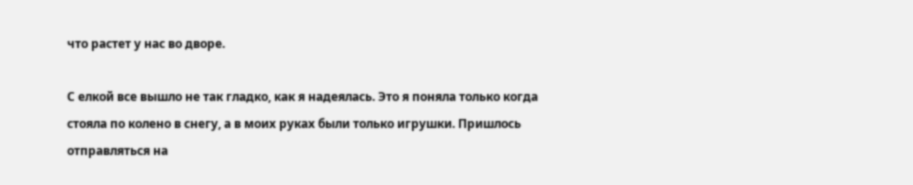что растет у нас во дворе.

С елкой все вышло не так гладко, как я надеялась. Это я поняла только когда стояла по колено в снегу, а в моих руках были только игрушки. Пришлось отправляться на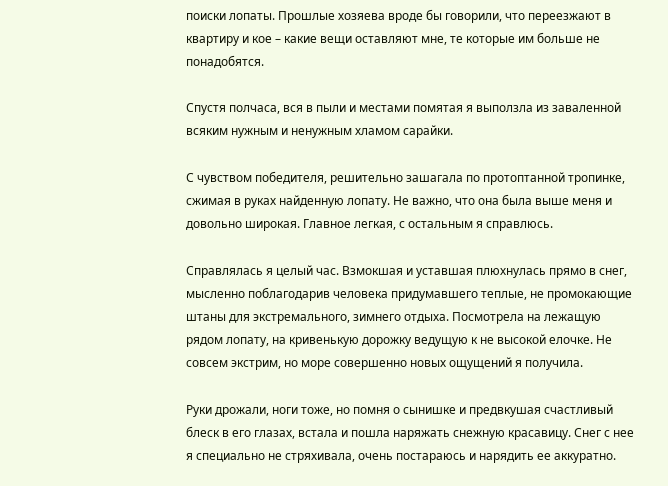поиски лопаты. Прошлые хозяева вроде бы говорили, что переезжают в квартиру и кое – какие вещи оставляют мне, те которые им больше не понадобятся.

Спустя полчаса, вся в пыли и местами помятая я выползла из заваленной всяким нужным и ненужным хламом сарайки.

С чувством победителя, решительно зашагала по протоптанной тропинке, сжимая в руках найденную лопату. Не важно, что она была выше меня и довольно широкая. Главное легкая, с остальным я справлюсь.

Справлялась я целый час. Взмокшая и уставшая плюхнулась прямо в снег, мысленно поблагодарив человека придумавшего теплые, не промокающие штаны для экстремального, зимнего отдыха. Посмотрела на лежащую рядом лопату, на кривенькую дорожку ведущую к не высокой елочке. Не совсем экстрим, но море совершенно новых ощущений я получила.

Руки дрожали, ноги тоже, но помня о сынишке и предвкушая счастливый блеск в его глазах, встала и пошла наряжать снежную красавицу. Снег с нее я специально не стряхивала, очень постараюсь и нарядить ее аккуратно.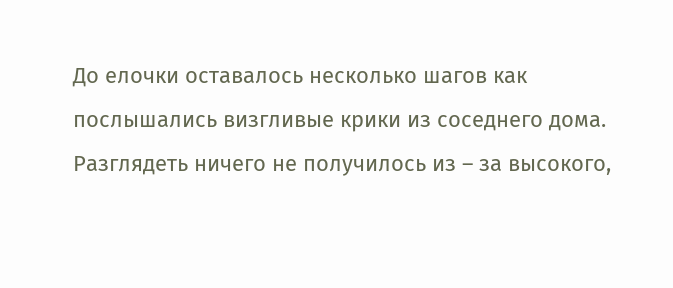До елочки оставалось несколько шагов как послышались визгливые крики из соседнего дома. Разглядеть ничего не получилось из – за высокого,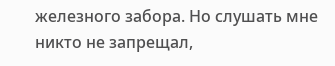железного забора. Но слушать мне никто не запрещал,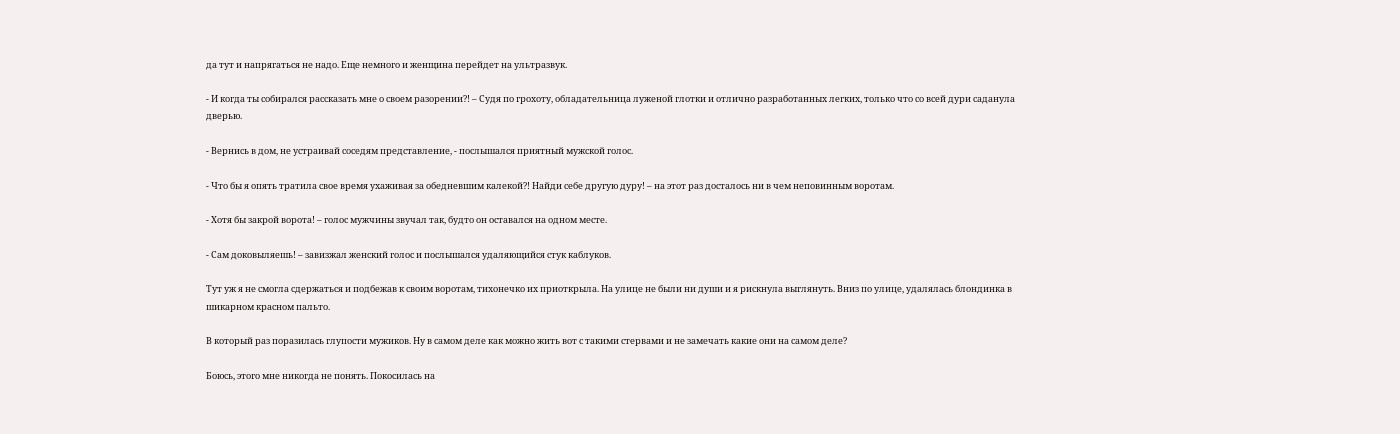да тут и напрягаться не надо. Еще немного и женщина перейдет на ультразвук.

- И когда ты собирался рассказать мне о своем разорении?! – Судя по грохоту, обладательница луженой глотки и отлично разработанных легких, только что со всей дури саданула дверью.

- Вернись в дом, не устраивай соседям представление, - послышался приятный мужской голос.

- Что бы я опять тратила свое время ухаживая за обедневшим калекой?! Найди себе другую дуру! – на этот раз досталось ни в чем неповинным воротам.

- Хотя бы закрой ворота! – голос мужчины звучал так, будто он оставался на одном месте.

- Сам доковыляешь! – завизжал женский голос и послышался удаляющийся стук каблуков.

Тут уж я не смогла сдержаться и подбежав к своим воротам, тихонечко их приоткрыла. На улице не были ни души и я рискнула выглянуть. Вниз по улице, удалялась блондинка в шикарном красном пальто.

В который раз поразилась глупости мужиков. Ну в самом деле как можно жить вот с такими стервами и не замечать какие они на самом деле?

Боюсь, этого мне никогда не понять. Покосилась на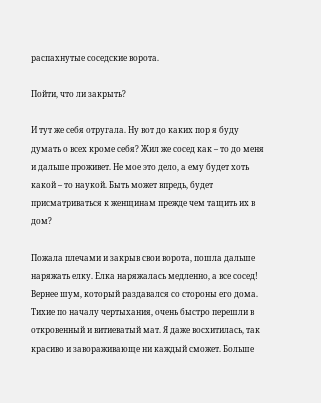распахнутые соседские ворота.

Пойти, что ли закрыть?

И тут же себя отругала. Ну вот до каких пор я буду думать о всех кроме себя? Жил же сосед как – то до меня и дальше проживет. Не мое это дело, а ему будет хоть какой – то наукой. Быть может впредь, будет присматриваться к женщинам прежде чем тащить их в дом?

Пожала плечами и закрыв свои ворота, пошла дальше наряжать елку. Елка наряжалась медленно, а все сосед! Вернее шум, который раздавался со стороны его дома. Тихие по началу чертыхания, очень быстро перешли в откровенный и витиеватый мат. Я даже восхитилась, так красиво и завораживающе ни каждый сможет. Больше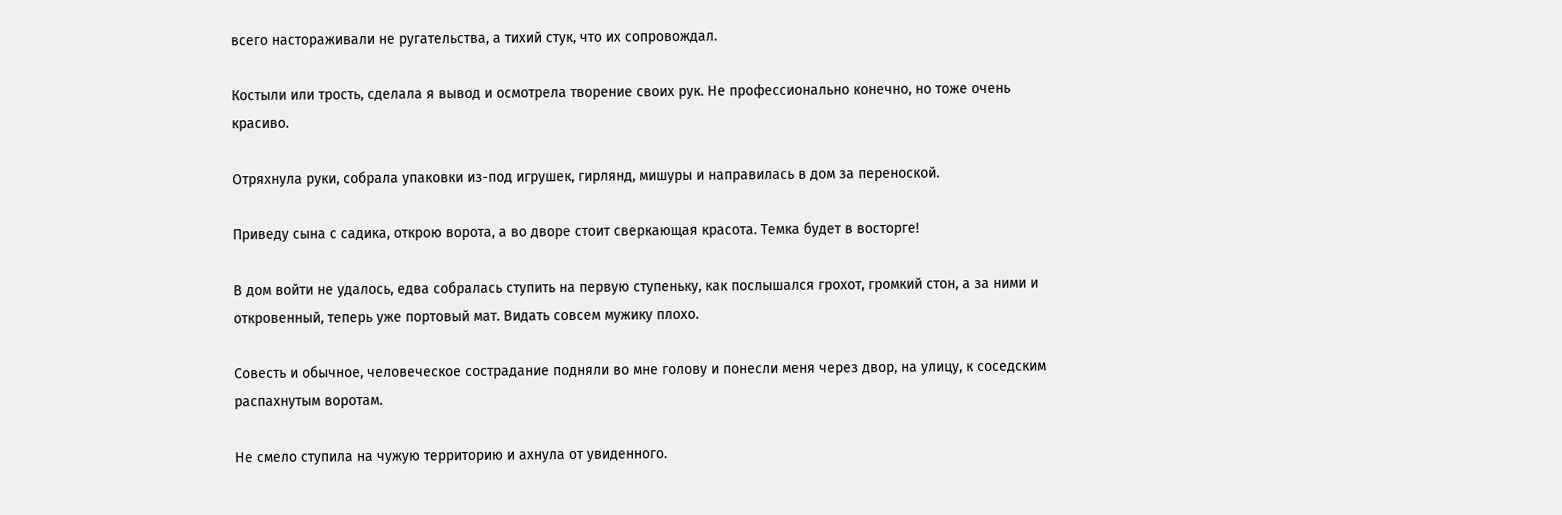всего настораживали не ругательства, а тихий стук, что их сопровождал.

Костыли или трость, сделала я вывод и осмотрела творение своих рук. Не профессионально конечно, но тоже очень красиво.

Отряхнула руки, собрала упаковки из-под игрушек, гирлянд, мишуры и направилась в дом за переноской.

Приведу сына с садика, открою ворота, а во дворе стоит сверкающая красота. Темка будет в восторге!

В дом войти не удалось, едва собралась ступить на первую ступеньку, как послышался грохот, громкий стон, а за ними и откровенный, теперь уже портовый мат. Видать совсем мужику плохо.

Совесть и обычное, человеческое сострадание подняли во мне голову и понесли меня через двор, на улицу, к соседским распахнутым воротам.

Не смело ступила на чужую территорию и ахнула от увиденного.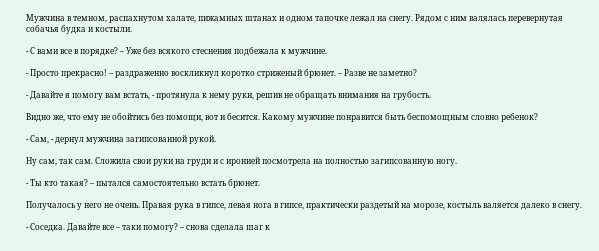Мужчина в темном, распахнутом халате, пижамных штанах и одном тапочке лежал на снегу. Рядом с ним валялась перевернутая собачья будка и костыли.

- С вами все в порядке? – Уже без всякого стеснения подбежала к мужчине.

- Просто прекрасно! – раздраженно воскликнул коротко стриженый брюнет. – Разве не заметно?

- Давайте я помогу вам встать, - протянула к нему руки, решив не обращать внимания на грубость.

Видно же, что ему не обойтись без помощи, вот и бесится. Какому мужчине понравится быть беспомощным словно ребенок?

- Сам, - дернул мужчина загипсованной рукой.

Ну сам, так сам. Сложила свои руки на груди и с иронией посмотрела на полностью загипсованную ногу.

- Ты кто такая? – пытался самостоятельно встать брюнет.

Получалось у него не очень. Правая рука в гипсе, левая нога в гипсе, практически раздетый на морозе, костыль валяется далеко в снегу.

- Соседка. Давайте все – таки помогу? – снова сделала шаг к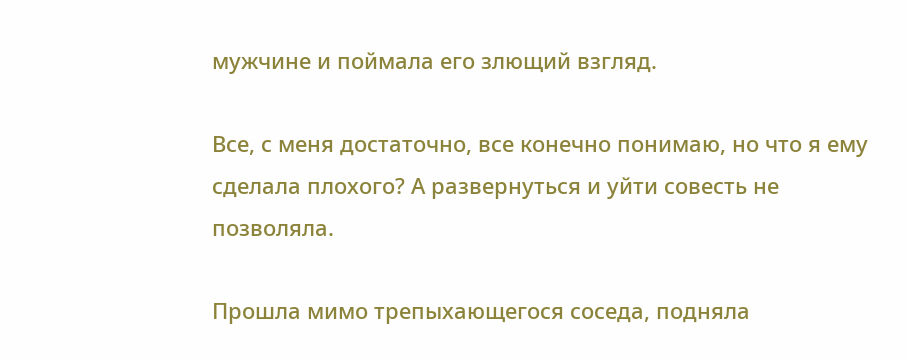мужчине и поймала его злющий взгляд.

Все, с меня достаточно, все конечно понимаю, но что я ему сделала плохого? А развернуться и уйти совесть не позволяла.

Прошла мимо трепыхающегося соседа, подняла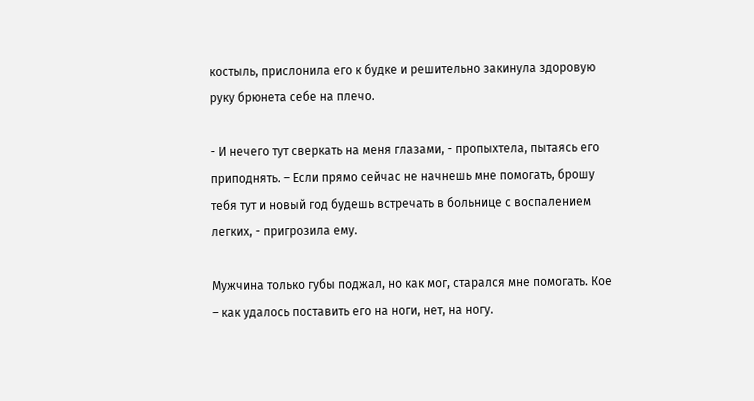костыль, прислонила его к будке и решительно закинула здоровую руку брюнета себе на плечо.

- И нечего тут сверкать на меня глазами, - пропыхтела, пытаясь его приподнять. – Если прямо сейчас не начнешь мне помогать, брошу тебя тут и новый год будешь встречать в больнице с воспалением легких, - пригрозила ему.

Мужчина только губы поджал, но как мог, старался мне помогать. Кое – как удалось поставить его на ноги, нет, на ногу.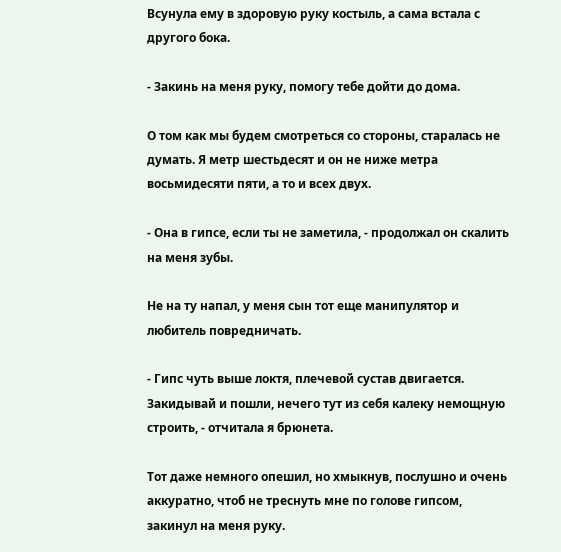Всунула ему в здоровую руку костыль, а сама встала с другого бока.

- Закинь на меня руку, помогу тебе дойти до дома.

О том как мы будем смотреться со стороны, старалась не думать. Я метр шестьдесят и он не ниже метра восьмидесяти пяти, а то и всех двух.

- Она в гипсе, если ты не заметила, - продолжал он скалить на меня зубы.

Не на ту напал, у меня сын тот еще манипулятор и любитель повредничать.

- Гипс чуть выше локтя, плечевой сустав двигается. Закидывай и пошли, нечего тут из себя калеку немощную строить, - отчитала я брюнета.

Тот даже немного опешил, но хмыкнув, послушно и очень аккуратно, чтоб не треснуть мне по голове гипсом, закинул на меня руку.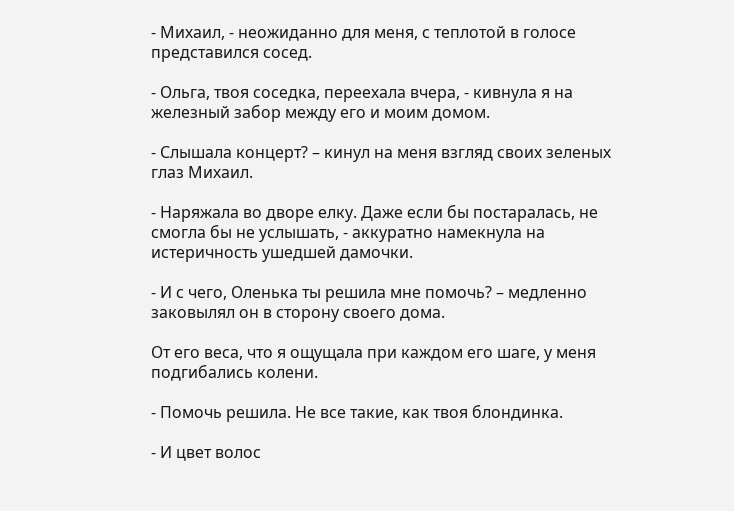- Михаил, - неожиданно для меня, с теплотой в голосе представился сосед.

- Ольга, твоя соседка, переехала вчера, - кивнула я на железный забор между его и моим домом.

- Слышала концерт? – кинул на меня взгляд своих зеленых глаз Михаил.

- Наряжала во дворе елку. Даже если бы постаралась, не смогла бы не услышать, - аккуратно намекнула на истеричность ушедшей дамочки.

- И с чего, Оленька ты решила мне помочь? – медленно заковылял он в сторону своего дома.

От его веса, что я ощущала при каждом его шаге, у меня подгибались колени.

- Помочь решила. Не все такие, как твоя блондинка.

- И цвет волос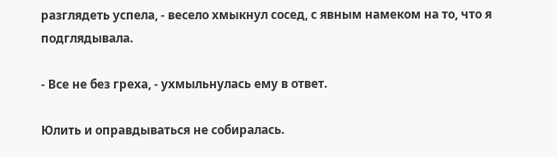разглядеть успела, - весело хмыкнул сосед, с явным намеком на то, что я подглядывала.

- Все не без греха, - ухмыльнулась ему в ответ.

Юлить и оправдываться не собиралась.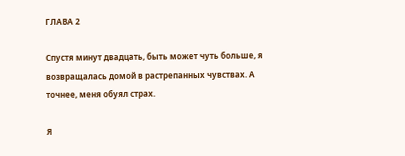ГЛАВА 2

Спустя минут двадцать, быть может чуть больше, я возвращалась домой в растрепанных чувствах. А точнее, меня обуял страх.

Я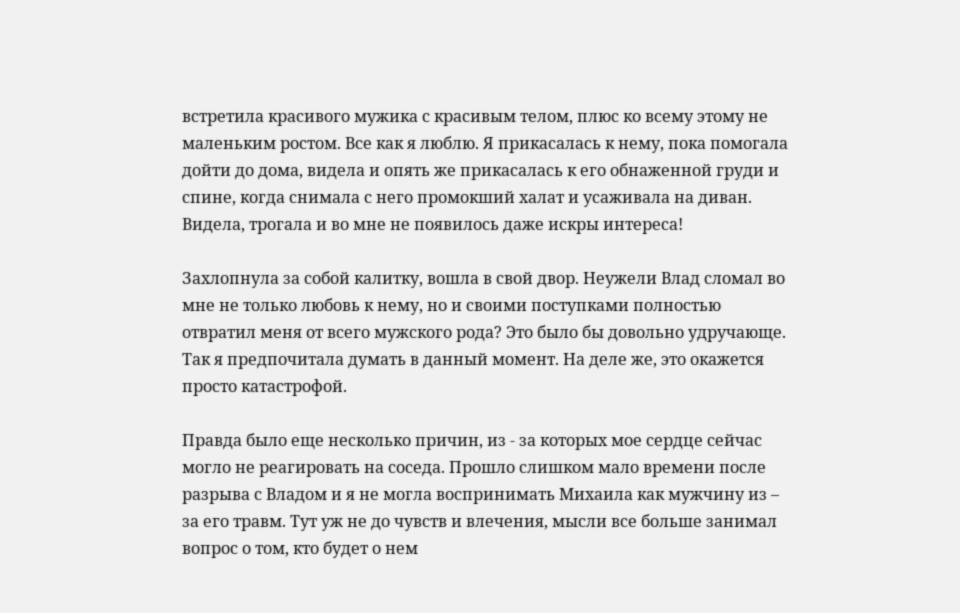встретила красивого мужика с красивым телом, плюс ко всему этому не маленьким ростом. Все как я люблю. Я прикасалась к нему, пока помогала дойти до дома, видела и опять же прикасалась к его обнаженной груди и спине, когда снимала с него промокший халат и усаживала на диван. Видела, трогала и во мне не появилось даже искры интереса!

Захлопнула за собой калитку, вошла в свой двор. Неужели Влад сломал во мне не только любовь к нему, но и своими поступками полностью отвратил меня от всего мужского рода? Это было бы довольно удручающе. Так я предпочитала думать в данный момент. На деле же, это окажется просто катастрофой.

Правда было еще несколько причин, из - за которых мое сердце сейчас могло не реагировать на соседа. Прошло слишком мало времени после разрыва с Владом и я не могла воспринимать Михаила как мужчину из – за его травм. Тут уж не до чувств и влечения, мысли все больше занимал вопрос о том, кто будет о нем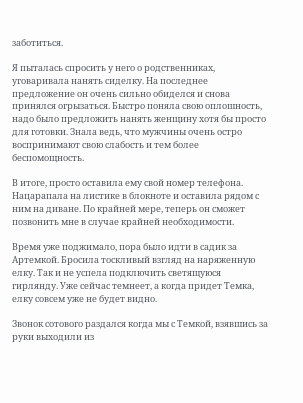заботиться.

Я пыталась спросить у него о родственниках, уговаривала нанять сиделку. На последнее предложение он очень сильно обиделся и снова принялся огрызаться. Быстро поняла свою оплошность, надо было предложить нанять женщину хотя бы просто для готовки. Знала ведь, что мужчины очень остро воспринимают свою слабость и тем более беспомощность.

В итоге, просто оставила ему свой номер телефона. Нацарапала на листике в блокноте и оставила рядом с ним на диване. По крайней мере, теперь он сможет позвонить мне в случае крайней необходимости.

Время уже поджимало, пора было идти в садик за Артемкой. Бросила тоскливый взгляд на наряженную елку. Так и не успела подключить светящуюся гирлянду. Уже сейчас темнеет, а когда придет Темка, елку совсем уже не будет видно.

Звонок сотового раздался когда мы с Темкой, взявшись за руки выходили из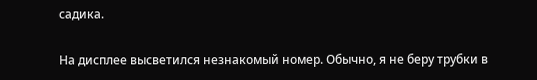садика.

На дисплее высветился незнакомый номер. Обычно, я не беру трубки в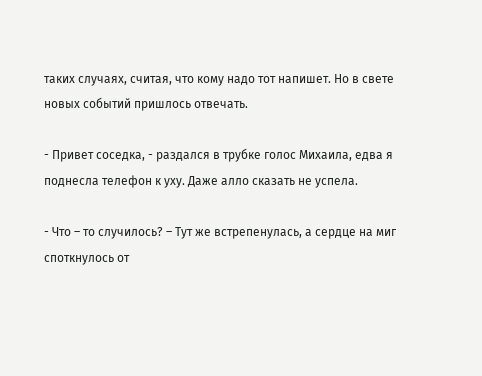таких случаях, считая, что кому надо тот напишет. Но в свете новых событий пришлось отвечать.

- Привет соседка, - раздался в трубке голос Михаила, едва я поднесла телефон к уху. Даже алло сказать не успела.

- Что – то случилось? – Тут же встрепенулась, а сердце на миг споткнулось от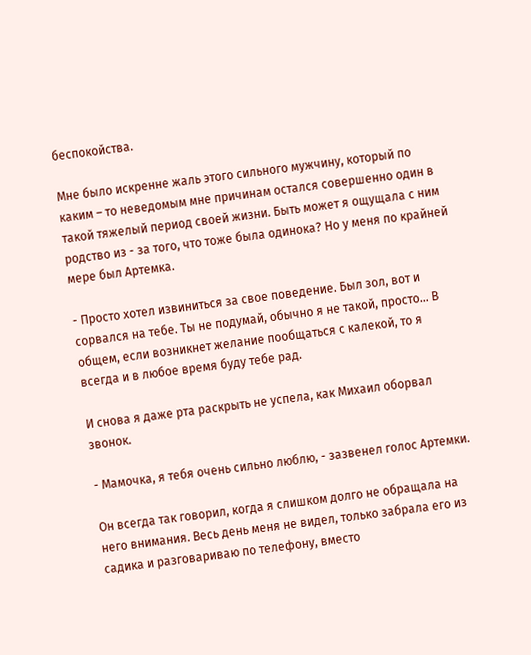беспокойства.

Мне было искренне жаль этого сильного мужчину, который по каким – то неведомым мне причинам остался совершенно один в такой тяжелый период своей жизни. Быть может я ощущала с ним родство из - за того, что тоже была одинока? Но у меня по крайней мере был Артемка.

- Просто хотел извиниться за свое поведение. Был зол, вот и сорвался на тебе. Ты не подумай, обычно я не такой, просто… В общем, если возникнет желание пообщаться с калекой, то я всегда и в любое время буду тебе рад.

И снова я даже рта раскрыть не успела, как Михаил оборвал звонок.

- Мамочка, я тебя очень сильно люблю, - зазвенел голос Артемки.

Он всегда так говорил, когда я слишком долго не обращала на него внимания. Весь день меня не видел, только забрала его из садика и разговариваю по телефону, вместо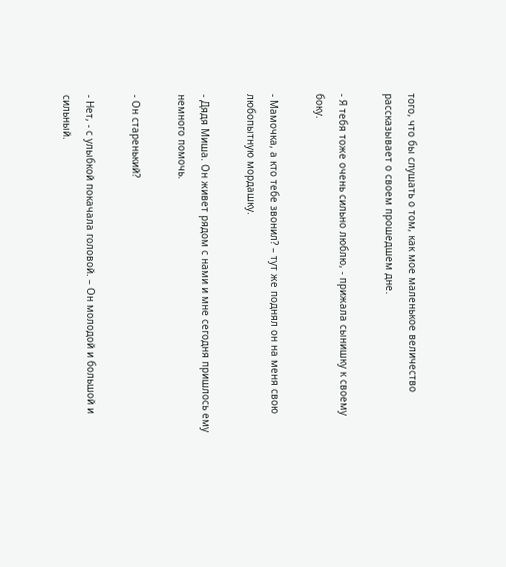того, что бы слушать о том, как мое маленькое величество рассказывает о своем прошедшем дне.

- Я тебя тоже очень сильно люблю, - прижала сынишку к своему боку.

- Мамочка, а кто тебе звонил? – тут же поднял он на меня свою любопытную мордашку.

- Дядя Миша. Он живет рядом с нами и мне сегодня пришлось ему немного помочь.

- Он старенький?

- Нет, - с улыбкой покачала головой. – Он молодой и большой и сильный.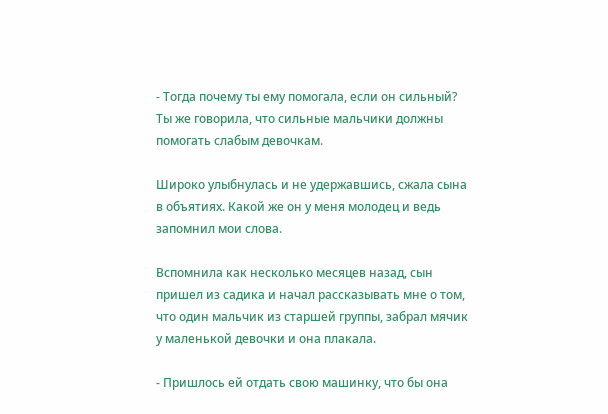- Тогда почему ты ему помогала, если он сильный? Ты же говорила, что сильные мальчики должны помогать слабым девочкам.

Широко улыбнулась и не удержавшись, сжала сына в объятиях. Какой же он у меня молодец и ведь запомнил мои слова.

Вспомнила как несколько месяцев назад, сын пришел из садика и начал рассказывать мне о том, что один мальчик из старшей группы, забрал мячик у маленькой девочки и она плакала.

- Пришлось ей отдать свою машинку, что бы она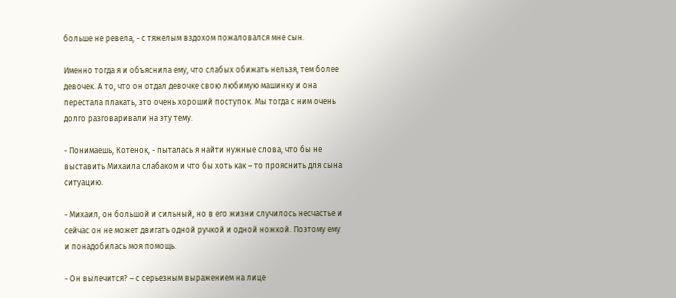больше не ревела, - с тяжелым вздохом пожаловался мне сын.

Именно тогда я и объяснила ему, что слабых обижать нельзя, тем более девочек. А то, что он отдал девочке свою любимую машинку и она перестала плакать, это очень хороший поступок. Мы тогда с ним очень долго разговаривали на эту тему.

- Понимаешь, Котенок, - пыталась я найти нужные слова, что бы не выставить Михаила слабаком и что бы хоть как – то прояснить для сына ситуацию.

- Михаил, он большой и сильный, но в его жизни случилось несчастье и сейчас он не может двигать одной ручкой и одной ножкой. Поэтому ему и понадобилась моя помощь.

- Он вылечится? – с серьезным выражением на лице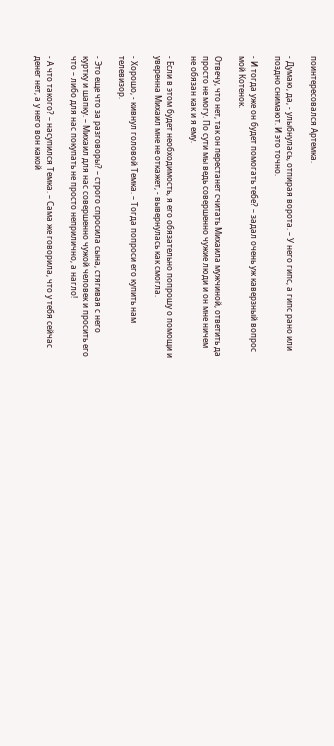поинтересовался Артемка.

- Думаю, да, - улыбнулась, отпирая ворота. – У него гипс, а гипс рано или поздно снимают. И это точно.

- И тогда уже он будет помогать тебе? – задал очень уж каверзный вопрос мой Котенок.

Отвечу, что нет, так он перестанет считать Михаила мужчиной, ответить да просто не могу. По сути мы ведь совершенно чужие люди и он мне ничем не обязан как и я ему.

- Если в этом будет необходимость, я его обязательно попрошу о помощи и уверенна Михаил мне не откажет, - вывернулась как смогла.

- Хорошо, - кивнул головой Темка. – Тогда попроси его купить нам телевизор.

- Это еще что за разговоры? – строго спросила сына, стягивая с него куртку и шапку. – Михаил для нас совершенно чужой человек и просить его что – либо для нас покупать не просто неприлично, а нагло!

- А что такого? – насупился Темка. – Сама же говорила, что у тебя сейчас денег нет, а у него вон какой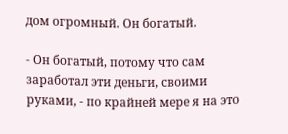дом огромный. Он богатый.

- Он богатый, потому что сам заработал эти деньги, своими руками, - по крайней мере я на это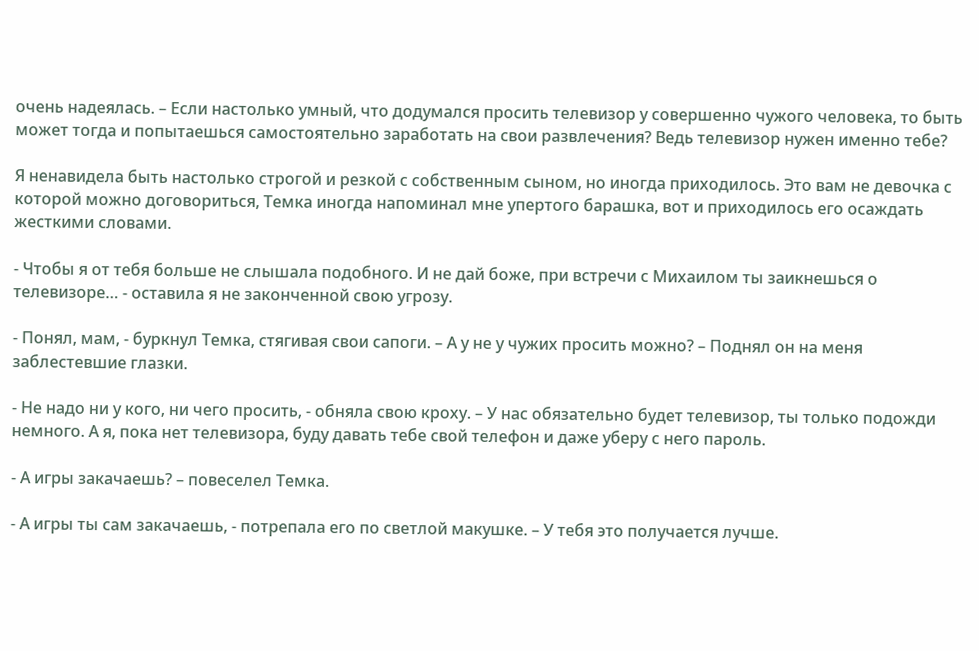очень надеялась. – Если настолько умный, что додумался просить телевизор у совершенно чужого человека, то быть может тогда и попытаешься самостоятельно заработать на свои развлечения? Ведь телевизор нужен именно тебе?

Я ненавидела быть настолько строгой и резкой с собственным сыном, но иногда приходилось. Это вам не девочка с которой можно договориться, Темка иногда напоминал мне упертого барашка, вот и приходилось его осаждать жесткими словами.

- Чтобы я от тебя больше не слышала подобного. И не дай боже, при встречи с Михаилом ты заикнешься о телевизоре… - оставила я не законченной свою угрозу.

- Понял, мам, - буркнул Темка, стягивая свои сапоги. – А у не у чужих просить можно? – Поднял он на меня заблестевшие глазки.

- Не надо ни у кого, ни чего просить, - обняла свою кроху. – У нас обязательно будет телевизор, ты только подожди немного. А я, пока нет телевизора, буду давать тебе свой телефон и даже уберу с него пароль.

- А игры закачаешь? – повеселел Темка.

- А игры ты сам закачаешь, - потрепала его по светлой макушке. – У тебя это получается лучше.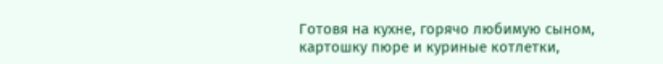Готовя на кухне, горячо любимую сыном, картошку пюре и куриные котлетки,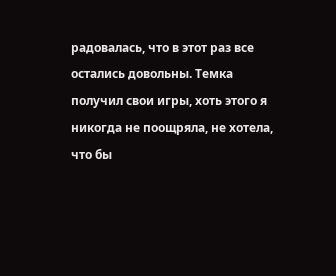радовалась, что в этот раз все остались довольны. Темка получил свои игры, хоть этого я никогда не поощряла, не хотела, что бы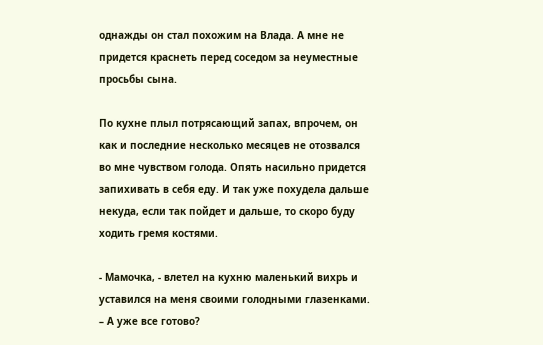однажды он стал похожим на Влада. А мне не придется краснеть перед соседом за неуместные просьбы сына.

По кухне плыл потрясающий запах, впрочем, он как и последние несколько месяцев не отозвался во мне чувством голода. Опять насильно придется запихивать в себя еду. И так уже похудела дальше некуда, если так пойдет и дальше, то скоро буду ходить гремя костями.

- Мамочка, - влетел на кухню маленький вихрь и уставился на меня своими голодными глазенками. – А уже все готово?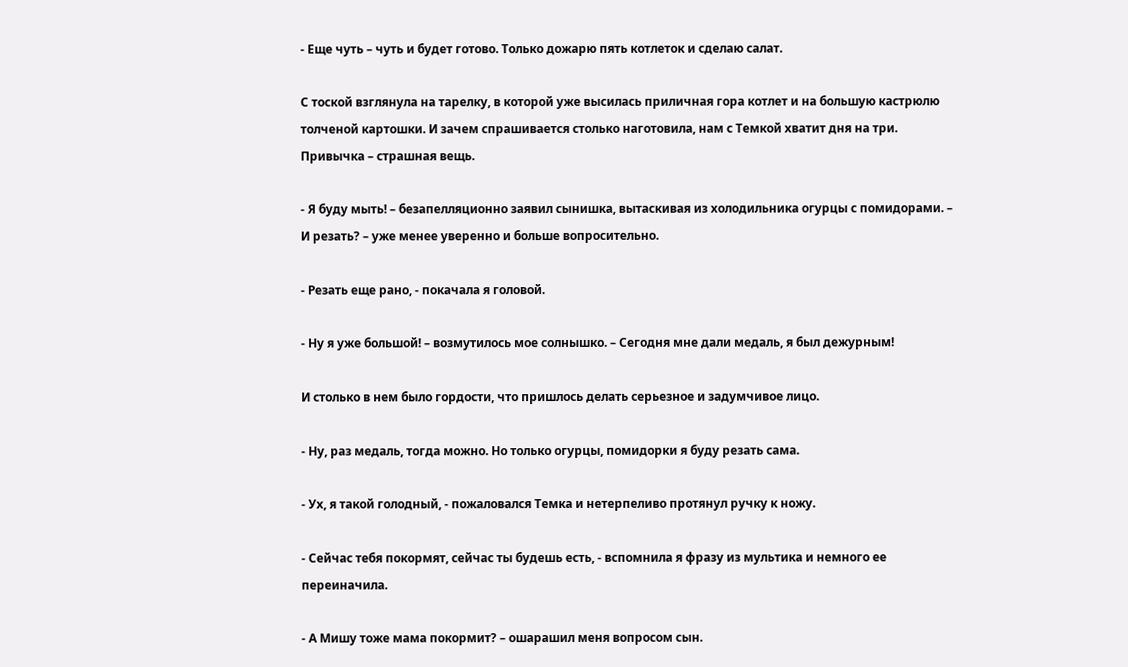- Еще чуть – чуть и будет готово. Только дожарю пять котлеток и сделаю салат.

С тоской взглянула на тарелку, в которой уже высилась приличная гора котлет и на большую кастрюлю толченой картошки. И зачем спрашивается столько наготовила, нам с Темкой хватит дня на три. Привычка – страшная вещь.

- Я буду мыть! – безапелляционно заявил сынишка, вытаскивая из холодильника огурцы с помидорами. – И резать? – уже менее уверенно и больше вопросительно.

- Резать еще рано, - покачала я головой.

- Ну я уже большой! – возмутилось мое солнышко. – Сегодня мне дали медаль, я был дежурным!

И столько в нем было гордости, что пришлось делать серьезное и задумчивое лицо.

- Ну, раз медаль, тогда можно. Но только огурцы, помидорки я буду резать сама.

- Ух, я такой голодный, - пожаловался Темка и нетерпеливо протянул ручку к ножу.

- Сейчас тебя покормят, сейчас ты будешь есть, - вспомнила я фразу из мультика и немного ее переиначила.

- А Мишу тоже мама покормит? – ошарашил меня вопросом сын.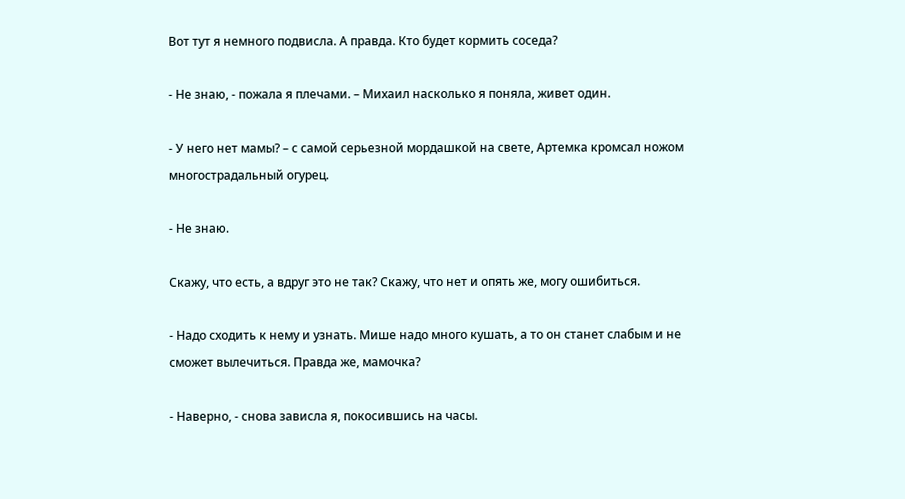Вот тут я немного подвисла. А правда. Кто будет кормить соседа?

- Не знаю, - пожала я плечами. – Михаил насколько я поняла, живет один.

- У него нет мамы? – с самой серьезной мордашкой на свете, Артемка кромсал ножом многострадальный огурец.

- Не знаю.

Скажу, что есть, а вдруг это не так? Скажу, что нет и опять же, могу ошибиться.

- Надо сходить к нему и узнать. Мише надо много кушать, а то он станет слабым и не сможет вылечиться. Правда же, мамочка?

- Наверно, - снова зависла я, покосившись на часы.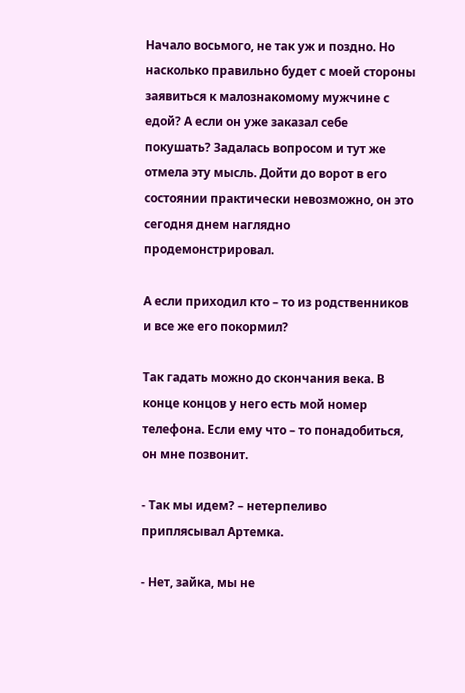Начало восьмого, не так уж и поздно. Но насколько правильно будет с моей стороны заявиться к малознакомому мужчине с едой? А если он уже заказал себе покушать? Задалась вопросом и тут же отмела эту мысль. Дойти до ворот в его состоянии практически невозможно, он это сегодня днем наглядно продемонстрировал.

А если приходил кто – то из родственников и все же его покормил?

Так гадать можно до скончания века. В конце концов у него есть мой номер телефона. Если ему что – то понадобиться, он мне позвонит.

- Так мы идем? – нетерпеливо приплясывал Артемка.

- Нет, зайка, мы не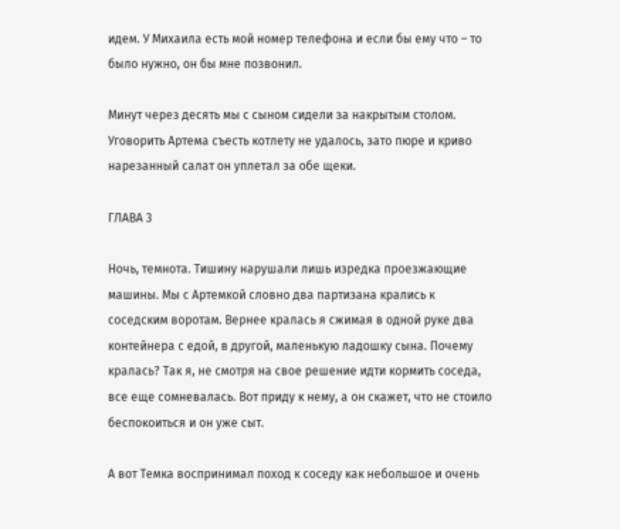идем. У Михаила есть мой номер телефона и если бы ему что – то было нужно, он бы мне позвонил.

Минут через десять мы с сыном сидели за накрытым столом. Уговорить Артема съесть котлету не удалось, зато пюре и криво нарезанный салат он уплетал за обе щеки.

ГЛАВА 3

Ночь, темнота. Тишину нарушали лишь изредка проезжающие машины. Мы с Артемкой словно два партизана крались к соседским воротам. Вернее кралась я сжимая в одной руке два контейнера с едой, в другой, маленькую ладошку сына. Почему кралась? Так я, не смотря на свое решение идти кормить соседа, все еще сомневалась. Вот приду к нему, а он скажет, что не стоило беспокоиться и он уже сыт.

А вот Темка воспринимал поход к соседу как небольшое и очень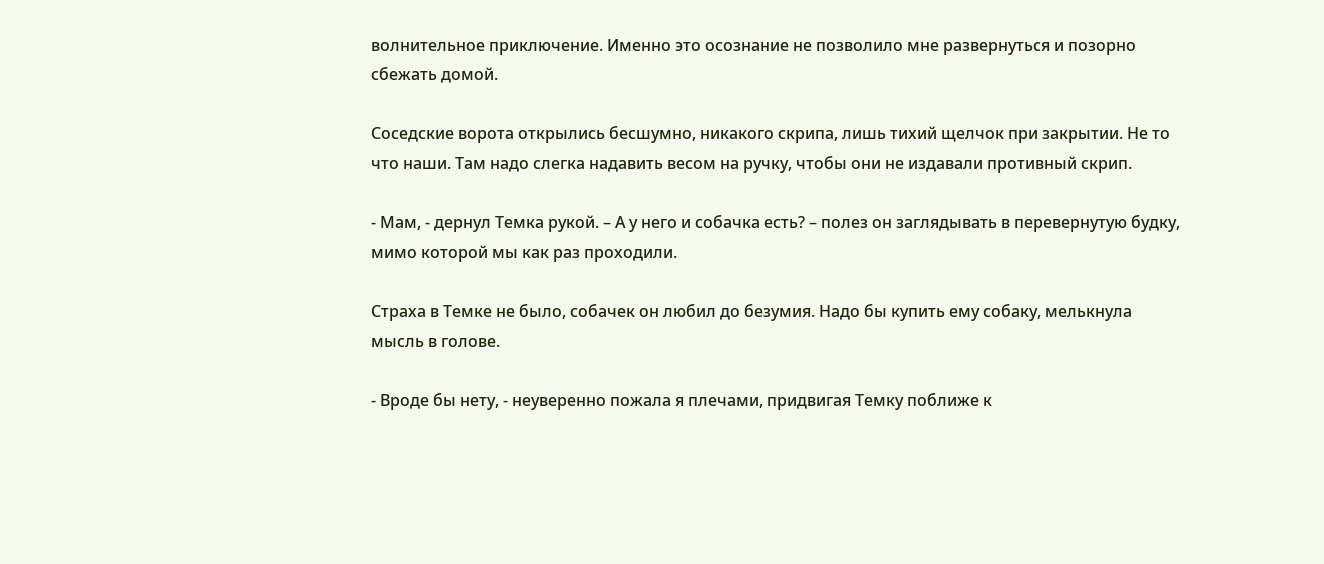волнительное приключение. Именно это осознание не позволило мне развернуться и позорно сбежать домой.

Соседские ворота открылись бесшумно, никакого скрипа, лишь тихий щелчок при закрытии. Не то что наши. Там надо слегка надавить весом на ручку, чтобы они не издавали противный скрип.

- Мам, - дернул Темка рукой. – А у него и собачка есть? – полез он заглядывать в перевернутую будку, мимо которой мы как раз проходили.

Страха в Темке не было, собачек он любил до безумия. Надо бы купить ему собаку, мелькнула мысль в голове.

- Вроде бы нету, - неуверенно пожала я плечами, придвигая Темку поближе к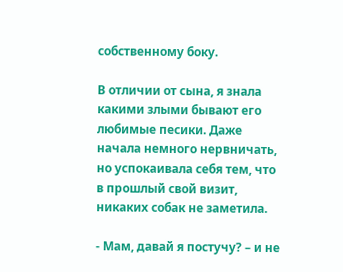собственному боку.

В отличии от сына, я знала какими злыми бывают его любимые песики. Даже начала немного нервничать, но успокаивала себя тем, что в прошлый свой визит, никаких собак не заметила.

- Мам, давай я постучу? – и не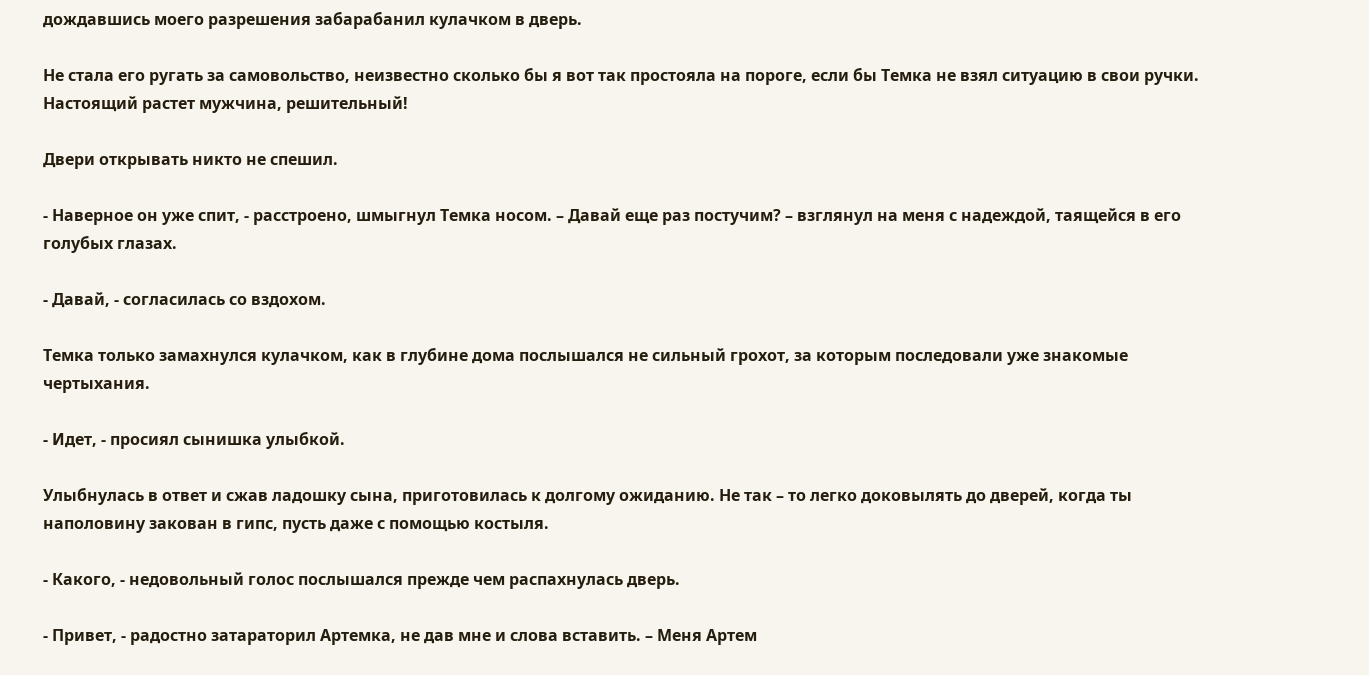дождавшись моего разрешения забарабанил кулачком в дверь.

Не стала его ругать за самовольство, неизвестно сколько бы я вот так простояла на пороге, если бы Темка не взял ситуацию в свои ручки. Настоящий растет мужчина, решительный!

Двери открывать никто не спешил.

- Наверное он уже спит, - расстроено, шмыгнул Темка носом. – Давай еще раз постучим? – взглянул на меня с надеждой, таящейся в его голубых глазах.

- Давай, - согласилась со вздохом.

Темка только замахнулся кулачком, как в глубине дома послышался не сильный грохот, за которым последовали уже знакомые чертыхания.

- Идет, - просиял сынишка улыбкой.

Улыбнулась в ответ и сжав ладошку сына, приготовилась к долгому ожиданию. Не так – то легко доковылять до дверей, когда ты наполовину закован в гипс, пусть даже с помощью костыля.

- Какого, - недовольный голос послышался прежде чем распахнулась дверь.

- Привет, - радостно затараторил Артемка, не дав мне и слова вставить. – Меня Артем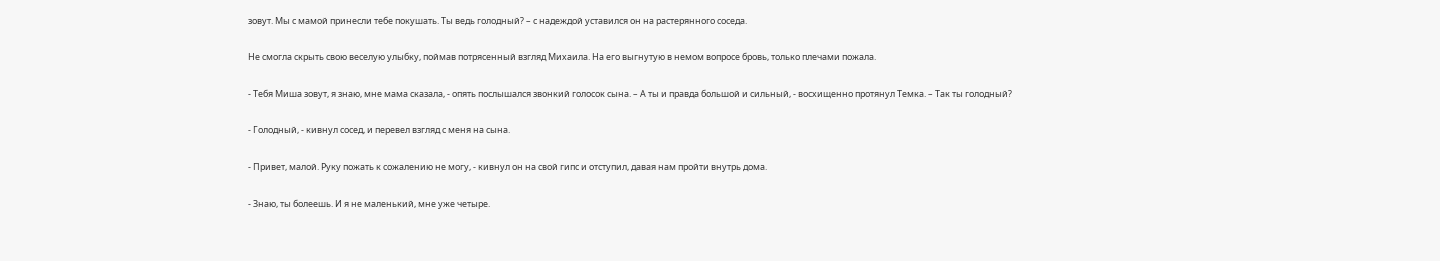зовут. Мы с мамой принесли тебе покушать. Ты ведь голодный? – с надеждой уставился он на растерянного соседа.

Не смогла скрыть свою веселую улыбку, поймав потрясенный взгляд Михаила. На его выгнутую в немом вопросе бровь, только плечами пожала.

- Тебя Миша зовут, я знаю, мне мама сказала, - опять послышался звонкий голосок сына. – А ты и правда большой и сильный, - восхищенно протянул Темка. – Так ты голодный?

- Голодный, - кивнул сосед, и перевел взгляд с меня на сына.

- Привет, малой. Руку пожать к сожалению не могу, - кивнул он на свой гипс и отступил, давая нам пройти внутрь дома.

- Знаю, ты болеешь. И я не маленький, мне уже четыре.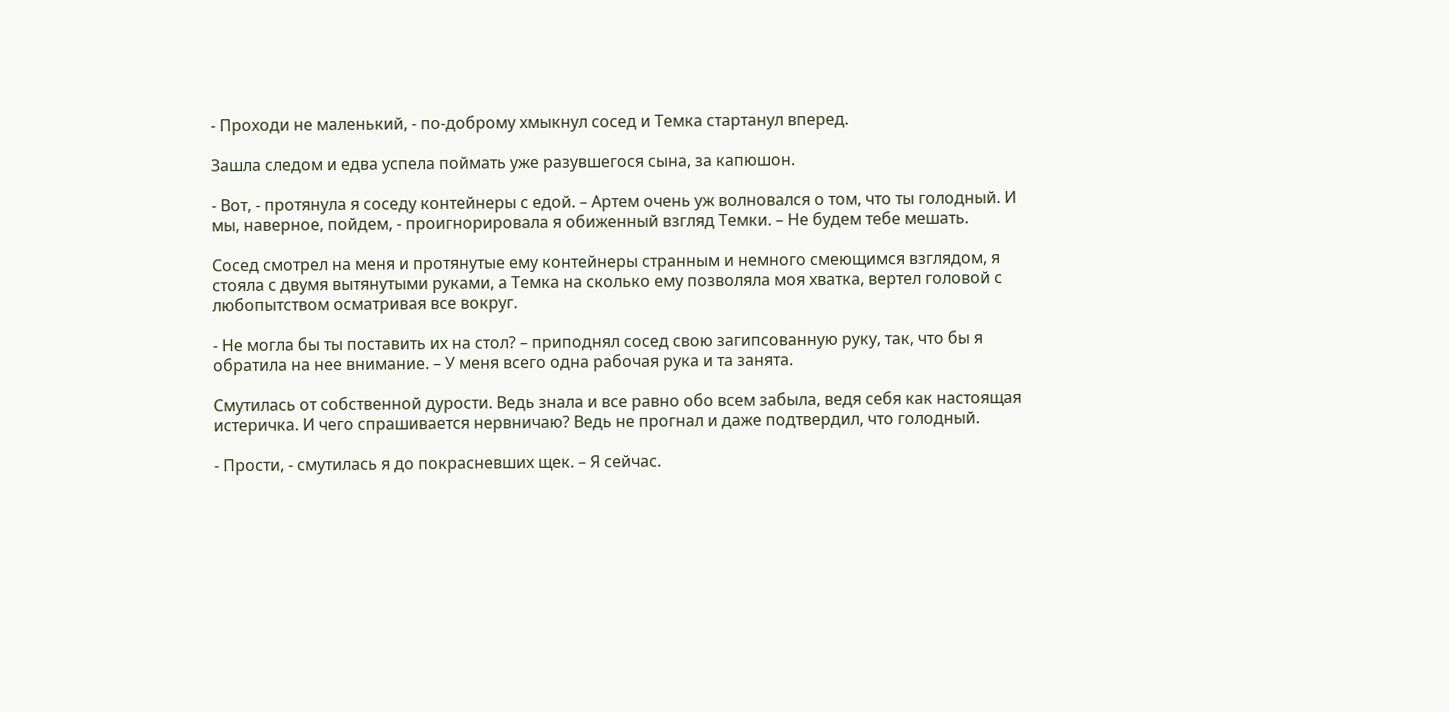- Проходи не маленький, - по-доброму хмыкнул сосед и Темка стартанул вперед.

Зашла следом и едва успела поймать уже разувшегося сына, за капюшон.

- Вот, - протянула я соседу контейнеры с едой. – Артем очень уж волновался о том, что ты голодный. И мы, наверное, пойдем, - проигнорировала я обиженный взгляд Темки. – Не будем тебе мешать.

Сосед смотрел на меня и протянутые ему контейнеры странным и немного смеющимся взглядом, я стояла с двумя вытянутыми руками, а Темка на сколько ему позволяла моя хватка, вертел головой с любопытством осматривая все вокруг.

- Не могла бы ты поставить их на стол? – приподнял сосед свою загипсованную руку, так, что бы я обратила на нее внимание. – У меня всего одна рабочая рука и та занята.

Смутилась от собственной дурости. Ведь знала и все равно обо всем забыла, ведя себя как настоящая истеричка. И чего спрашивается нервничаю? Ведь не прогнал и даже подтвердил, что голодный.

- Прости, - смутилась я до покрасневших щек. – Я сейчас.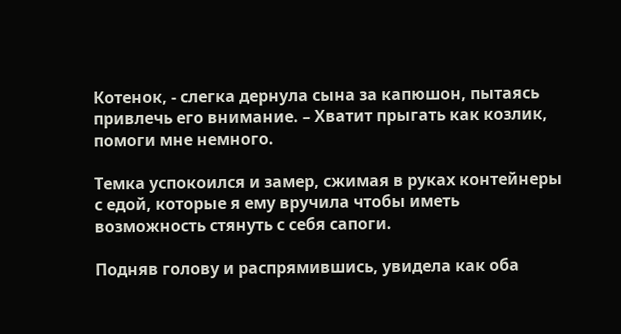Котенок, - слегка дернула сына за капюшон, пытаясь привлечь его внимание. – Хватит прыгать как козлик, помоги мне немного.

Темка успокоился и замер, сжимая в руках контейнеры с едой, которые я ему вручила чтобы иметь возможность стянуть с себя сапоги.

Подняв голову и распрямившись, увидела как оба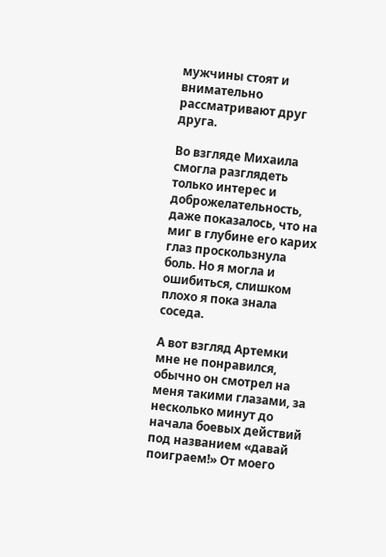мужчины стоят и внимательно рассматривают друг друга.

Во взгляде Михаила смогла разглядеть только интерес и доброжелательность, даже показалось, что на миг в глубине его карих глаз проскользнула боль. Но я могла и ошибиться, слишком плохо я пока знала соседа.

А вот взгляд Артемки мне не понравился, обычно он смотрел на меня такими глазами, за несколько минут до начала боевых действий под названием «давай поиграем!» От моего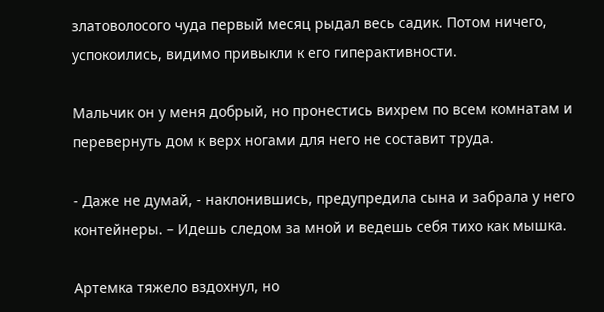златоволосого чуда первый месяц рыдал весь садик. Потом ничего, успокоились, видимо привыкли к его гиперактивности.

Мальчик он у меня добрый, но пронестись вихрем по всем комнатам и перевернуть дом к верх ногами для него не составит труда.

- Даже не думай, - наклонившись, предупредила сына и забрала у него контейнеры. – Идешь следом за мной и ведешь себя тихо как мышка.

Артемка тяжело вздохнул, но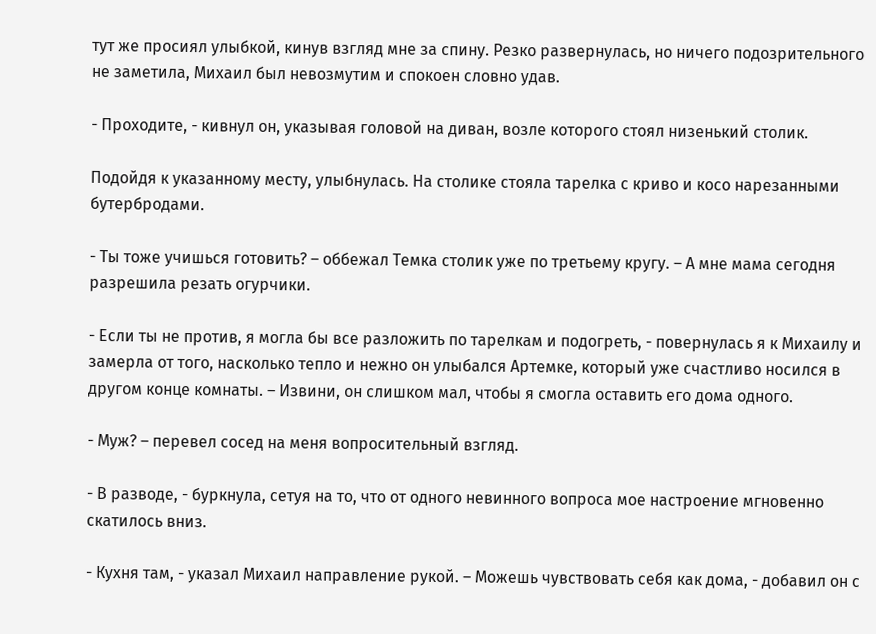тут же просиял улыбкой, кинув взгляд мне за спину. Резко развернулась, но ничего подозрительного не заметила, Михаил был невозмутим и спокоен словно удав.

- Проходите, - кивнул он, указывая головой на диван, возле которого стоял низенький столик.

Подойдя к указанному месту, улыбнулась. На столике стояла тарелка с криво и косо нарезанными бутербродами.

- Ты тоже учишься готовить? – оббежал Темка столик уже по третьему кругу. – А мне мама сегодня разрешила резать огурчики.

- Если ты не против, я могла бы все разложить по тарелкам и подогреть, - повернулась я к Михаилу и замерла от того, насколько тепло и нежно он улыбался Артемке, который уже счастливо носился в другом конце комнаты. – Извини, он слишком мал, чтобы я смогла оставить его дома одного.

- Муж? – перевел сосед на меня вопросительный взгляд.

- В разводе, - буркнула, сетуя на то, что от одного невинного вопроса мое настроение мгновенно скатилось вниз.

- Кухня там, - указал Михаил направление рукой. – Можешь чувствовать себя как дома, - добавил он с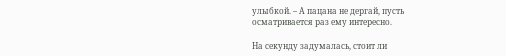улыбкой. – А пацана не дергай, пусть осматривается раз ему интересно.

На секунду задумалась, стоит ли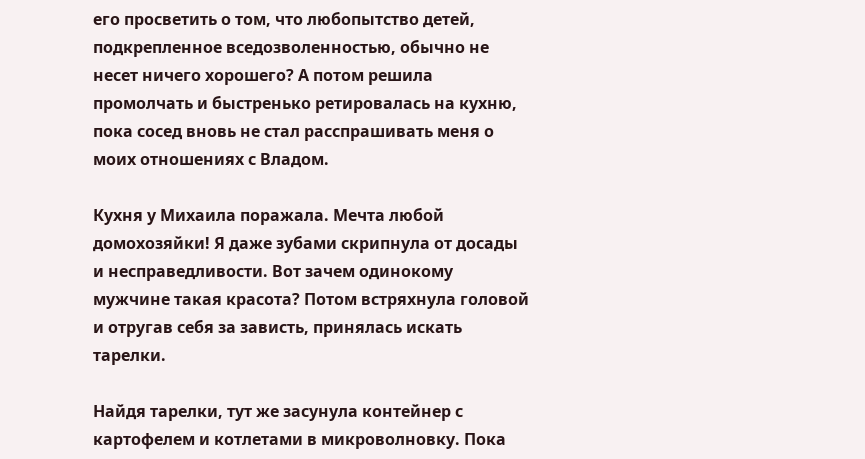его просветить о том, что любопытство детей, подкрепленное вседозволенностью, обычно не несет ничего хорошего? А потом решила промолчать и быстренько ретировалась на кухню, пока сосед вновь не стал расспрашивать меня о моих отношениях с Владом.

Кухня у Михаила поражала. Мечта любой домохозяйки! Я даже зубами скрипнула от досады и несправедливости. Вот зачем одинокому мужчине такая красота? Потом встряхнула головой и отругав себя за зависть, принялась искать тарелки.

Найдя тарелки, тут же засунула контейнер с картофелем и котлетами в микроволновку. Пока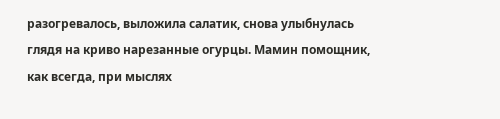разогревалось, выложила салатик, снова улыбнулась глядя на криво нарезанные огурцы. Мамин помощник, как всегда, при мыслях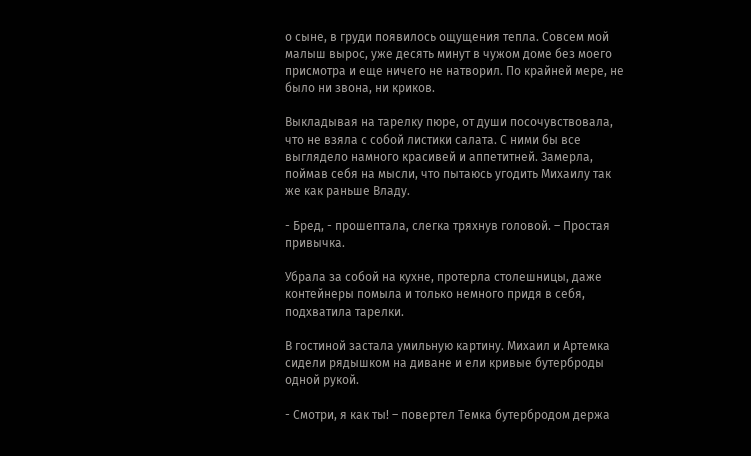о сыне, в груди появилось ощущения тепла. Совсем мой малыш вырос, уже десять минут в чужом доме без моего присмотра и еще ничего не натворил. По крайней мере, не было ни звона, ни криков.

Выкладывая на тарелку пюре, от души посочувствовала, что не взяла с собой листики салата. С ними бы все выглядело намного красивей и аппетитней. Замерла, поймав себя на мысли, что пытаюсь угодить Михаилу так же как раньше Владу.

- Бред, - прошептала, слегка тряхнув головой. – Простая привычка.

Убрала за собой на кухне, протерла столешницы, даже контейнеры помыла и только немного придя в себя, подхватила тарелки.

В гостиной застала умильную картину. Михаил и Артемка сидели рядышком на диване и ели кривые бутерброды одной рукой.

- Смотри, я как ты! – повертел Темка бутербродом держа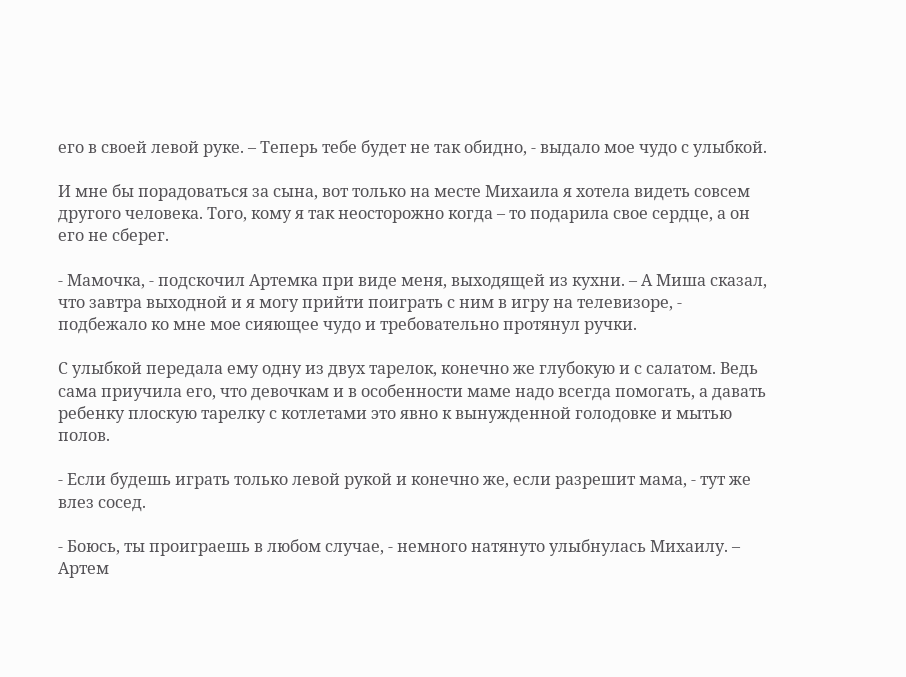его в своей левой руке. – Теперь тебе будет не так обидно, - выдало мое чудо с улыбкой.

И мне бы порадоваться за сына, вот только на месте Михаила я хотела видеть совсем другого человека. Того, кому я так неосторожно когда – то подарила свое сердце, а он его не сберег.

- Мамочка, - подскочил Артемка при виде меня, выходящей из кухни. – А Миша сказал, что завтра выходной и я могу прийти поиграть с ним в игру на телевизоре, - подбежало ко мне мое сияющее чудо и требовательно протянул ручки.

С улыбкой передала ему одну из двух тарелок, конечно же глубокую и с салатом. Ведь сама приучила его, что девочкам и в особенности маме надо всегда помогать, а давать ребенку плоскую тарелку с котлетами это явно к вынужденной голодовке и мытью полов.

- Если будешь играть только левой рукой и конечно же, если разрешит мама, - тут же влез сосед.

- Боюсь, ты проиграешь в любом случае, - немного натянуто улыбнулась Михаилу. – Артем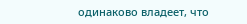одинаково владеет, что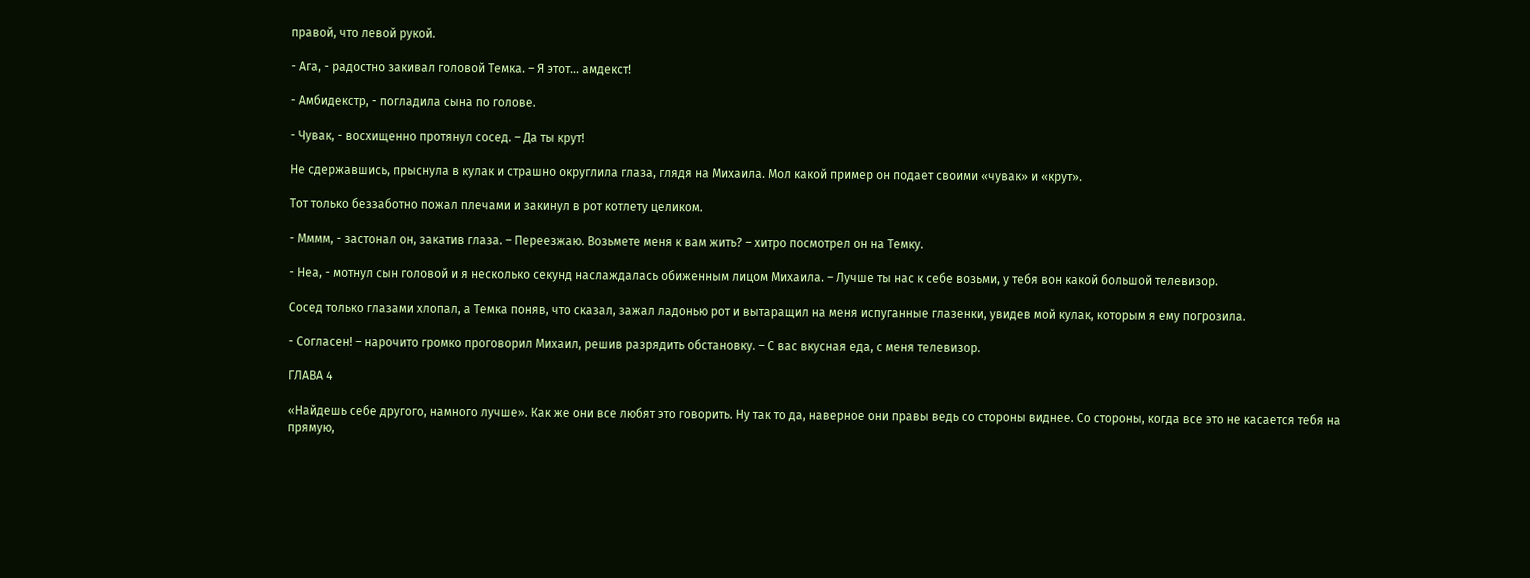правой, что левой рукой.

- Ага, - радостно закивал головой Темка. – Я этот… амдекст!

- Амбидекстр, - погладила сына по голове.

- Чувак, - восхищенно протянул сосед. – Да ты крут!

Не сдержавшись, прыснула в кулак и страшно округлила глаза, глядя на Михаила. Мол какой пример он подает своими «чувак» и «крут».

Тот только беззаботно пожал плечами и закинул в рот котлету целиком.

- Мммм, - застонал он, закатив глаза. – Переезжаю. Возьмете меня к вам жить? – хитро посмотрел он на Темку.

- Неа, - мотнул сын головой и я несколько секунд наслаждалась обиженным лицом Михаила. – Лучше ты нас к себе возьми, у тебя вон какой большой телевизор.

Сосед только глазами хлопал, а Темка поняв, что сказал, зажал ладонью рот и вытаращил на меня испуганные глазенки, увидев мой кулак, которым я ему погрозила.

- Согласен! – нарочито громко проговорил Михаил, решив разрядить обстановку. – С вас вкусная еда, с меня телевизор.

ГЛАВА 4

«Найдешь себе другого, намного лучше». Как же они все любят это говорить. Ну так то да, наверное они правы ведь со стороны виднее. Со стороны, когда все это не касается тебя на прямую,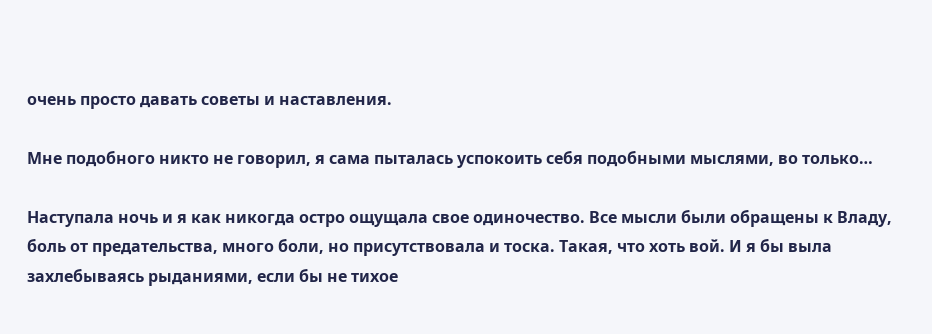очень просто давать советы и наставления.

Мне подобного никто не говорил, я сама пыталась успокоить себя подобными мыслями, во только…

Наступала ночь и я как никогда остро ощущала свое одиночество. Все мысли были обращены к Владу, боль от предательства, много боли, но присутствовала и тоска. Такая, что хоть вой. И я бы выла захлебываясь рыданиями, если бы не тихое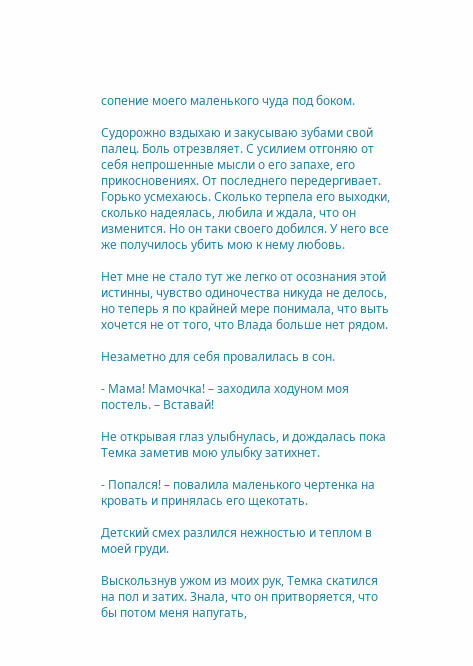сопение моего маленького чуда под боком.

Судорожно вздыхаю и закусываю зубами свой палец. Боль отрезвляет. С усилием отгоняю от себя непрошенные мысли о его запахе, его прикосновениях. От последнего передергивает. Горько усмехаюсь. Сколько терпела его выходки, сколько надеялась, любила и ждала, что он изменится. Но он таки своего добился. У него все же получилось убить мою к нему любовь.

Нет мне не стало тут же легко от осознания этой истинны, чувство одиночества никуда не делось, но теперь я по крайней мере понимала, что выть хочется не от того, что Влада больше нет рядом.

Незаметно для себя провалилась в сон.

- Мама! Мамочка! – заходила ходуном моя постель. – Вставай!

Не открывая глаз улыбнулась, и дождалась пока Темка заметив мою улыбку затихнет.

- Попался! – повалила маленького чертенка на кровать и принялась его щекотать.

Детский смех разлился нежностью и теплом в моей груди.

Выскользнув ужом из моих рук, Темка скатился на пол и затих. Знала, что он притворяется, что бы потом меня напугать,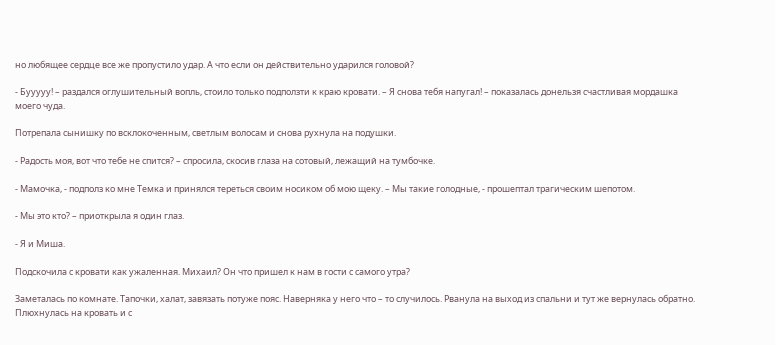но любящее сердце все же пропустило удар. А что если он действительно ударился головой?

- Бууууу! – раздался оглушительный вопль, стоило только подползти к краю кровати. – Я снова тебя напугал! – показалась донельзя счастливая мордашка моего чуда.

Потрепала сынишку по всклокоченным, светлым волосам и снова рухнула на подушки.

- Радость моя, вот что тебе не спится? – спросила, скосив глаза на сотовый, лежащий на тумбочке.

- Мамочка, - подполз ко мне Темка и принялся тереться своим носиком об мою щеку. – Мы такие голодные, - прошептал трагическим шепотом.

- Мы это кто? – приоткрыла я один глаз.

- Я и Миша.

Подскочила с кровати как ужаленная. Михаил? Он что пришел к нам в гости с самого утра?

Заметалась по комнате. Тапочки, халат, завязать потуже пояс. Наверняка у него что – то случилось. Рванула на выход из спальни и тут же вернулась обратно. Плюхнулась на кровать и с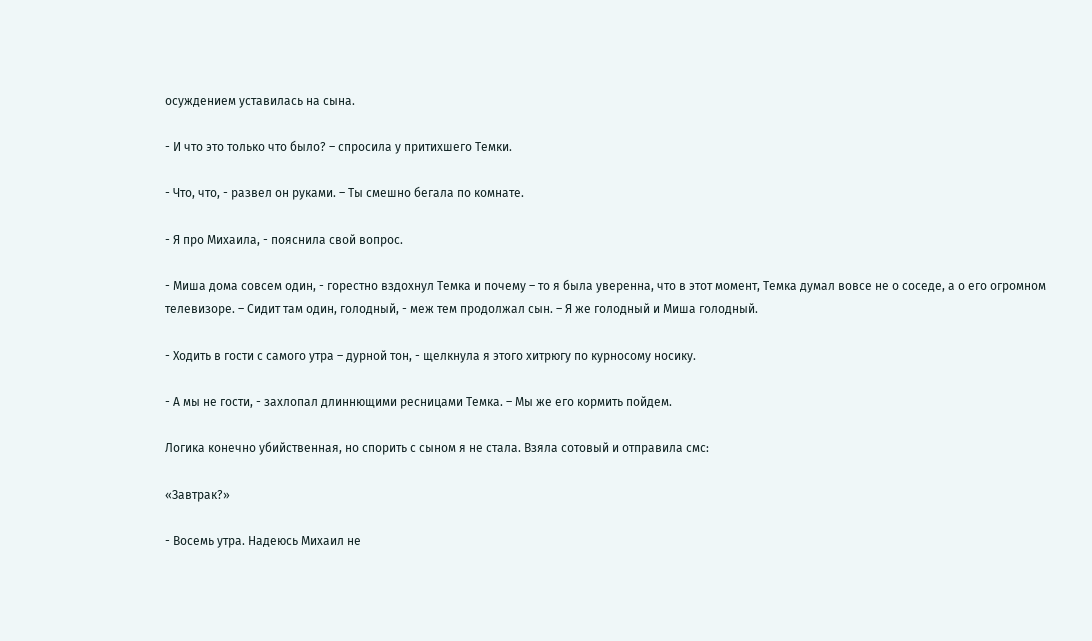осуждением уставилась на сына.

- И что это только что было? – спросила у притихшего Темки.

- Что, что, - развел он руками. – Ты смешно бегала по комнате.

- Я про Михаила, - пояснила свой вопрос.

- Миша дома совсем один, - горестно вздохнул Темка и почему – то я была уверенна, что в этот момент, Темка думал вовсе не о соседе, а о его огромном телевизоре. – Сидит там один, голодный, - меж тем продолжал сын. – Я же голодный и Миша голодный.

- Ходить в гости с самого утра – дурной тон, - щелкнула я этого хитрюгу по курносому носику.

- А мы не гости, - захлопал длиннющими ресницами Темка. – Мы же его кормить пойдем.

Логика конечно убийственная, но спорить с сыном я не стала. Взяла сотовый и отправила смс:

«Завтрак?»

- Восемь утра. Надеюсь Михаил не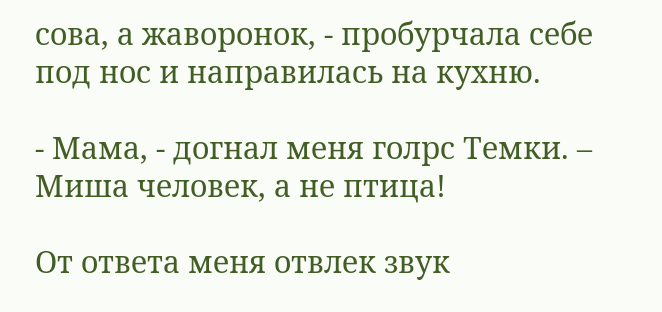сова, а жаворонок, - пробурчала себе под нос и направилась на кухню.

- Мама, - догнал меня голрс Темки. – Миша человек, а не птица!

От ответа меня отвлек звук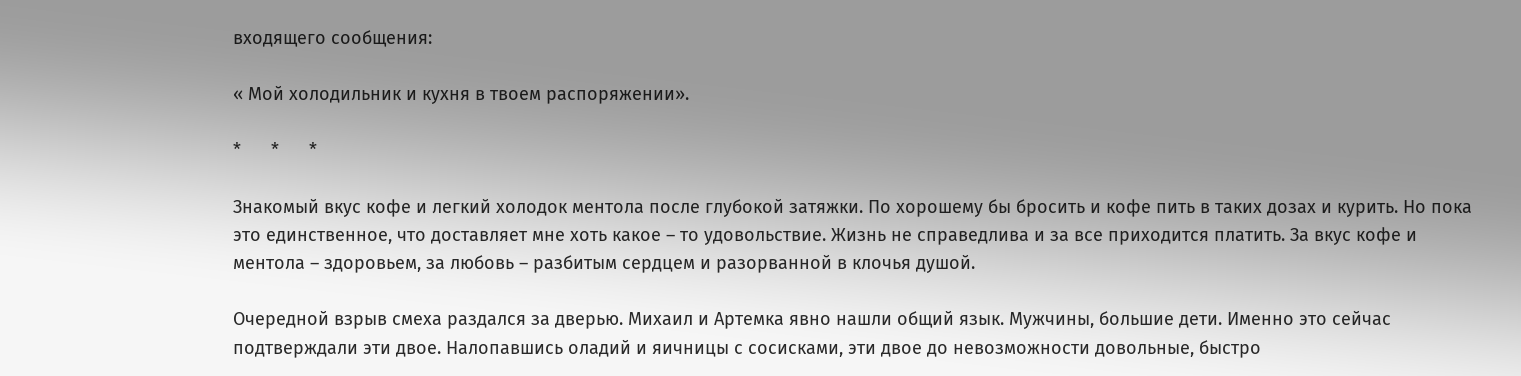входящего сообщения:

« Мой холодильник и кухня в твоем распоряжении».

*      *      *

Знакомый вкус кофе и легкий холодок ментола после глубокой затяжки. По хорошему бы бросить и кофе пить в таких дозах и курить. Но пока это единственное, что доставляет мне хоть какое – то удовольствие. Жизнь не справедлива и за все приходится платить. За вкус кофе и ментола – здоровьем, за любовь – разбитым сердцем и разорванной в клочья душой.

Очередной взрыв смеха раздался за дверью. Михаил и Артемка явно нашли общий язык. Мужчины, большие дети. Именно это сейчас подтверждали эти двое. Налопавшись оладий и яичницы с сосисками, эти двое до невозможности довольные, быстро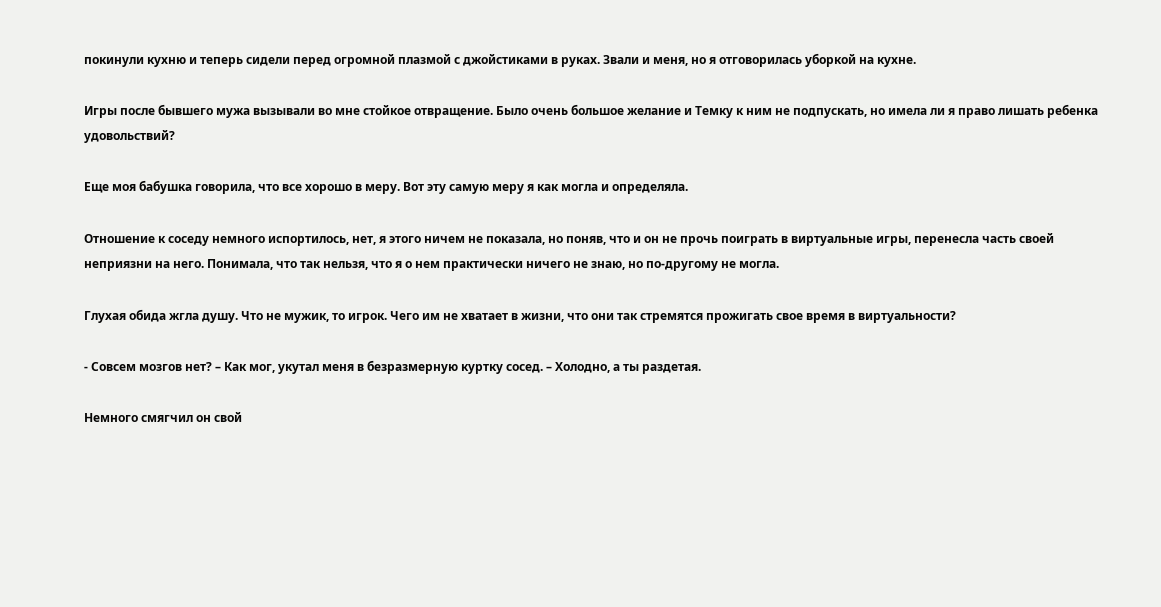покинули кухню и теперь сидели перед огромной плазмой с джойстиками в руках. Звали и меня, но я отговорилась уборкой на кухне.

Игры после бывшего мужа вызывали во мне стойкое отвращение. Было очень большое желание и Темку к ним не подпускать, но имела ли я право лишать ребенка удовольствий?

Еще моя бабушка говорила, что все хорошо в меру. Вот эту самую меру я как могла и определяла.

Отношение к соседу немного испортилось, нет, я этого ничем не показала, но поняв, что и он не прочь поиграть в виртуальные игры, перенесла часть своей неприязни на него. Понимала, что так нельзя, что я о нем практически ничего не знаю, но по-другому не могла.

Глухая обида жгла душу. Что не мужик, то игрок. Чего им не хватает в жизни, что они так стремятся прожигать свое время в виртуальности?

- Совсем мозгов нет? – Как мог, укутал меня в безразмерную куртку сосед. – Холодно, а ты раздетая.

Немного смягчил он свой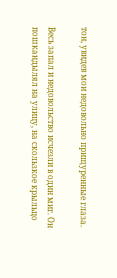тон, увидев мои недовольно прищуренные глаза.

Весь запал и недовольство исчезли в один миг. Он пошкандылял на улицу, на скользкое крыльцо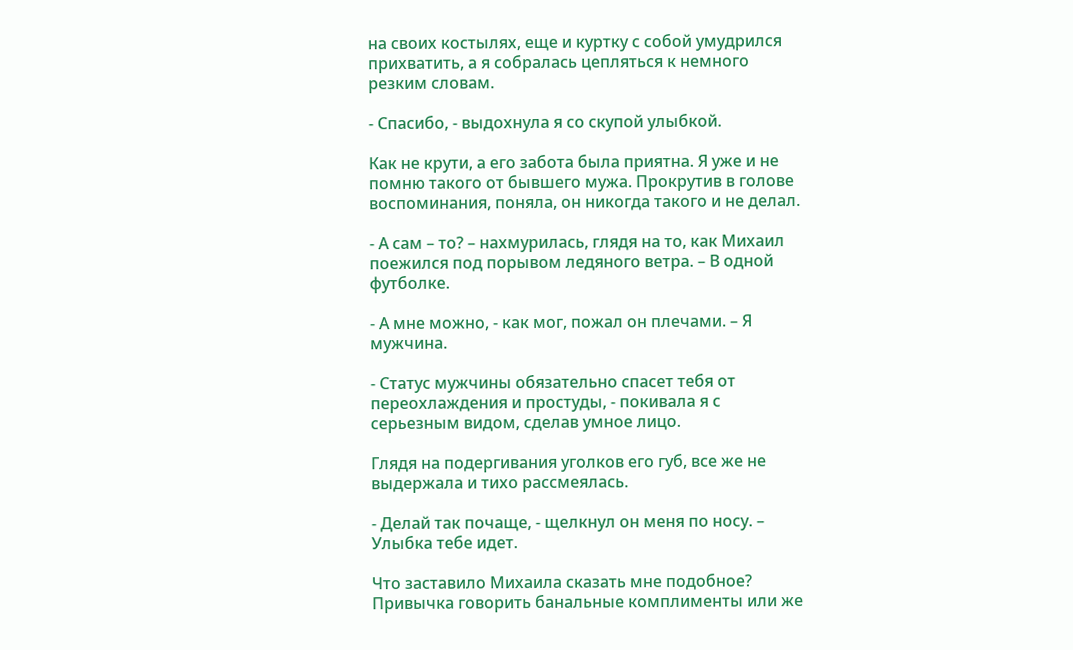на своих костылях, еще и куртку с собой умудрился прихватить, а я собралась цепляться к немного резким словам.

- Спасибо, - выдохнула я со скупой улыбкой.

Как не крути, а его забота была приятна. Я уже и не помню такого от бывшего мужа. Прокрутив в голове воспоминания, поняла, он никогда такого и не делал.

- А сам – то? – нахмурилась, глядя на то, как Михаил поежился под порывом ледяного ветра. – В одной футболке.

- А мне можно, - как мог, пожал он плечами. – Я мужчина.

- Статус мужчины обязательно спасет тебя от переохлаждения и простуды, - покивала я с серьезным видом, сделав умное лицо.

Глядя на подергивания уголков его губ, все же не выдержала и тихо рассмеялась.

- Делай так почаще, - щелкнул он меня по носу. – Улыбка тебе идет.

Что заставило Михаила сказать мне подобное? Привычка говорить банальные комплименты или же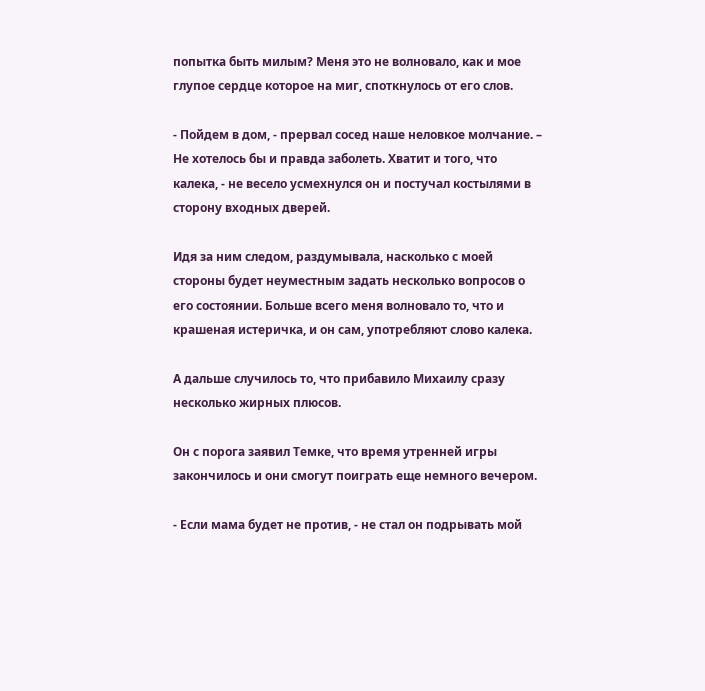попытка быть милым? Меня это не волновало, как и мое глупое сердце которое на миг, споткнулось от его слов.

- Пойдем в дом, - прервал сосед наше неловкое молчание. – Не хотелось бы и правда заболеть. Хватит и того, что калека, - не весело усмехнулся он и постучал костылями в сторону входных дверей.

Идя за ним следом, раздумывала, насколько с моей стороны будет неуместным задать несколько вопросов о его состоянии. Больше всего меня волновало то, что и крашеная истеричка, и он сам, употребляют слово калека.

А дальше случилось то, что прибавило Михаилу сразу несколько жирных плюсов.

Он с порога заявил Темке, что время утренней игры закончилось и они смогут поиграть еще немного вечером.

- Если мама будет не против, - не стал он подрывать мой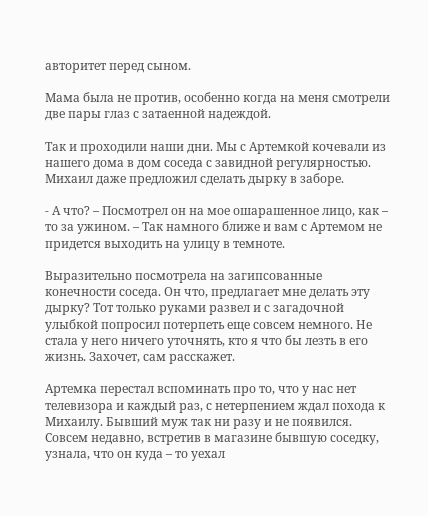авторитет перед сыном.

Мама была не против, особенно когда на меня смотрели две пары глаз с затаенной надеждой.

Так и проходили наши дни. Мы с Артемкой кочевали из нашего дома в дом соседа с завидной регулярностью. Михаил даже предложил сделать дырку в заборе.

- А что? – Посмотрел он на мое ошарашенное лицо, как – то за ужином. – Так намного ближе и вам с Артемом не придется выходить на улицу в темноте.

Выразительно посмотрела на загипсованные конечности соседа. Он что, предлагает мне делать эту дырку? Тот только руками развел и с загадочной улыбкой попросил потерпеть еще совсем немного. Не стала у него ничего уточнять, кто я что бы лезть в его жизнь. Захочет, сам расскажет.

Артемка перестал вспоминать про то, что у нас нет телевизора и каждый раз, с нетерпением ждал похода к Михаилу. Бывший муж так ни разу и не появился. Совсем недавно, встретив в магазине бывшую соседку, узнала, что он куда – то уехал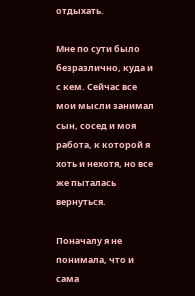отдыхать.

Мне по сути было безразлично, куда и с кем. Сейчас все мои мысли занимал сын, сосед и моя работа, к которой я хоть и нехотя, но все же пыталась вернуться.

Поначалу я не понимала, что и сама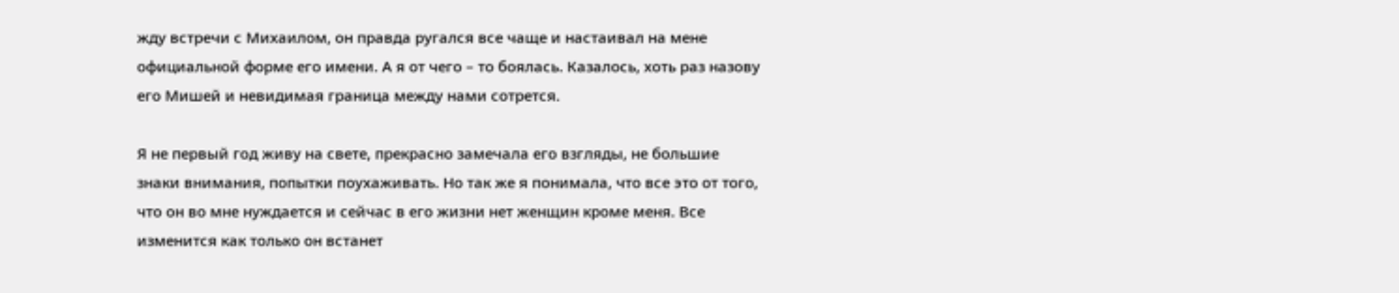жду встречи с Михаилом, он правда ругался все чаще и настаивал на мене официальной форме его имени. А я от чего – то боялась. Казалось, хоть раз назову его Мишей и невидимая граница между нами сотрется.

Я не первый год живу на свете, прекрасно замечала его взгляды, не большие знаки внимания, попытки поухаживать. Но так же я понимала, что все это от того, что он во мне нуждается и сейчас в его жизни нет женщин кроме меня. Все изменится как только он встанет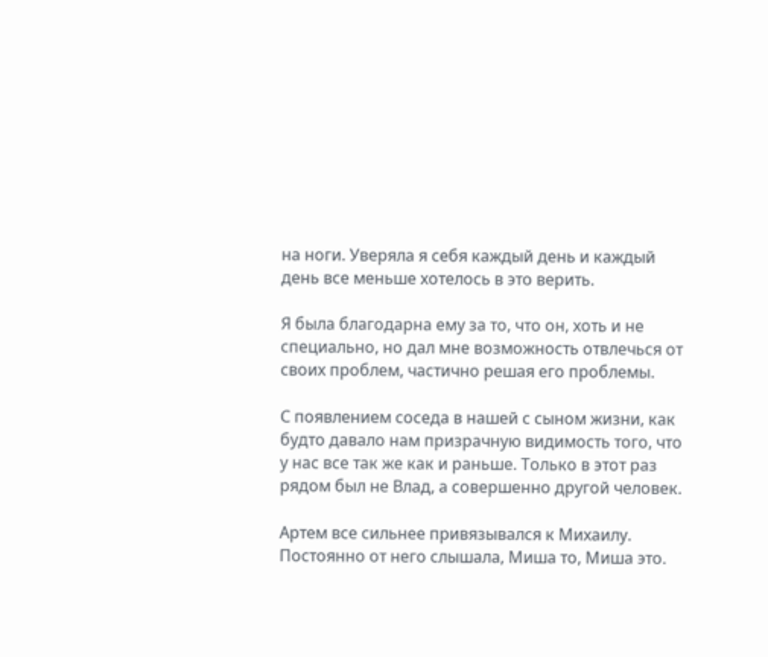на ноги. Уверяла я себя каждый день и каждый день все меньше хотелось в это верить.

Я была благодарна ему за то, что он, хоть и не специально, но дал мне возможность отвлечься от своих проблем, частично решая его проблемы.

С появлением соседа в нашей с сыном жизни, как будто давало нам призрачную видимость того, что у нас все так же как и раньше. Только в этот раз рядом был не Влад, а совершенно другой человек.

Артем все сильнее привязывался к Михаилу. Постоянно от него слышала, Миша то, Миша это.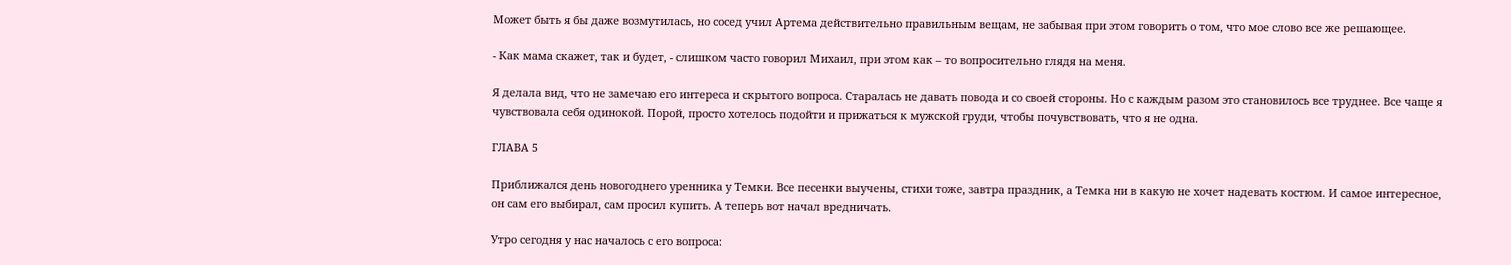Может быть я бы даже возмутилась, но сосед учил Артема действительно правильным вещам, не забывая при этом говорить о том, что мое слово все же решающее.

- Как мама скажет, так и будет, - слишком часто говорил Михаил, при этом как – то вопросительно глядя на меня.

Я делала вид, что не замечаю его интереса и скрытого вопроса. Старалась не давать повода и со своей стороны. Но с каждым разом это становилось все труднее. Все чаще я чувствовала себя одинокой. Порой, просто хотелось подойти и прижаться к мужской груди, чтобы почувствовать, что я не одна.

ГЛАВА 5

Приближался день новогоднего уренника у Темки. Все песенки выучены, стихи тоже, завтра праздник, а Темка ни в какую не хочет надевать костюм. И самое интересное, он сам его выбирал, сам просил купить. А теперь вот начал вредничать.

Утро сегодня у нас началось с его вопроса: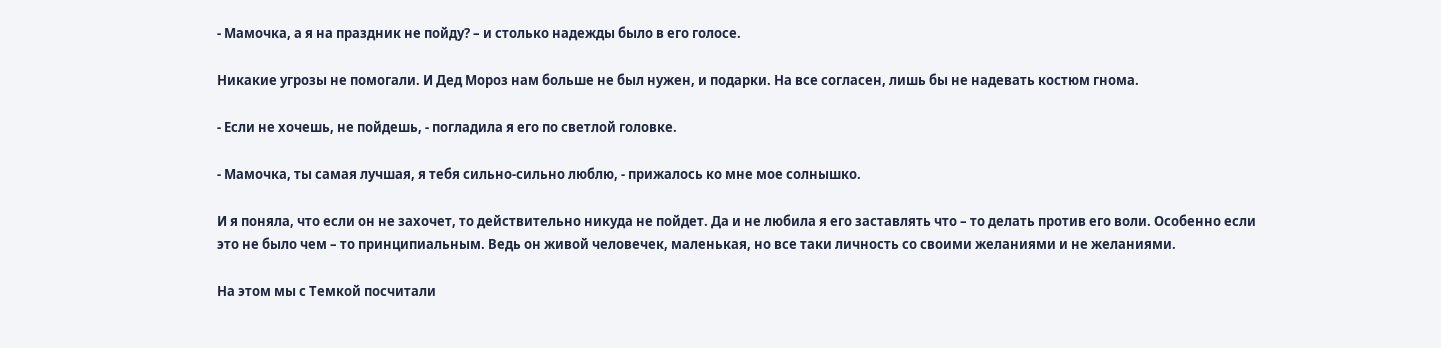- Мамочка, а я на праздник не пойду? – и столько надежды было в его голосе.

Никакие угрозы не помогали. И Дед Мороз нам больше не был нужен, и подарки. На все согласен, лишь бы не надевать костюм гнома.

- Если не хочешь, не пойдешь, - погладила я его по светлой головке.

- Мамочка, ты самая лучшая, я тебя сильно-сильно люблю, - прижалось ко мне мое солнышко.

И я поняла, что если он не захочет, то действительно никуда не пойдет. Да и не любила я его заставлять что – то делать против его воли. Особенно если это не было чем – то принципиальным. Ведь он живой человечек, маленькая, но все таки личность со своими желаниями и не желаниями.

На этом мы с Темкой посчитали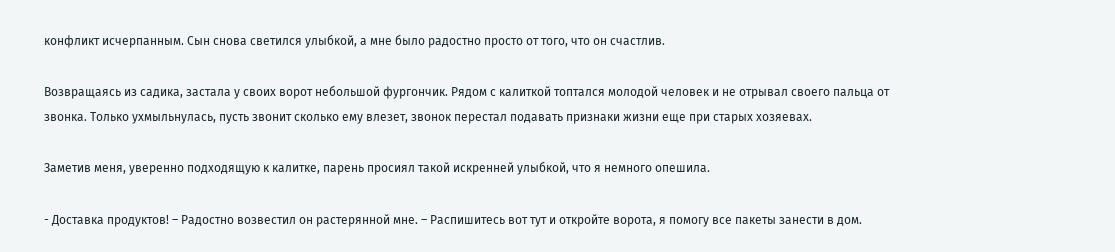конфликт исчерпанным. Сын снова светился улыбкой, а мне было радостно просто от того, что он счастлив.

Возвращаясь из садика, застала у своих ворот небольшой фургончик. Рядом с калиткой топтался молодой человек и не отрывал своего пальца от звонка. Только ухмыльнулась, пусть звонит сколько ему влезет, звонок перестал подавать признаки жизни еще при старых хозяевах.

Заметив меня, уверенно подходящую к калитке, парень просиял такой искренней улыбкой, что я немного опешила.

- Доставка продуктов! – Радостно возвестил он растерянной мне. – Распишитесь вот тут и откройте ворота, я помогу все пакеты занести в дом.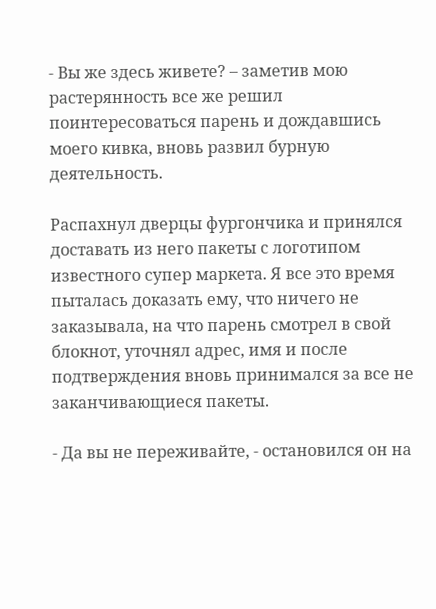- Вы же здесь живете? – заметив мою растерянность все же решил поинтересоваться парень и дождавшись моего кивка, вновь развил бурную деятельность.

Распахнул дверцы фургончика и принялся доставать из него пакеты с логотипом известного супер маркета. Я все это время пыталась доказать ему, что ничего не заказывала, на что парень смотрел в свой блокнот, уточнял адрес, имя и после подтверждения вновь принимался за все не заканчивающиеся пакеты.

- Да вы не переживайте, - остановился он на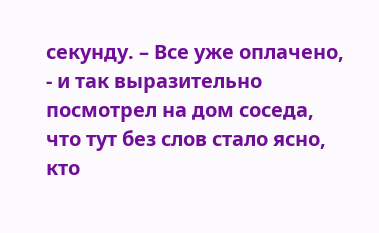секунду. – Все уже оплачено, - и так выразительно посмотрел на дом соседа, что тут без слов стало ясно, кто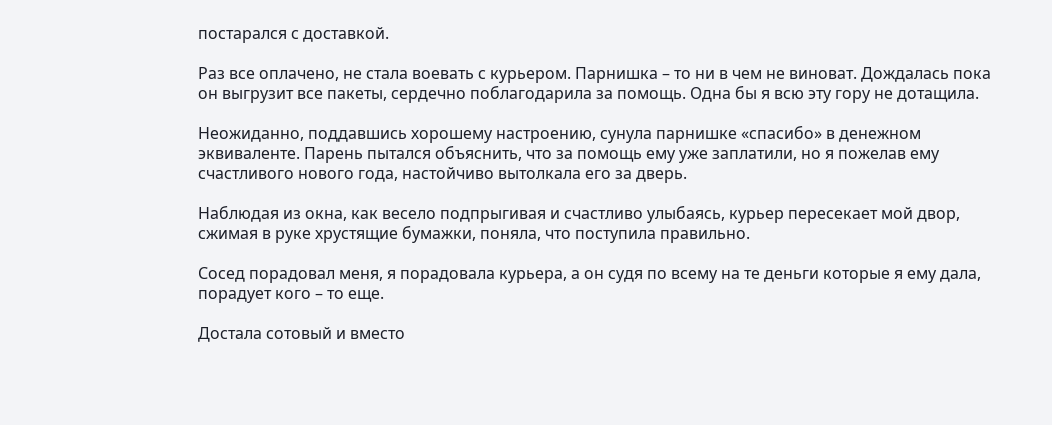постарался с доставкой.

Раз все оплачено, не стала воевать с курьером. Парнишка – то ни в чем не виноват. Дождалась пока он выгрузит все пакеты, сердечно поблагодарила за помощь. Одна бы я всю эту гору не дотащила.

Неожиданно, поддавшись хорошему настроению, сунула парнишке «спасибо» в денежном эквиваленте. Парень пытался объяснить, что за помощь ему уже заплатили, но я пожелав ему счастливого нового года, настойчиво вытолкала его за дверь.

Наблюдая из окна, как весело подпрыгивая и счастливо улыбаясь, курьер пересекает мой двор, сжимая в руке хрустящие бумажки, поняла, что поступила правильно.

Сосед порадовал меня, я порадовала курьера, а он судя по всему на те деньги которые я ему дала, порадует кого – то еще.

Достала сотовый и вместо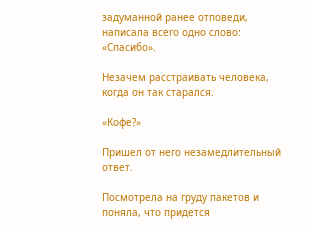задуманной ранее отповеди, написала всего одно слово: «Спасибо».

Незачем расстраивать человека, когда он так старался.

«Кофе?»

Пришел от него незамедлительный ответ.

Посмотрела на груду пакетов и поняла, что придется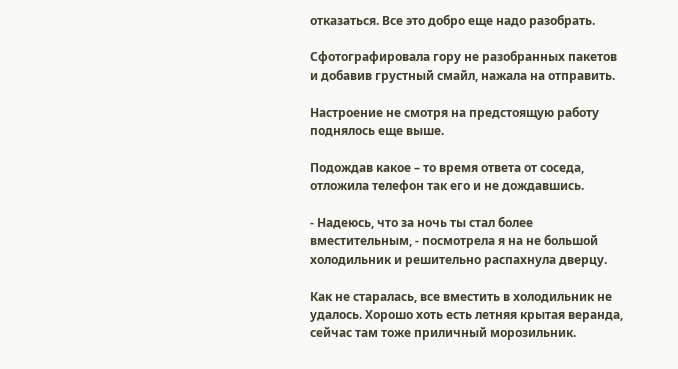отказаться. Все это добро еще надо разобрать.

Сфотографировала гору не разобранных пакетов и добавив грустный смайл, нажала на отправить.

Настроение не смотря на предстоящую работу поднялось еще выше.

Подождав какое – то время ответа от соседа, отложила телефон так его и не дождавшись.

- Надеюсь, что за ночь ты стал более вместительным, - посмотрела я на не большой холодильник и решительно распахнула дверцу.

Как не старалась, все вместить в холодильник не удалось. Хорошо хоть есть летняя крытая веранда, сейчас там тоже приличный морозильник.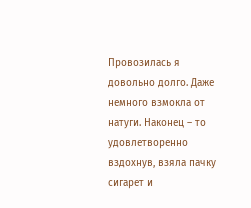Провозилась я довольно долго. Даже немного взмокла от натуги. Наконец – то удовлетворенно вздохнув, взяла пачку сигарет и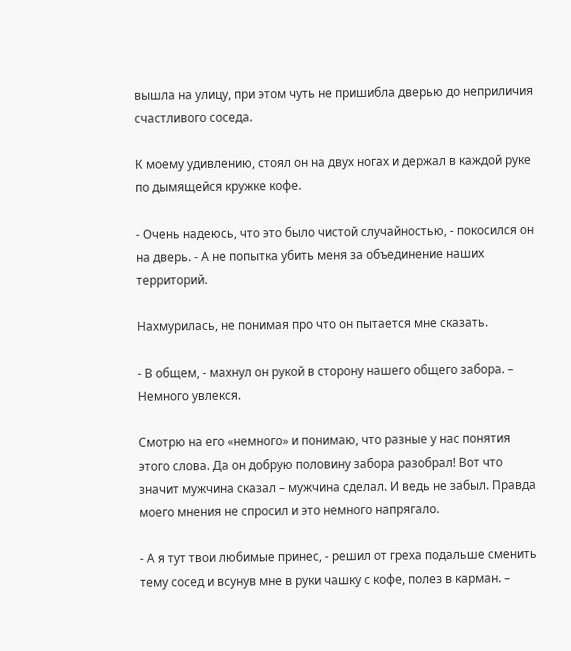вышла на улицу, при этом чуть не пришибла дверью до неприличия счастливого соседа.

К моему удивлению, стоял он на двух ногах и держал в каждой руке по дымящейся кружке кофе.

- Очень надеюсь, что это было чистой случайностью, - покосился он на дверь. - А не попытка убить меня за объединение наших территорий.

Нахмурилась, не понимая про что он пытается мне сказать.

- В общем, - махнул он рукой в сторону нашего общего забора. – Немного увлекся.

Смотрю на его «немного» и понимаю, что разные у нас понятия этого слова. Да он добрую половину забора разобрал! Вот что значит мужчина сказал – мужчина сделал. И ведь не забыл. Правда моего мнения не спросил и это немного напрягало.

- А я тут твои любимые принес, - решил от греха подальше сменить тему сосед и всунув мне в руки чашку с кофе, полез в карман. –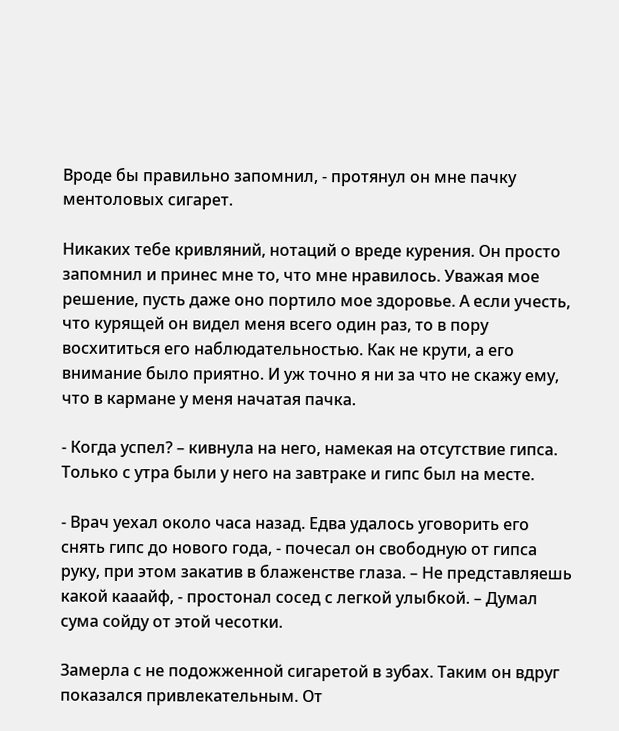Вроде бы правильно запомнил, - протянул он мне пачку ментоловых сигарет.

Никаких тебе кривляний, нотаций о вреде курения. Он просто запомнил и принес мне то, что мне нравилось. Уважая мое решение, пусть даже оно портило мое здоровье. А если учесть, что курящей он видел меня всего один раз, то в пору восхититься его наблюдательностью. Как не крути, а его внимание было приятно. И уж точно я ни за что не скажу ему, что в кармане у меня начатая пачка.

- Когда успел? – кивнула на него, намекая на отсутствие гипса. Только с утра были у него на завтраке и гипс был на месте.

- Врач уехал около часа назад. Едва удалось уговорить его снять гипс до нового года, - почесал он свободную от гипса руку, при этом закатив в блаженстве глаза. – Не представляешь какой кааайф, - простонал сосед с легкой улыбкой. – Думал сума сойду от этой чесотки.

Замерла с не подожженной сигаретой в зубах. Таким он вдруг показался привлекательным. От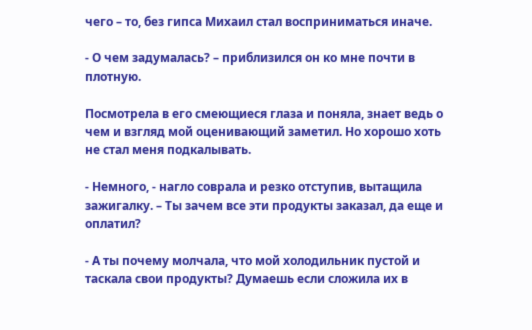чего – то, без гипса Михаил стал восприниматься иначе.

- О чем задумалась? – приблизился он ко мне почти в плотную.

Посмотрела в его смеющиеся глаза и поняла, знает ведь о чем и взгляд мой оценивающий заметил. Но хорошо хоть не стал меня подкалывать.

- Немного, - нагло соврала и резко отступив, вытащила зажигалку. – Ты зачем все эти продукты заказал, да еще и оплатил?

- А ты почему молчала, что мой холодильник пустой и таскала свои продукты? Думаешь если сложила их в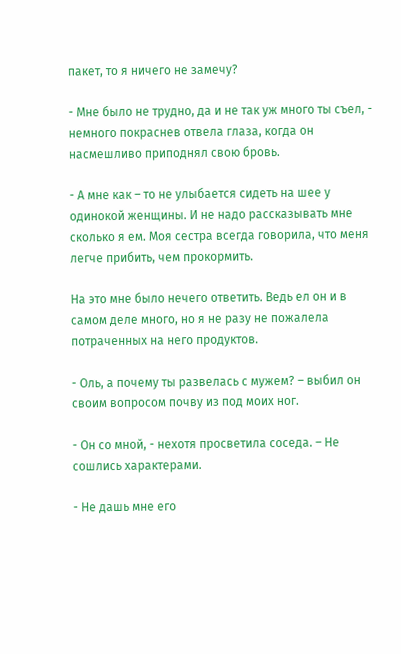пакет, то я ничего не замечу?

- Мне было не трудно, да и не так уж много ты съел, - немного покраснев отвела глаза, когда он насмешливо приподнял свою бровь.

- А мне как – то не улыбается сидеть на шее у одинокой женщины. И не надо рассказывать мне сколько я ем. Моя сестра всегда говорила, что меня легче прибить, чем прокормить.

На это мне было нечего ответить. Ведь ел он и в самом деле много, но я не разу не пожалела потраченных на него продуктов.

- Оль, а почему ты развелась с мужем? – выбил он своим вопросом почву из под моих ног.

- Он со мной, - нехотя просветила соседа. – Не сошлись характерами.

- Не дашь мне его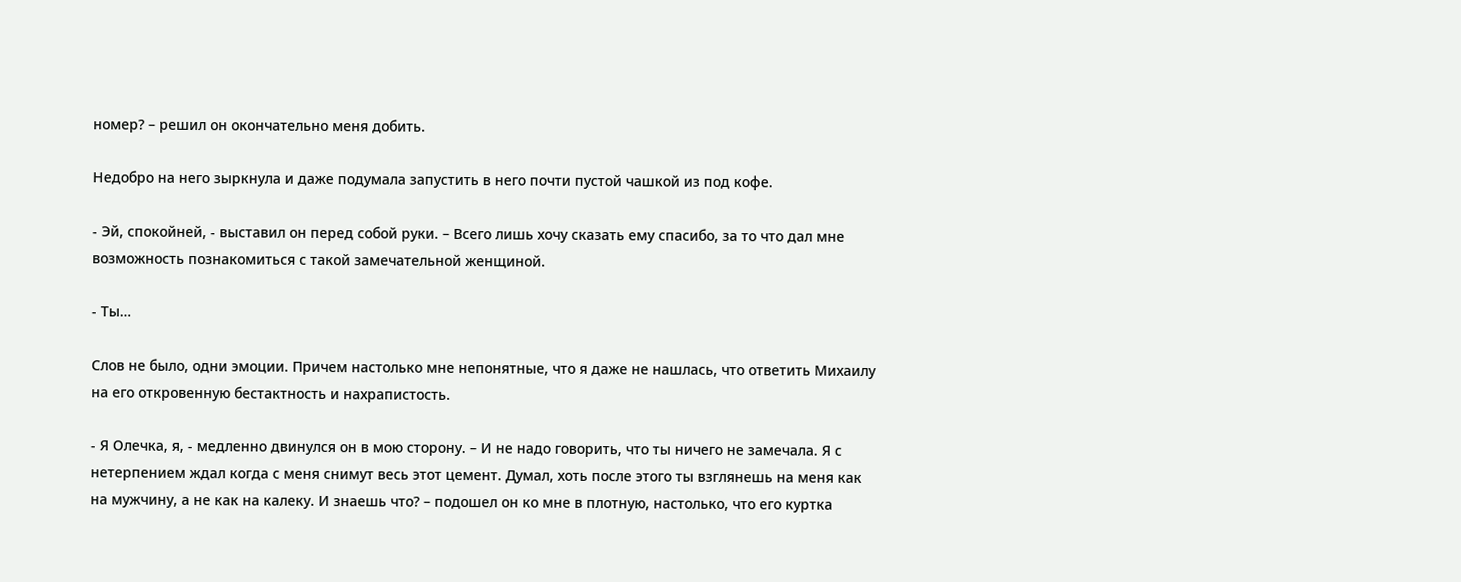номер? – решил он окончательно меня добить.

Недобро на него зыркнула и даже подумала запустить в него почти пустой чашкой из под кофе.

- Эй, спокойней, - выставил он перед собой руки. – Всего лишь хочу сказать ему спасибо, за то что дал мне возможность познакомиться с такой замечательной женщиной.

- Ты…

Слов не было, одни эмоции. Причем настолько мне непонятные, что я даже не нашлась, что ответить Михаилу на его откровенную бестактность и нахрапистость.

- Я Олечка, я, - медленно двинулся он в мою сторону. – И не надо говорить, что ты ничего не замечала. Я с нетерпением ждал когда с меня снимут весь этот цемент. Думал, хоть после этого ты взглянешь на меня как на мужчину, а не как на калеку. И знаешь что? – подошел он ко мне в плотную, настолько, что его куртка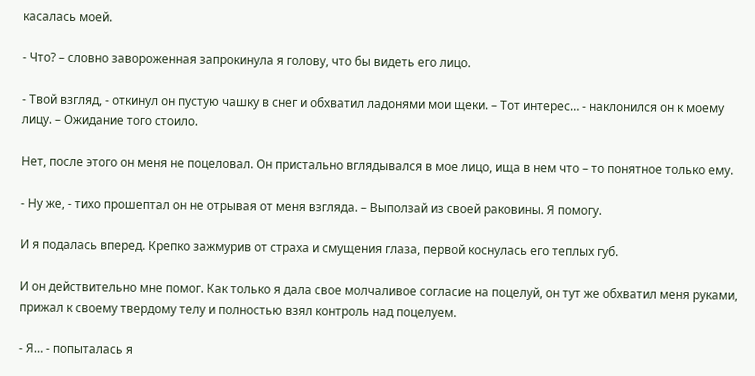касалась моей.

- Что? – словно завороженная запрокинула я голову, что бы видеть его лицо.

- Твой взгляд, - откинул он пустую чашку в снег и обхватил ладонями мои щеки. – Тот интерес… - наклонился он к моему лицу. – Ожидание того стоило.

Нет, после этого он меня не поцеловал. Он пристально вглядывался в мое лицо, ища в нем что – то понятное только ему.

- Ну же, - тихо прошептал он не отрывая от меня взгляда. – Выползай из своей раковины. Я помогу.

И я подалась вперед. Крепко зажмурив от страха и смущения глаза, первой коснулась его теплых губ.

И он действительно мне помог. Как только я дала свое молчаливое согласие на поцелуй, он тут же обхватил меня руками, прижал к своему твердому телу и полностью взял контроль над поцелуем.

- Я… - попыталась я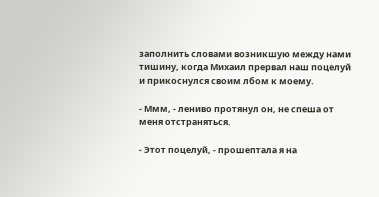заполнить словами возникшую между нами тишину, когда Михаил прервал наш поцелуй и прикоснулся своим лбом к моему.

- Ммм, - лениво протянул он, не спеша от меня отстраняться.

- Этот поцелуй, - прошептала я на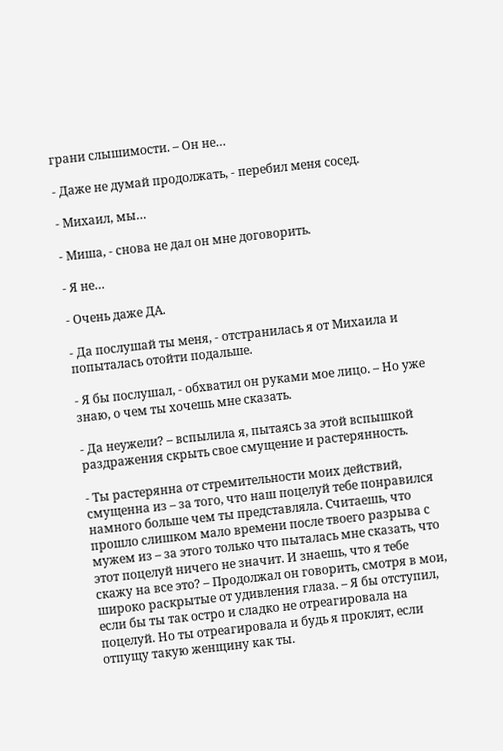грани слышимости. – Он не…

- Даже не думай продолжать, - перебил меня сосед.

- Михаил, мы…

- Миша, - снова не дал он мне договорить.

- Я не…

- Очень даже ДА.

- Да послушай ты меня, - отстранилась я от Михаила и попыталась отойти подальше.

- Я бы послушал, - обхватил он руками мое лицо. – Но уже знаю, о чем ты хочешь мне сказать.

- Да неужели? – вспылила я, пытаясь за этой вспышкой раздражения скрыть свое смущение и растерянность.

- Ты растерянна от стремительности моих действий, смущенна из – за того, что наш поцелуй тебе понравился намного больше чем ты представляла. Считаешь, что прошло слишком мало времени после твоего разрыва с мужем из – за этого только что пыталась мне сказать, что этот поцелуй ничего не значит. И знаешь, что я тебе скажу на все это? – Продолжал он говорить, смотря в мои, широко раскрытые от удивления глаза. – Я бы отступил, если бы ты так остро и сладко не отреагировала на поцелуй. Но ты отреагировала и будь я проклят, если отпущу такую женщину как ты.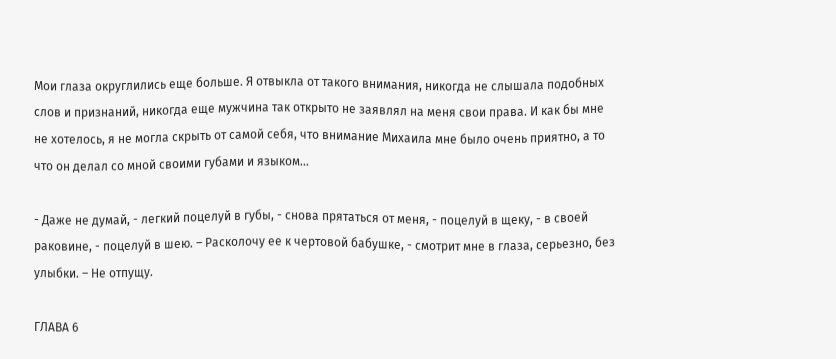Мои глаза округлились еще больше. Я отвыкла от такого внимания, никогда не слышала подобных слов и признаний, никогда еще мужчина так открыто не заявлял на меня свои права. И как бы мне не хотелось, я не могла скрыть от самой себя, что внимание Михаила мне было очень приятно, а то что он делал со мной своими губами и языком…

- Даже не думай, - легкий поцелуй в губы, - снова прятаться от меня, - поцелуй в щеку, - в своей раковине, - поцелуй в шею. – Расколочу ее к чертовой бабушке, - смотрит мне в глаза, серьезно, без улыбки. – Не отпущу.

ГЛАВА 6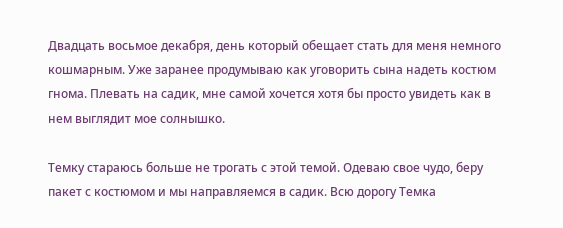Двадцать восьмое декабря, день который обещает стать для меня немного кошмарным. Уже заранее продумываю как уговорить сына надеть костюм гнома. Плевать на садик, мне самой хочется хотя бы просто увидеть как в нем выглядит мое солнышко.

Темку стараюсь больше не трогать с этой темой. Одеваю свое чудо, беру пакет с костюмом и мы направляемся в садик. Всю дорогу Темка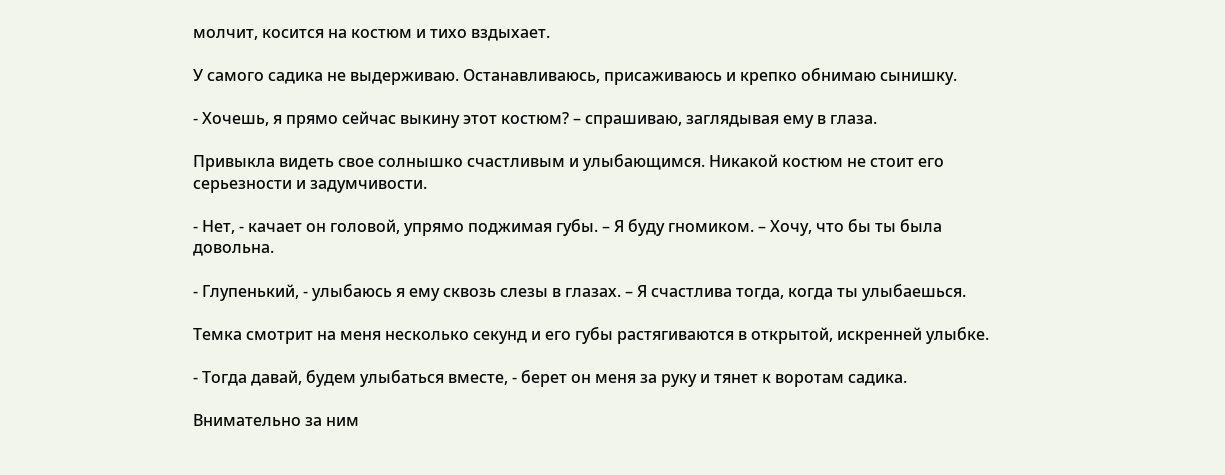молчит, косится на костюм и тихо вздыхает.

У самого садика не выдерживаю. Останавливаюсь, присаживаюсь и крепко обнимаю сынишку.

- Хочешь, я прямо сейчас выкину этот костюм? – спрашиваю, заглядывая ему в глаза.

Привыкла видеть свое солнышко счастливым и улыбающимся. Никакой костюм не стоит его серьезности и задумчивости.

- Нет, - качает он головой, упрямо поджимая губы. – Я буду гномиком. – Хочу, что бы ты была довольна.

- Глупенький, - улыбаюсь я ему сквозь слезы в глазах. – Я счастлива тогда, когда ты улыбаешься.

Темка смотрит на меня несколько секунд и его губы растягиваются в открытой, искренней улыбке.

- Тогда давай, будем улыбаться вместе, - берет он меня за руку и тянет к воротам садика.

Внимательно за ним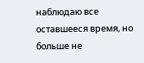наблюдаю все оставшееся время, но больше не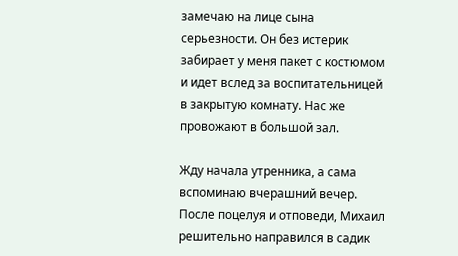замечаю на лице сына серьезности. Он без истерик забирает у меня пакет с костюмом и идет вслед за воспитательницей в закрытую комнату. Нас же провожают в большой зал.

Жду начала утренника, а сама вспоминаю вчерашний вечер. После поцелуя и отповеди, Михаил решительно направился в садик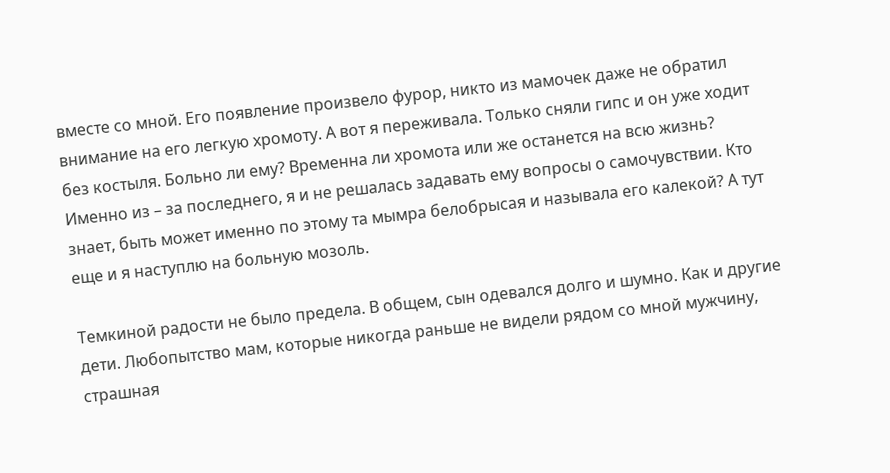вместе со мной. Его появление произвело фурор, никто из мамочек даже не обратил внимание на его легкую хромоту. А вот я переживала. Только сняли гипс и он уже ходит без костыля. Больно ли ему? Временна ли хромота или же останется на всю жизнь? Именно из – за последнего, я и не решалась задавать ему вопросы о самочувствии. Кто знает, быть может именно по этому та мымра белобрысая и называла его калекой? А тут еще и я наступлю на больную мозоль.

Темкиной радости не было предела. В общем, сын одевался долго и шумно. Как и другие дети. Любопытство мам, которые никогда раньше не видели рядом со мной мужчину, страшная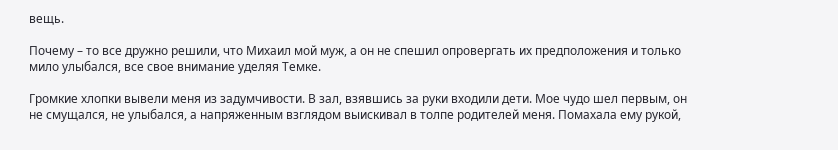вещь.

Почему – то все дружно решили, что Михаил мой муж, а он не спешил опровергать их предположения и только мило улыбался, все свое внимание уделяя Темке.

Громкие хлопки вывели меня из задумчивости. В зал, взявшись за руки входили дети. Мое чудо шел первым, он не смущался, не улыбался, а напряженным взглядом выискивал в толпе родителей меня. Помахала ему рукой,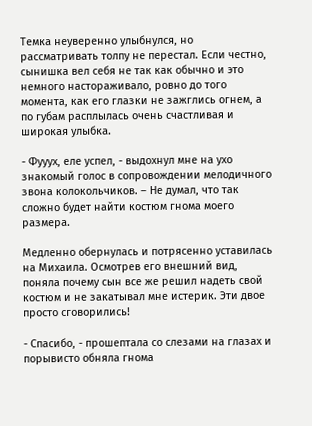Темка неуверенно улыбнулся, но рассматривать толпу не перестал. Если честно, сынишка вел себя не так как обычно и это немного настораживало, ровно до того момента, как его глазки не зажглись огнем, а по губам расплылась очень счастливая и широкая улыбка.

- Фууух, еле успел, - выдохнул мне на ухо знакомый голос в сопровождении мелодичного звона колокольчиков. – Не думал, что так сложно будет найти костюм гнома моего размера.

Медленно обернулась и потрясенно уставилась на Михаила. Осмотрев его внешний вид, поняла почему сын все же решил надеть свой костюм и не закатывал мне истерик. Эти двое просто сговорились!

- Спасибо, - прошептала со слезами на глазах и порывисто обняла гнома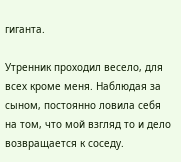гиганта.

Утренник проходил весело, для всех кроме меня. Наблюдая за сыном, постоянно ловила себя на том, что мой взгляд то и дело возвращается к соседу.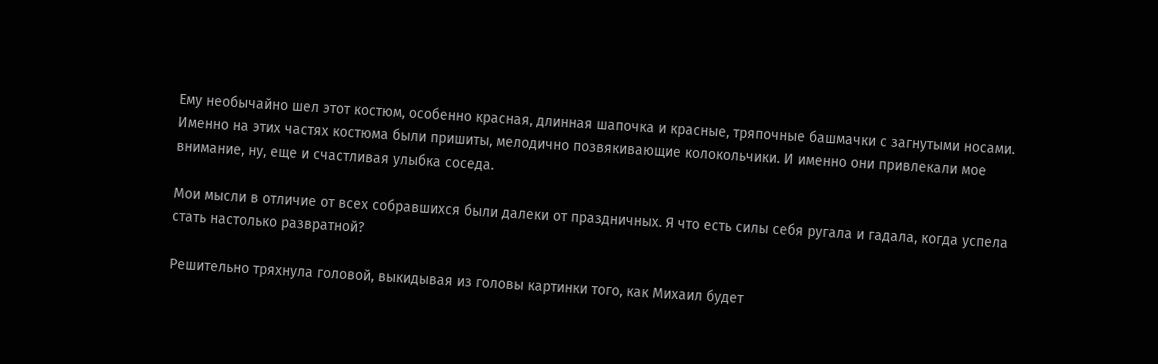Ему необычайно шел этот костюм, особенно красная, длинная шапочка и красные, тряпочные башмачки с загнутыми носами. Именно на этих частях костюма были пришиты, мелодично позвякивающие колокольчики. И именно они привлекали мое внимание, ну, еще и счастливая улыбка соседа.

Мои мысли в отличие от всех собравшихся были далеки от праздничных. Я что есть силы себя ругала и гадала, когда успела стать настолько развратной?

Решительно тряхнула головой, выкидывая из головы картинки того, как Михаил будет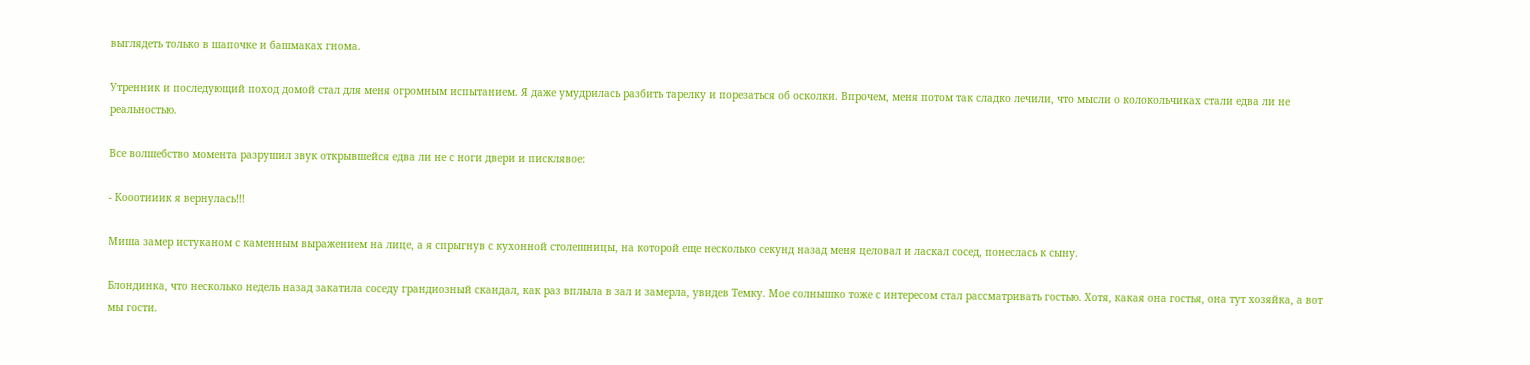выглядеть только в шапочке и башмаках гнома.

Утренник и последующий поход домой стал для меня огромным испытанием. Я даже умудрилась разбить тарелку и порезаться об осколки. Впрочем, меня потом так сладко лечили, что мысли о колокольчиках стали едва ли не реальностью.

Все волшебство момента разрушил звук открывшейся едва ли не с ноги двери и писклявое:

- Кооотииик я вернулась!!!

Миша замер истуканом с каменным выражением на лице, а я спрыгнув с кухонной столешницы, на которой еще несколько секунд назад меня целовал и ласкал сосед, понеслась к сыну.

Блондинка, что несколько недель назад закатила соседу грандиозный скандал, как раз вплыла в зал и замерла, увидев Темку. Мое солнышко тоже с интересом стал рассматривать гостью. Хотя, какая она гостья, она тут хозяйка, а вот мы гости.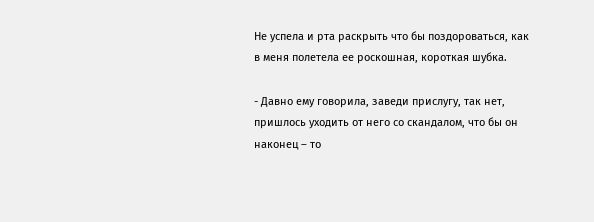Не успела и рта раскрыть что бы поздороваться, как в меня полетела ее роскошная, короткая шубка.

- Давно ему говорила, заведи прислугу, так нет, пришлось уходить от него со скандалом, что бы он наконец – то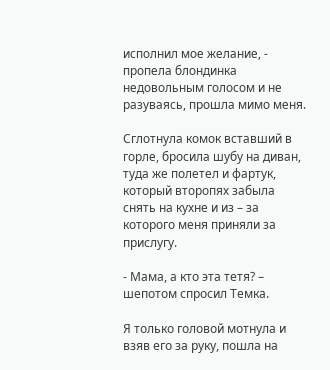исполнил мое желание, - пропела блондинка недовольным голосом и не разуваясь, прошла мимо меня.

Сглотнула комок вставший в горле, бросила шубу на диван, туда же полетел и фартук, который второпях забыла снять на кухне и из – за которого меня приняли за прислугу.

- Мама, а кто эта тетя? – шепотом спросил Темка.

Я только головой мотнула и взяв его за руку, пошла на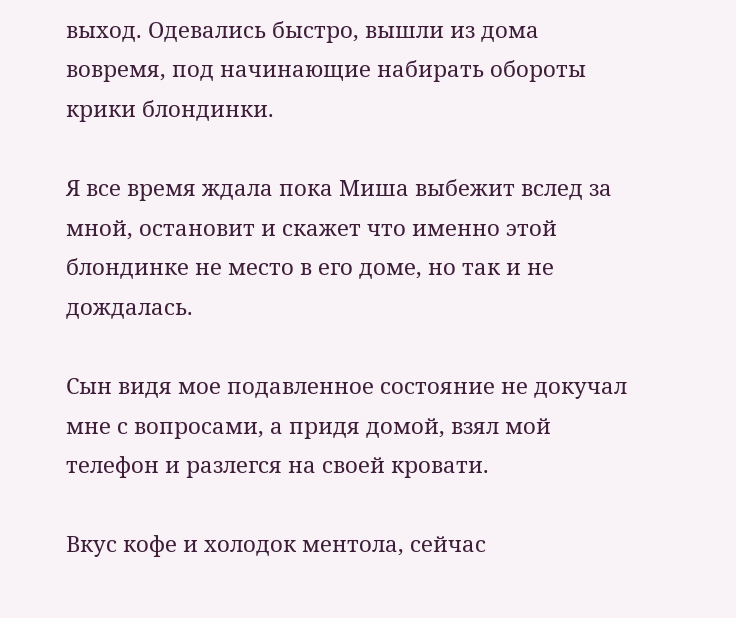выход. Одевались быстро, вышли из дома вовремя, под начинающие набирать обороты крики блондинки.

Я все время ждала пока Миша выбежит вслед за мной, остановит и скажет что именно этой блондинке не место в его доме, но так и не дождалась.

Сын видя мое подавленное состояние не докучал мне с вопросами, а придя домой, взял мой телефон и разлегся на своей кровати.

Вкус кофе и холодок ментола, сейчас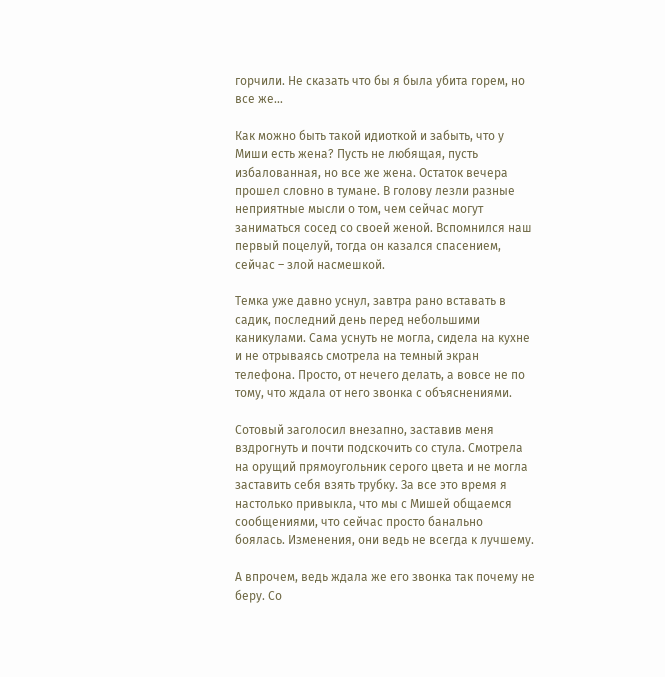горчили. Не сказать что бы я была убита горем, но все же…

Как можно быть такой идиоткой и забыть, что у Миши есть жена? Пусть не любящая, пусть избалованная, но все же жена. Остаток вечера прошел словно в тумане. В голову лезли разные неприятные мысли о том, чем сейчас могут заниматься сосед со своей женой. Вспомнился наш первый поцелуй, тогда он казался спасением, сейчас – злой насмешкой.

Темка уже давно уснул, завтра рано вставать в садик, последний день перед небольшими каникулами. Сама уснуть не могла, сидела на кухне и не отрываясь смотрела на темный экран телефона. Просто, от нечего делать, а вовсе не по тому, что ждала от него звонка с объяснениями.

Сотовый заголосил внезапно, заставив меня вздрогнуть и почти подскочить со стула. Смотрела на орущий прямоугольник серого цвета и не могла заставить себя взять трубку. За все это время я настолько привыкла, что мы с Мишей общаемся сообщениями, что сейчас просто банально боялась. Изменения, они ведь не всегда к лучшему.

А впрочем, ведь ждала же его звонка так почему не беру. Со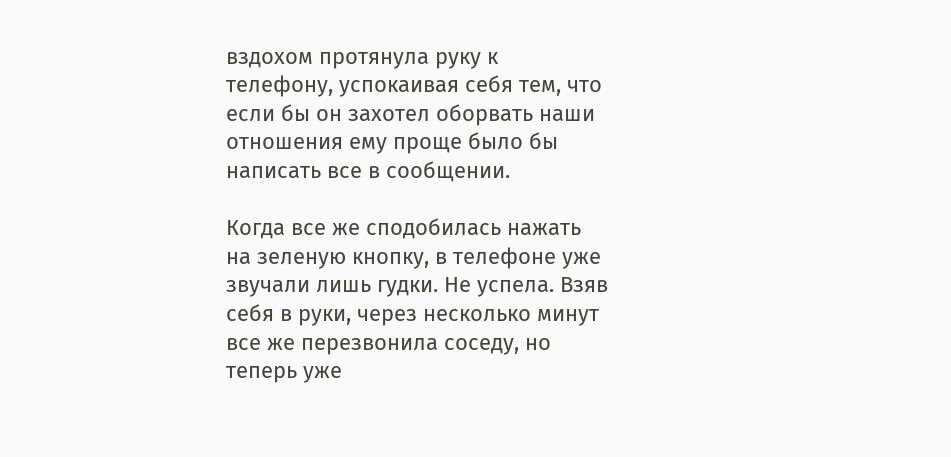вздохом протянула руку к телефону, успокаивая себя тем, что если бы он захотел оборвать наши отношения ему проще было бы написать все в сообщении.

Когда все же сподобилась нажать на зеленую кнопку, в телефоне уже звучали лишь гудки. Не успела. Взяв себя в руки, через несколько минут все же перезвонила соседу, но теперь уже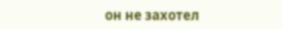он не захотел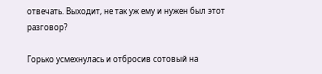отвечать. Выходит, не так уж ему и нужен был этот разговор?

Горько усмехнулась и отбросив сотовый на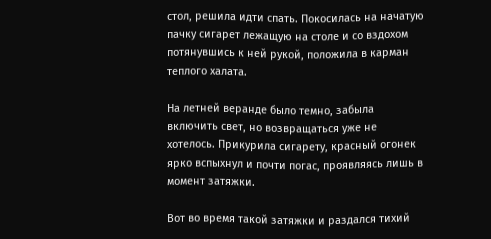стол, решила идти спать. Покосилась на начатую пачку сигарет лежащую на столе и со вздохом потянувшись к ней рукой, положила в карман теплого халата.

На летней веранде было темно, забыла включить свет, но возвращаться уже не хотелось. Прикурила сигарету, красный огонек ярко вспыхнул и почти погас, проявляясь лишь в момент затяжки.

Вот во время такой затяжки и раздался тихий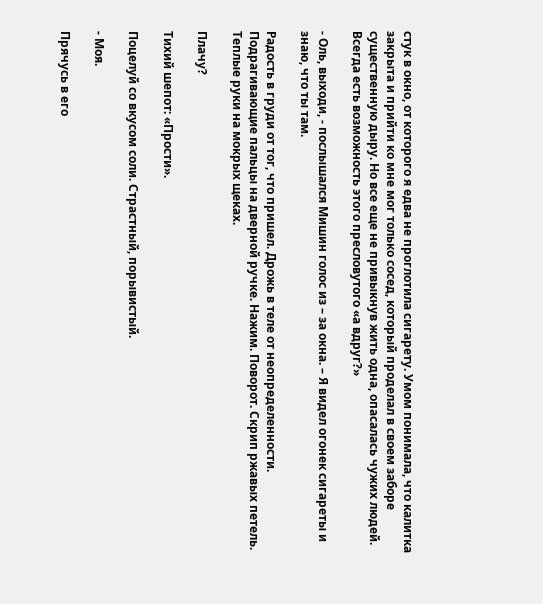стук в окно, от которого я едва не проглотила сигарету. Умом понимала, что калитка закрыта и прийти ко мне мог только сосед, который проделал в своем заборе существенную дыру. Но все еще не привыкнув жить одна, опасалась чужих людей. Всегда есть возможность этого пресловутого «а вдруг?»

- Оль, выходи, - послышался Мишин голос из – за окна. – Я видел огонек сигареты и знаю, что ты там.

Радость в груди от тог, что пришел. Дрожь в теле от неопределенности. Подрагивающие пальцы на дверной ручке. Нажим. Поворот. Скрип ржавых петель. Теплые руки на мокрых щеках.

Плачу?

Тихий шепот: «Прости».

Поцелуй со вкусом соли. Страстный, порывистый.

- Моя.

Прячусь в его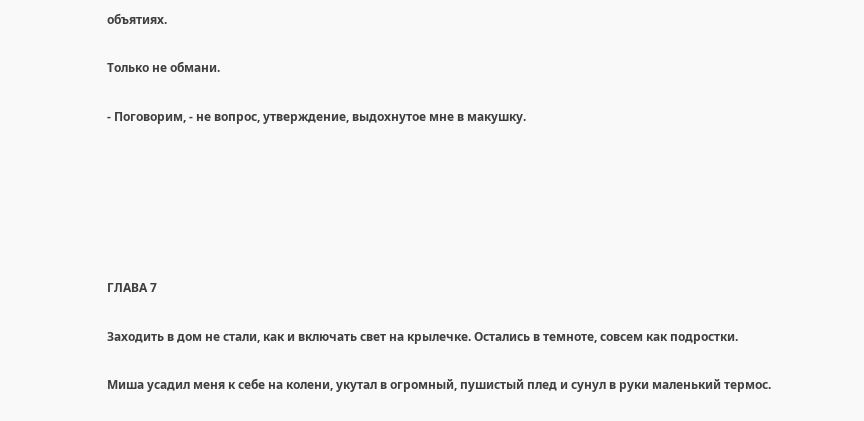объятиях.

Только не обмани.

- Поговорим, - не вопрос, утверждение, выдохнутое мне в макушку.






ГЛАВА 7

Заходить в дом не стали, как и включать свет на крылечке. Остались в темноте, совсем как подростки.

Миша усадил меня к себе на колени, укутал в огромный, пушистый плед и сунул в руки маленький термос.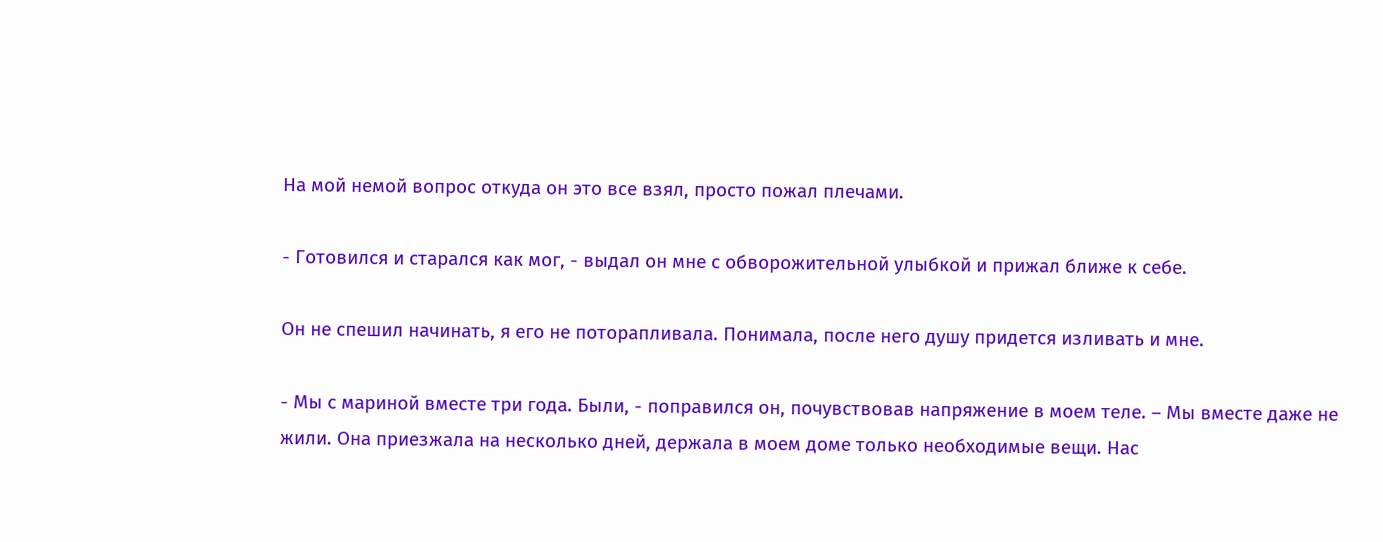На мой немой вопрос откуда он это все взял, просто пожал плечами.

- Готовился и старался как мог, - выдал он мне с обворожительной улыбкой и прижал ближе к себе.

Он не спешил начинать, я его не поторапливала. Понимала, после него душу придется изливать и мне.

- Мы с мариной вместе три года. Были, - поправился он, почувствовав напряжение в моем теле. – Мы вместе даже не жили. Она приезжала на несколько дней, держала в моем доме только необходимые вещи. Нас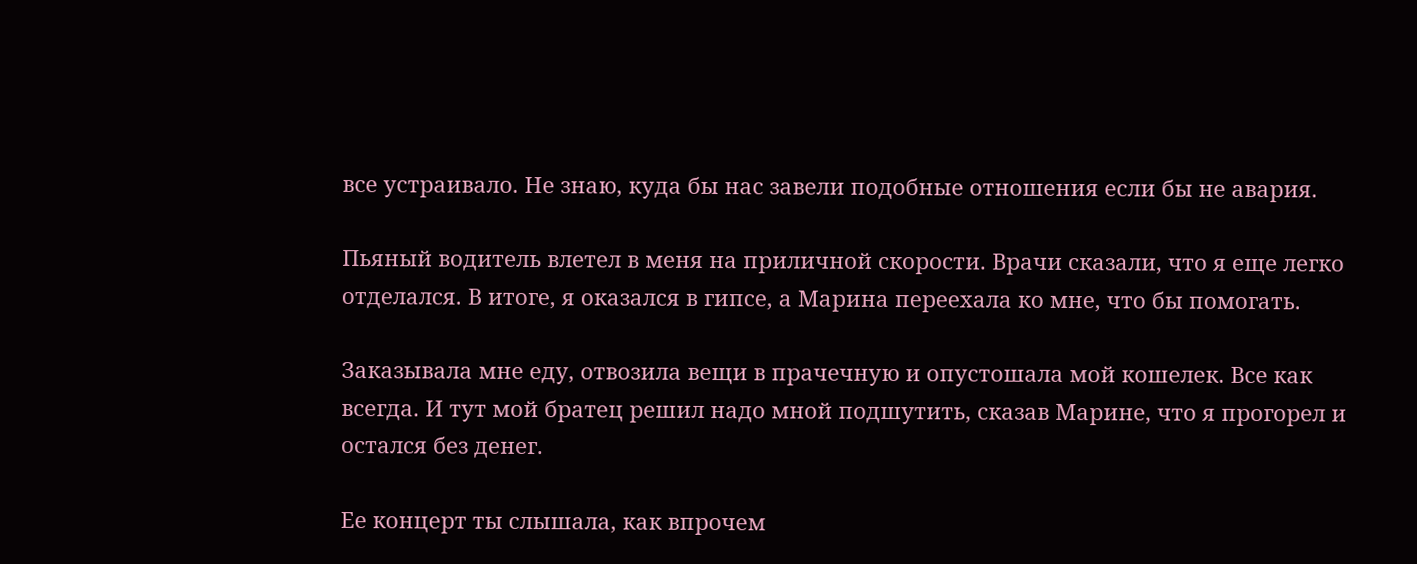все устраивало. Не знаю, куда бы нас завели подобные отношения если бы не авария.

Пьяный водитель влетел в меня на приличной скорости. Врачи сказали, что я еще легко отделался. В итоге, я оказался в гипсе, а Марина переехала ко мне, что бы помогать.

Заказывала мне еду, отвозила вещи в прачечную и опустошала мой кошелек. Все как всегда. И тут мой братец решил надо мной подшутить, сказав Марине, что я прогорел и остался без денег.

Ее концерт ты слышала, как впрочем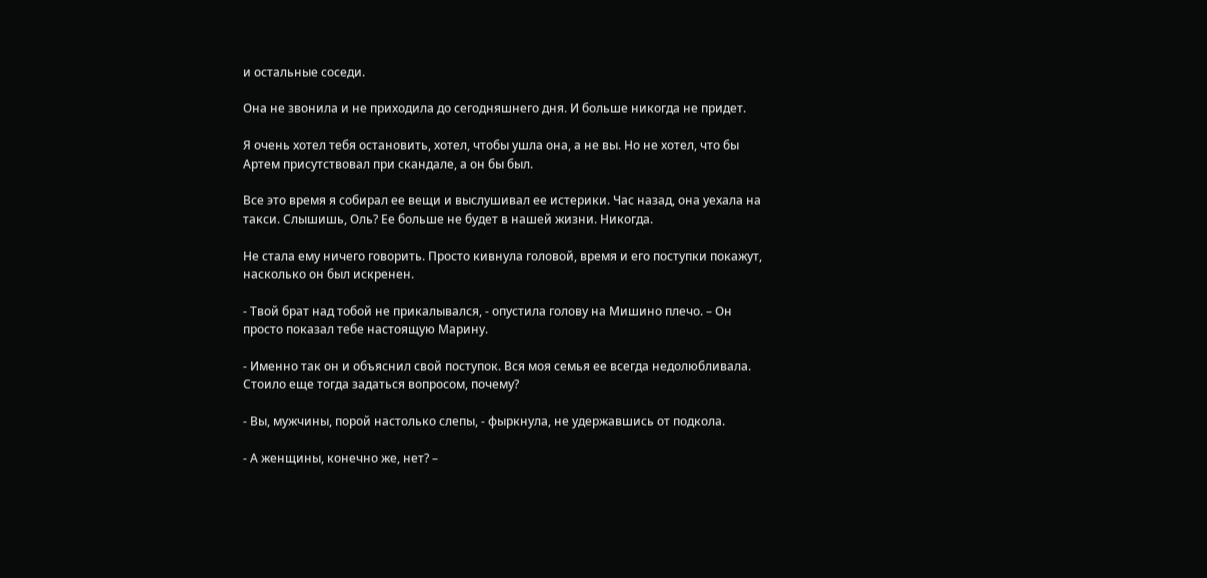и остальные соседи.

Она не звонила и не приходила до сегодняшнего дня. И больше никогда не придет.

Я очень хотел тебя остановить, хотел, чтобы ушла она, а не вы. Но не хотел, что бы Артем присутствовал при скандале, а он бы был.

Все это время я собирал ее вещи и выслушивал ее истерики. Час назад, она уехала на такси. Слышишь, Оль? Ее больше не будет в нашей жизни. Никогда.

Не стала ему ничего говорить. Просто кивнула головой, время и его поступки покажут, насколько он был искренен.

- Твой брат над тобой не прикалывался, - опустила голову на Мишино плечо. – Он просто показал тебе настоящую Марину.

- Именно так он и объяснил свой поступок. Вся моя семья ее всегда недолюбливала. Стоило еще тогда задаться вопросом, почему?

- Вы, мужчины, порой настолько слепы, - фыркнула, не удержавшись от подкола.

- А женщины, конечно же, нет? –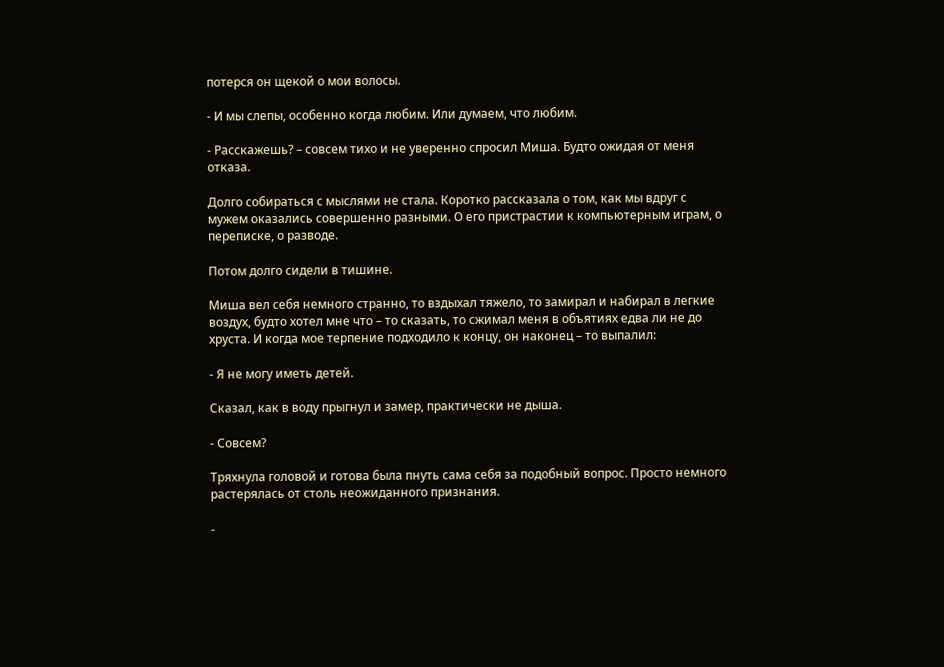потерся он щекой о мои волосы.

- И мы слепы, особенно когда любим. Или думаем, что любим.

- Расскажешь? – совсем тихо и не уверенно спросил Миша. Будто ожидая от меня отказа.

Долго собираться с мыслями не стала. Коротко рассказала о том, как мы вдруг с мужем оказались совершенно разными. О его пристрастии к компьютерным играм, о переписке, о разводе.

Потом долго сидели в тишине.

Миша вел себя немного странно, то вздыхал тяжело, то замирал и набирал в легкие воздух, будто хотел мне что – то сказать, то сжимал меня в объятиях едва ли не до хруста. И когда мое терпение подходило к концу, он наконец – то выпалил:

- Я не могу иметь детей.

Сказал, как в воду прыгнул и замер, практически не дыша.

- Совсем?

Тряхнула головой и готова была пнуть сама себя за подобный вопрос. Просто немного растерялась от столь неожиданного признания.

-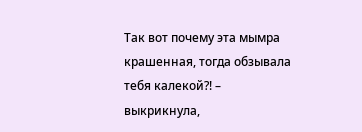Так вот почему эта мымра крашенная, тогда обзывала тебя калекой?! – выкрикнула,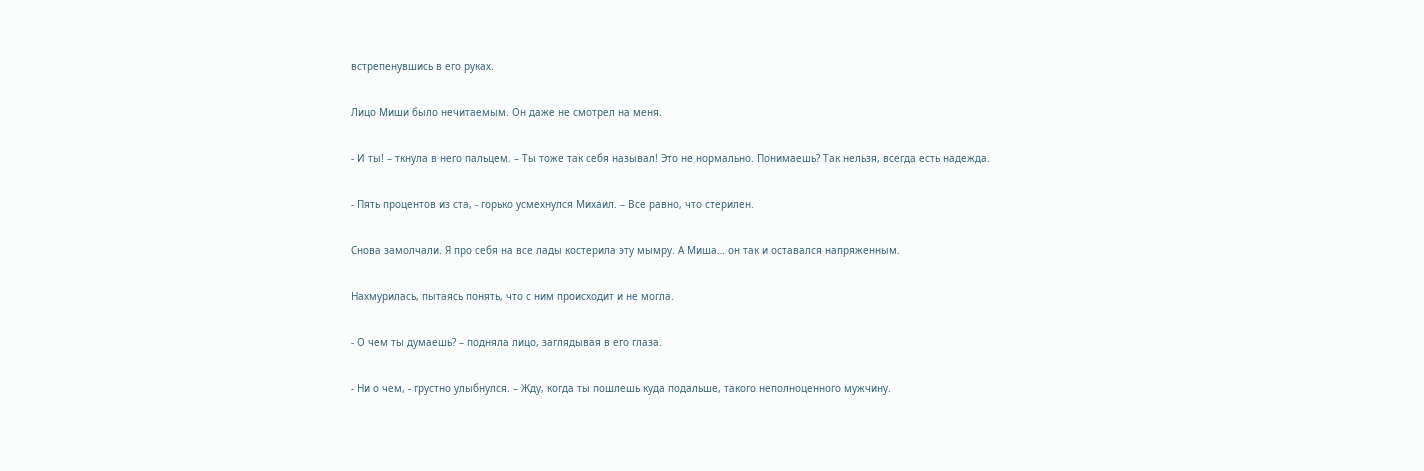встрепенувшись в его руках.

Лицо Миши было нечитаемым. Он даже не смотрел на меня.

- И ты! – ткнула в него пальцем. – Ты тоже так себя называл! Это не нормально. Понимаешь? Так нельзя, всегда есть надежда.

- Пять процентов из ста, - горько усмехнулся Михаил. – Все равно, что стерилен.

Снова замолчали. Я про себя на все лады костерила эту мымру. А Миша… он так и оставался напряженным.

Нахмурилась, пытаясь понять, что с ним происходит и не могла.

- О чем ты думаешь? – подняла лицо, заглядывая в его глаза.

- Ни о чем, - грустно улыбнулся. – Жду, когда ты пошлешь куда подальше, такого неполноценного мужчину.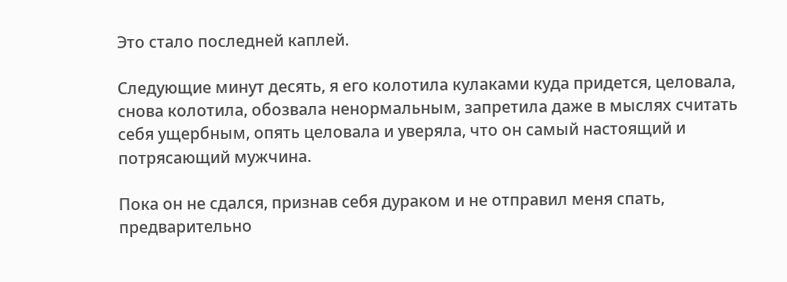Это стало последней каплей.

Следующие минут десять, я его колотила кулаками куда придется, целовала, снова колотила, обозвала ненормальным, запретила даже в мыслях считать себя ущербным, опять целовала и уверяла, что он самый настоящий и потрясающий мужчина.

Пока он не сдался, признав себя дураком и не отправил меня спать, предварительно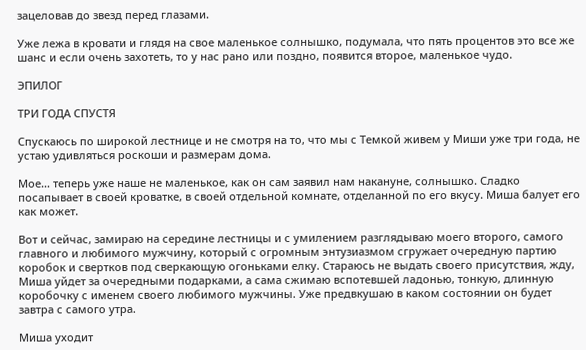зацеловав до звезд перед глазами.

Уже лежа в кровати и глядя на свое маленькое солнышко, подумала, что пять процентов это все же шанс и если очень захотеть, то у нас рано или поздно, появится второе, маленькое чудо.

ЭПИЛОГ

ТРИ ГОДА СПУСТЯ

Спускаюсь по широкой лестнице и не смотря на то, что мы с Темкой живем у Миши уже три года, не устаю удивляться роскоши и размерам дома.

Мое… теперь уже наше не маленькое, как он сам заявил нам накануне, солнышко. Сладко посапывает в своей кроватке, в своей отдельной комнате, отделанной по его вкусу. Миша балует его как может.

Вот и сейчас, замираю на середине лестницы и с умилением разглядываю моего второго, самого главного и любимого мужчину, который с огромным энтузиазмом сгружает очередную партию коробок и свертков под сверкающую огоньками елку. Стараюсь не выдать своего присутствия, жду, Миша уйдет за очередными подарками, а сама сжимаю вспотевшей ладонью, тонкую, длинную коробочку с именем своего любимого мужчины. Уже предвкушаю в каком состоянии он будет завтра с самого утра.

Миша уходит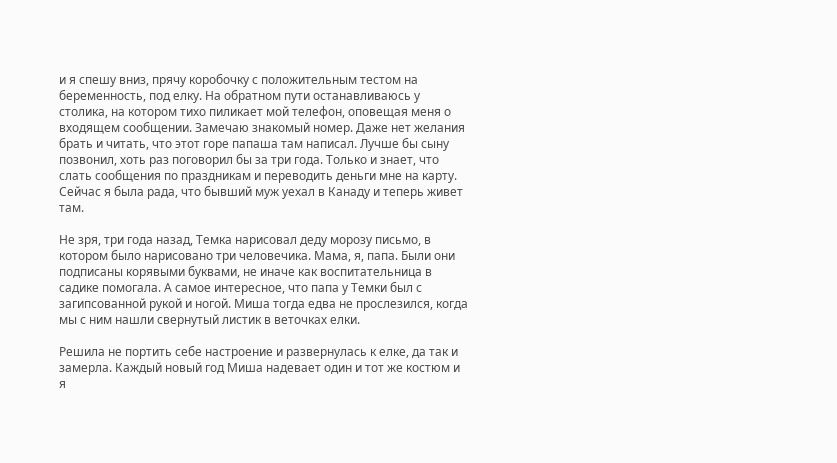и я спешу вниз, прячу коробочку с положительным тестом на беременность, под елку. На обратном пути останавливаюсь у столика, на котором тихо пиликает мой телефон, оповещая меня о входящем сообщении. Замечаю знакомый номер. Даже нет желания брать и читать, что этот горе папаша там написал. Лучше бы сыну позвонил, хоть раз поговорил бы за три года. Только и знает, что слать сообщения по праздникам и переводить деньги мне на карту. Сейчас я была рада, что бывший муж уехал в Канаду и теперь живет там.

Не зря, три года назад, Темка нарисовал деду морозу письмо, в котором было нарисовано три человечика. Мама, я, папа. Были они подписаны корявыми буквами, не иначе как воспитательница в садике помогала. А самое интересное, что папа у Темки был с загипсованной рукой и ногой. Миша тогда едва не прослезился, когда мы с ним нашли свернутый листик в веточках елки.

Решила не портить себе настроение и развернулась к елке, да так и замерла. Каждый новый год Миша надевает один и тот же костюм и я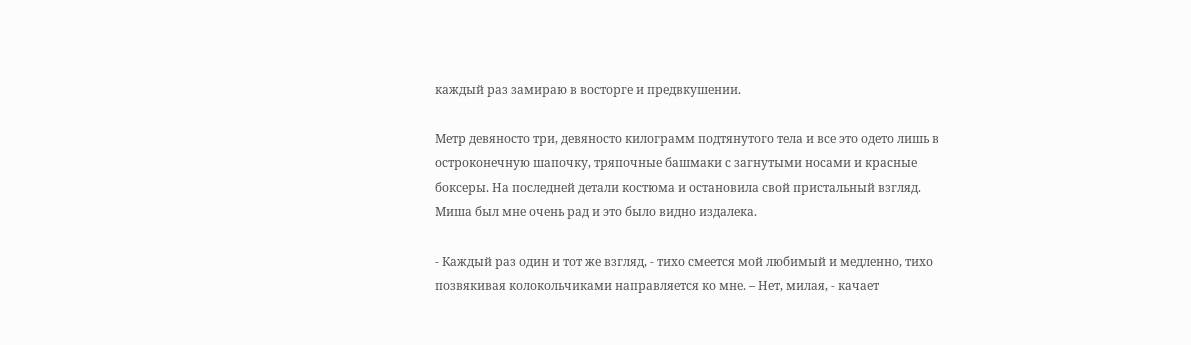каждый раз замираю в восторге и предвкушении.

Метр девяносто три, девяносто килограмм подтянутого тела и все это одето лишь в остроконечную шапочку, тряпочные башмаки с загнутыми носами и красные боксеры. На последней детали костюма и остановила свой пристальный взгляд. Миша был мне очень рад и это было видно издалека.

- Каждый раз один и тот же взгляд, - тихо смеется мой любимый и медленно, тихо позвякивая колокольчиками направляется ко мне. – Нет, милая, - качает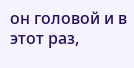он головой и в этот раз,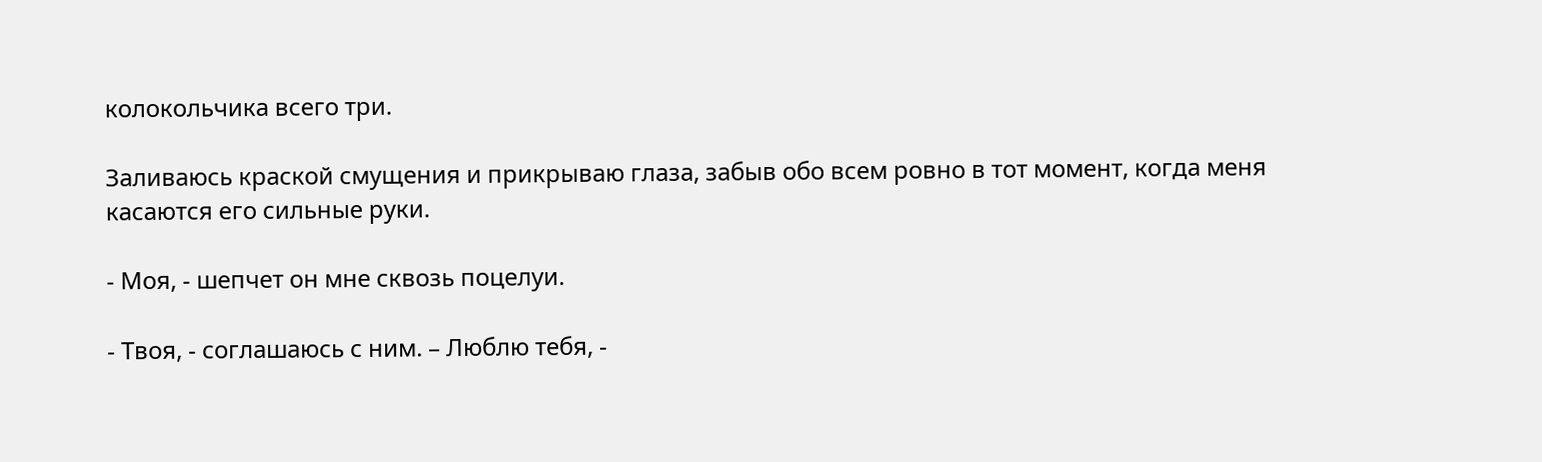колокольчика всего три.

Заливаюсь краской смущения и прикрываю глаза, забыв обо всем ровно в тот момент, когда меня касаются его сильные руки.

- Моя, - шепчет он мне сквозь поцелуи.

- Твоя, - соглашаюсь с ним. – Люблю тебя, -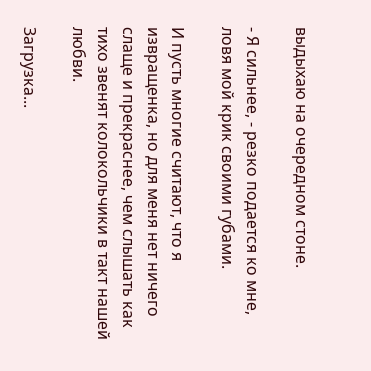выдыхаю на очередном стоне.

- Я сильнее, - резко подается ко мне, ловя мой крик своими губами.

И пусть многие считают, что я извращенка, но для меня нет ничего слаще и прекраснее, чем слышать как тихо звенят колокольчики в такт нашей любви.

Загрузка...